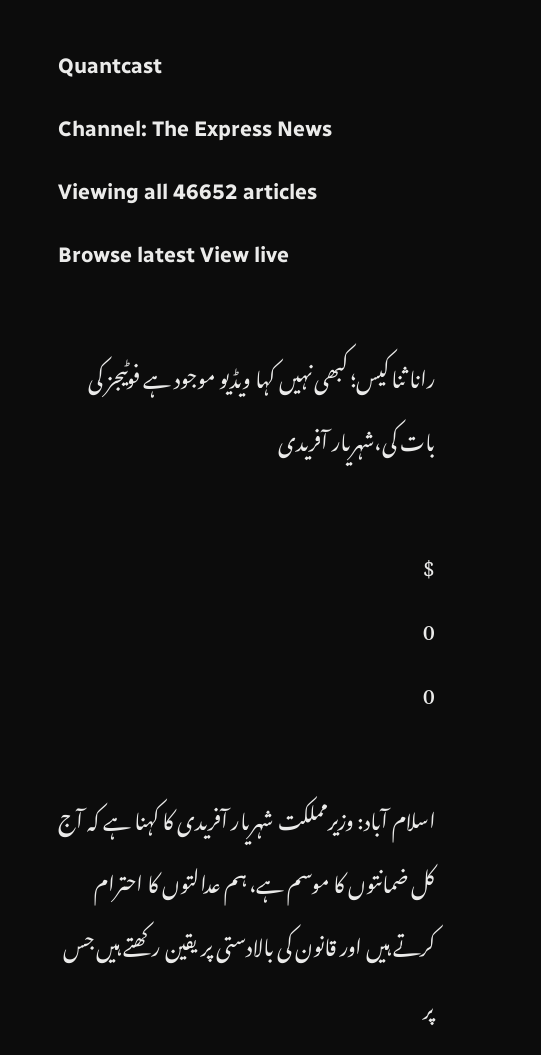Quantcast
Channel: The Express News
Viewing all 46652 articles
Browse latest View live

رانا ثنا کیس؛ کبھی نہیں کہا ویڈیو موجود ہے فوٹیجز کی بات کی،شہریار آفریدی

$
0
0

اسلام آباد: وزیرمملکت شہریار آفریدی کا کہنا ہے کہ آج کل ضمانتوں کا موسم ہے، ہم عدالتوں کا احترام کرتے ہیں اور قانون کی بالادستی پر یقین رکھتے ہیں جس پر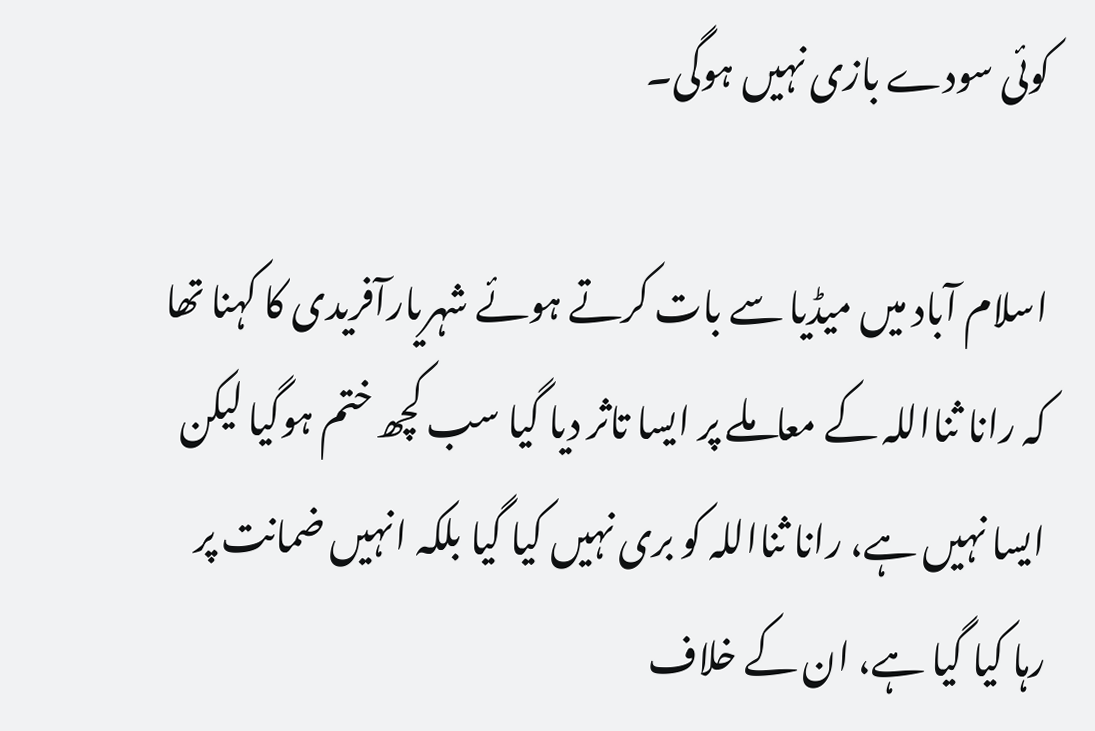کوئی سودے بازی نہیں ہوگی۔

اسلام آباد میں میڈیا سے بات کرتے ہوئے شہریارآفریدی کا کہنا تھا کہ رانا ثنااللہ کے معاملے پر ایسا تاثر دیا گیا سب کچھ ختم ہوگیا لیکن ایسا نہیں ہے، رانا ثنااللہ کو بری نہیں کیا گیا بلکہ انہیں ضمانت پر رہا کیا گیا ہے، ان کے خلاف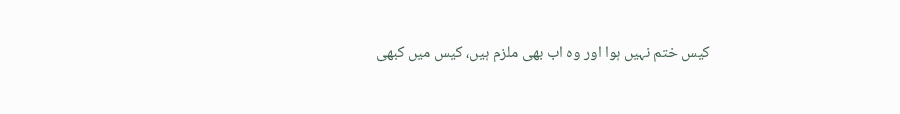کیس ختم نہیں ہوا اور وہ اب بھی ملزم ہیں، کیس میں کبھی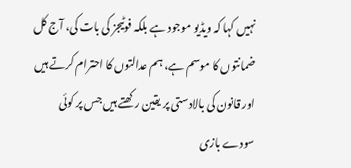نہیں کہا کہ ویڈیو موجود ہے بلکہ فوٹیجز کی بات کی، آج کل ضمانتوں کا موسم ہے، ہم عدالتوں کا احترام کرتے ہیں اور قانون کی بالادستی پر یقین رکھتے ہیں جس پر کوئی سودے بازی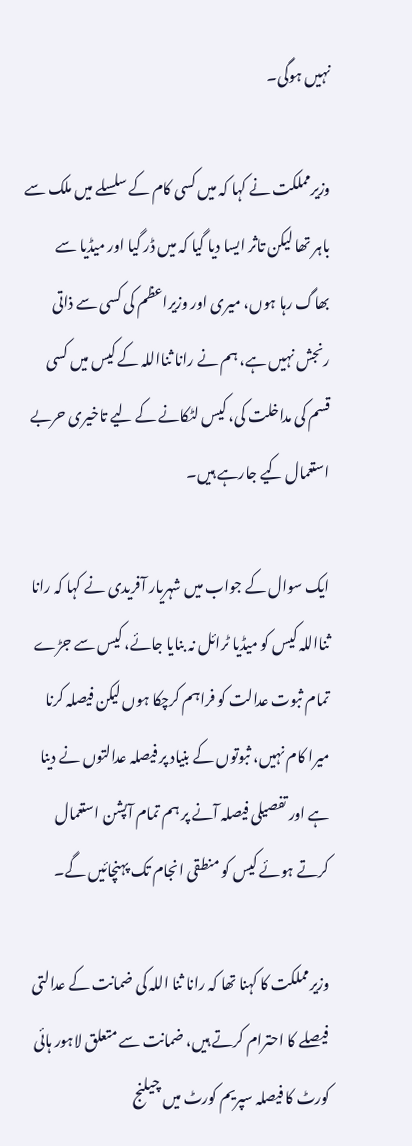نہیں ہوگی۔

وزیرمملکت نے کہا کہ میں کسی کام کے سلسلے میں ملک سے باہر تھا لیکن تاثر ایسا دیا گیا کہ میں ڈر گیا اور میڈیا سے بھاگ رہا ہوں، میری اور وزیراعظم کی کسی سے ذاتی رنجش نہیں ہے، ہم نے رانا ثنااللہ کے کیس میں کسی قسم کی مداخلت کی، کیس لٹکانے کے لیے تاخیری حربے استعمال کیے جارہے ہیں۔

ایک سوال کے جواب میں شہریار آفریدی نے کہا کہ رانا ثنااللہ کیس کو میڈیا ٹرائل نہ بنایا جائے، کیس سے جڑے تمام ثبوت عدالت کو فراہم کرچکا ہوں لیکن فیصلہ کرنا میرا کام نہیں، ثبوتوں کے بنیاد پر فیصلہ عدالتوں نے دینا ہے اور تفصیلی فیصلہ آنے پر ہم تمام آپشن استعمال کرتے ہوئے کیس کو منطقی انجام تک پہنچائیں گے۔

وزیرمملکت کا کہنا تھا کہ رانا ثنا اللہ کی ضمانت کے عدالتی فیصلے کا احترام کرتے ہیں، ضمانت سے متعلق لاہور ہائی کورٹ کا فیصلہ سپریم کورٹ میں چیلنج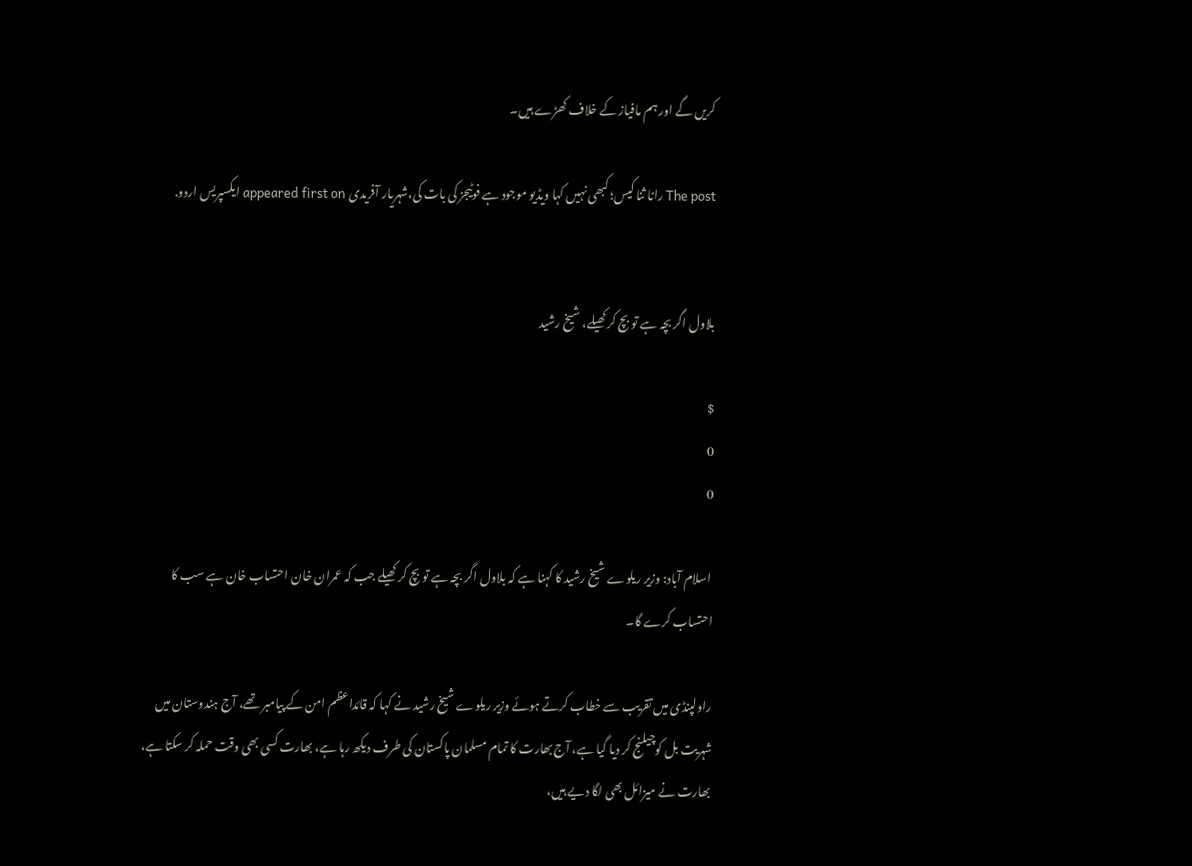کریں گے اور ہم مافیاز کے خلاف کھڑے ہیں۔

The post رانا ثنا کیس؛ کبھی نہیں کہا ویڈیو موجود ہے فوٹیجز کی بات کی،شہریار آفریدی appeared first on ایکسپریس اردو.


بلاول اگر بچہ ہے تو بچ کر کھیلے، شیخ رشید

$
0
0

 اسلام آباد: وزیر ریلوے شیخ رشید کا کہنا ہے کہ بلاول اگر بچہ ہے تو بچ کر کھیلے جب کہ عمران خان احتساب خان ہے سب کا احتساب کرے گا۔

راولپنڈی میں تقریب سے خطاب کرتے ہوئے وزیر ریلوے شیخ رشید نے کہا کہ قائداعظم امن کے پیامبر تھے، آج ہندوستان میں شہریت بل کوچیلنج کر دیا گیا ہے، آج بھارت کا تمام مسلمان پاکستان کی طرف دیکھ رہا ہے، بھارت کسی بھی وقت حملہ کر سکتا ہے، بھارت نے میزائل بھی لگا دیے ہیں،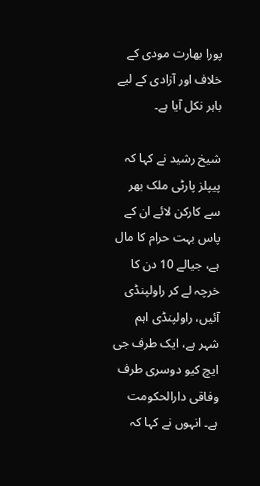پورا بھارت مودی کے خلاف اور آزادی کے لیے باہر نکل آیا ہے۔

شیخ رشید نے کہا کہ پیپلز پارٹی ملک بھر سے کارکن لائے ان کے پاس بہت حرام کا مال ہے، جیالے 10 دن کا خرچہ لے کر راولپنڈی آئیں، راولپنڈی اہم شہر ہے، ایک طرف جی ایچ کیو دوسری طرف وفاقی دارالحکومت ہے۔ انہوں نے کہا کہ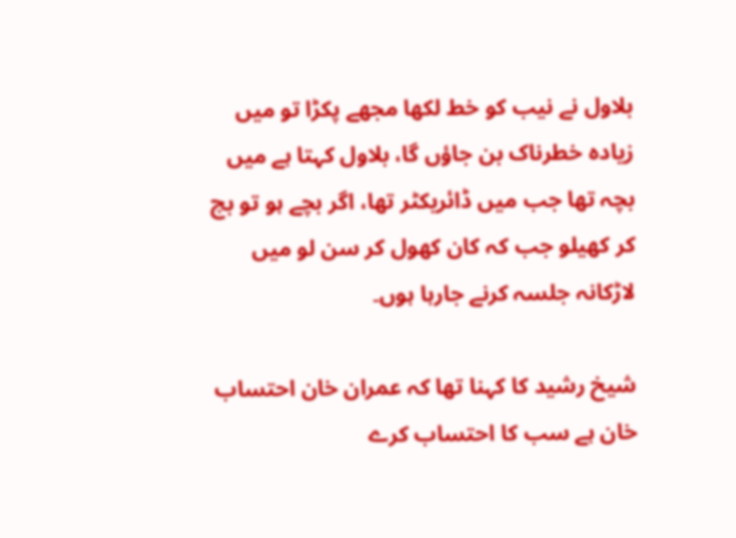بلاول نے نیب کو خط لکھا مجھے پکڑا تو میں زیادہ خطرناک بن جاؤں گا، بلاول کہتا ہے میں بچہ تھا جب میں ڈائریکٹر تھا، اگر بچے ہو تو بچ کر کھیلو جب کہ کان کھول کر سن لو میں لاڑکانہ جلسہ کرنے جارہا ہوں۔

شیخ رشید کا کہنا تھا کہ عمران خان احتساب خان ہے سب کا احتساب کرے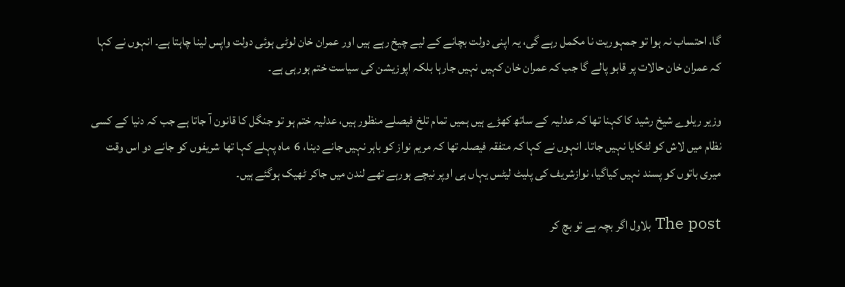گا، احتساب نہ ہوا تو جمہوریت نا مکمل رہے گی، یہ اپنی دولت بچانے کے لیے چیخ رہے ہیں اور عمران خان لوٹی ہوئی دولت واپس لینا چاہتا ہے۔ انہوں نے کہا کہ عمران خان حالات پر قابو پالے گا جب کہ عمران خان کہیں نہیں جارہا بلکہ اپوزیشن کی سیاست ختم ہورہی ہے۔

وزیر ریلوے شیخ رشید کا کہنا تھا کہ عدلیہ کے ساتھ کھڑے ہیں ہمیں تمام تلخ فیصلے منظور ہیں، عدلیہ ختم ہو تو جنگل کا قانون آ جاتا ہے جب کہ دنیا کے کسی نظام میں لاش کو لٹکایا نہیں جاتا۔ انہوں نے کہا کہ متفقہ فیصلہ تھا کہ مریم نواز کو باہر نہیں جانے دینا، 6  ماہ پہلے کہا تھا شریفوں کو جانے دو اس وقت میری باتوں کو پسند نہیں کیاگیا، نوازشریف کی پلیٹ لیٹس یہاں ہی اوپر نیچے ہورہے تھے لندن میں جاکر ٹھیک ہوگئے ہیں۔

The post بلاول اگر بچہ ہے تو بچ کر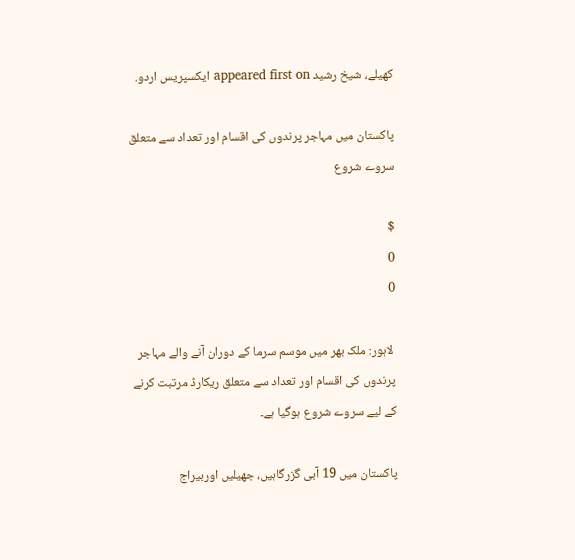کھیلے، شیخ رشید appeared first on ایکسپریس اردو.

پاکستان میں مہاجر پرندوں کی اقسام اور تعداد سے متعلق سروے شروع

$
0
0

 لاہور: ملک بھر میں موسم سرما کے دوران آنے والے مہاجر پرندوں کی اقسام اور تعداد سے متعلق ریکارڈ مرتبت کرنے کے لیے سروے شروع ہوگیا ہے۔

پاکستان میں 19 آبی گزرگاہیں، جھیلیں اوربیراج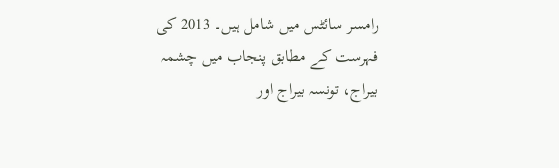رامسر سائٹس میں شامل ہیں۔ 2013 کی فہرست کے مطابق پنجاب میں چشمہ بیراج، تونسہ بیراج اور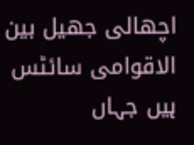اچھالی جھیل بین الاقوامی سائٹس ہیں جہاں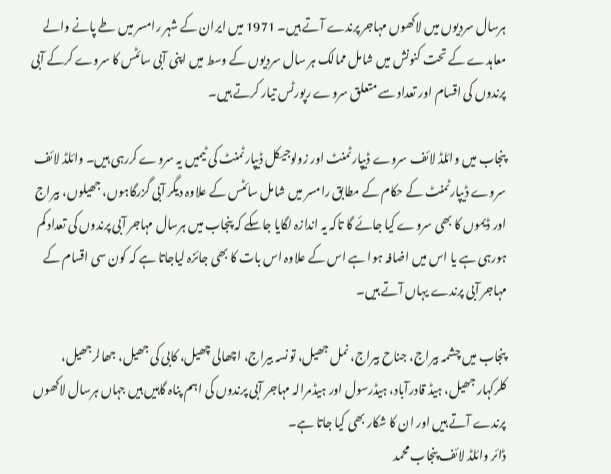ہرسال سردیوں میں لاکھوں مہاجر پرندے آتے ہیں۔ 1971 میں ایران کے شہر رامسر میں طے پانے والے معاہدے کے تحت کنونش میں شامل ممالک ہر سال سردیوں کے وسط میں اپنی آبی سائٹس کا سروے کرکے آبی پرندوں کی اقسام اور تعداد سے متعلق سروے رپورٹس تیار کرتے ہیں۔

پنجاب میں وائلڈ لائف سروے ڈیپارٹمنٹ اور زولوجیکل ڈیپارٹمنٹ کی ٹیمیں یہ سروے کررہی ہیں۔ وائلڈ لائف سروے ڈیپارٹمنٹ کے حکام کے مطابق رامسر میں شامل سائٹس کے علاوہ دیگر آبی گزرگاہوں، جھیلوں، بیراج اور ڈیموں کا بھی سروے کیا جائے گا تاکہ یہ اندازہ لگایا جاسکے کہ پنجاب میں ہرسال مہاجر آبی پرندوں کی تعداد کم ہورہی ہے یا اس میں اضافہ ہوا ہے اس کے علاوہ اس بات کا بھی جائزہ لیاجاتا ہے کہ کون سی اقسام کے مہاجر آبی پرندے یہاں آتے ہیں۔

پنجاب میں چشمہ بیراج، جناح بیراج، نمل جھیل، تونسہ بیراج، اچھالی چھیل، کابی کی جھیل، جھالرجھیل، کلرکہار جھیل، ہیڈ قادرآباد، ہیڈرسول اور ہیڈمرالہ مہاجر آبی پرندوں کی اہم پناہ گاہیں ہیں جہاں ہرسال لاکھوں پرندے آتے ہیں اور ان کا شکار بھی کیا جاتا ہے۔
ڈائر وائلڈ لائف پنجاب محمد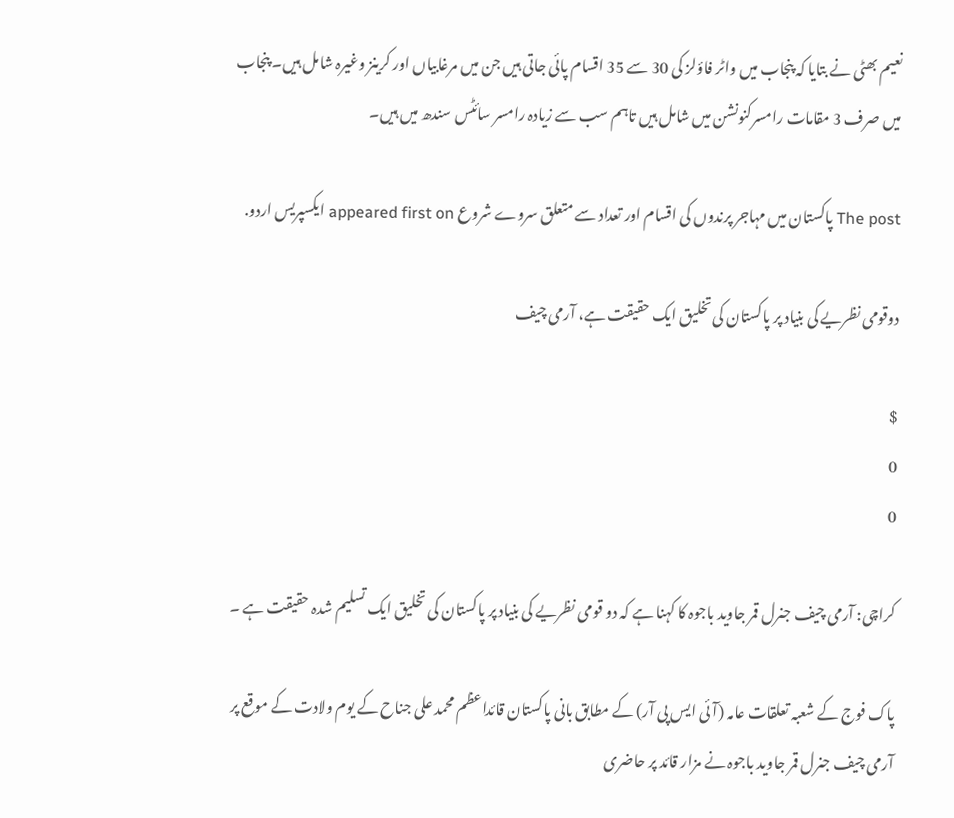نعیم بھٹی نے بتایا کہ پنجاب میں واٹر فاؤلز کی 30 سے 35 اقسام پائی جاتی ہیں جن میں مرغابیاں اور کرینز وغیرہ شامل ہیں۔ پنجاب میں صرف 3 مقامات رامسرکنونشن میں شامل ہیں تاہم سب سے زیادہ رامسر سائٹس سندھ میں ہیں۔

The post پاکستان میں مہاجر پرندوں کی اقسام اور تعداد سے متعلق سروے شروع appeared first on ایکسپریس اردو.

دوقومی نظریے کی بنیاد پر پاکستان کی تخلیق ایک حقیقت ہے، آرمی چیف

$
0
0

کراچی: آرمی چیف جنرل قمر جاوید باجوہ کا کہنا ہے کہ دو قومی نظریے کی بنیاد پر پاکستان کی تخلیق ایک تسلیم شدہ حقیقت ہے ۔

پاک فوج کے شعبہ تعلقات عامہ (آئی ایس پی آر) کے مطابق بانی پاکستان قائداعظم محمد علی جناح کے یوم ولادت کے موقع پر آرمی چیف جنرل قمر جاوید باجوہ نے مزار قائد پر حاضری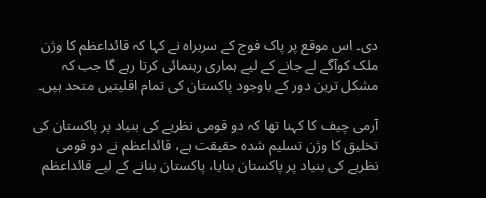دی۔ اس موقع پر پاک فوج کے سربراہ نے کہا کہ قائداعظم کا وژن ملک کوآگے لے جانے کے لیے ہماری رہنمائی کرتا رہے گا جب کہ مشکل ترین دور کے باوجود پاکستان کی تمام اقلیتیں متحد ہیں۔

آرمی چیف کا کہنا تھا کہ دو قومی نظریے کی بنیاد پر پاکستان کی تخلیق کا وژن تسلیم شدہ حقیقت ہے، قائداعظم نے دو قومی نظریے کی بنیاد پر پاکستان بنایا، پاکستان بنانے کے لیے قائداعظم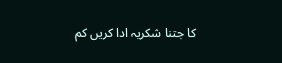کا جتنا شکریہ ادا کریں کم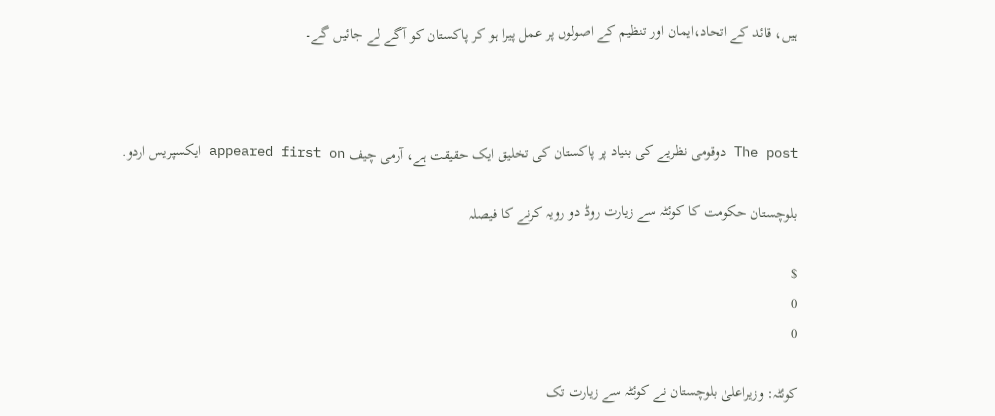ہیں، قائد کے اتحاد،ایمان اور تنظیم کے اصولوں پر عمل پیرا ہو کر پاکستان کو آگے لے جائیں گے۔



The post دوقومی نظریے کی بنیاد پر پاکستان کی تخلیق ایک حقیقت ہے، آرمی چیف appeared first on ایکسپریس اردو.

بلوچستان حکومت کا کوئٹہ سے زیارت روڈ دو رویہ کرنے کا فیصلہ

$
0
0

کوئٹہ: وزیراعلیٰ بلوچستان نے کوئٹہ سے زیارت تک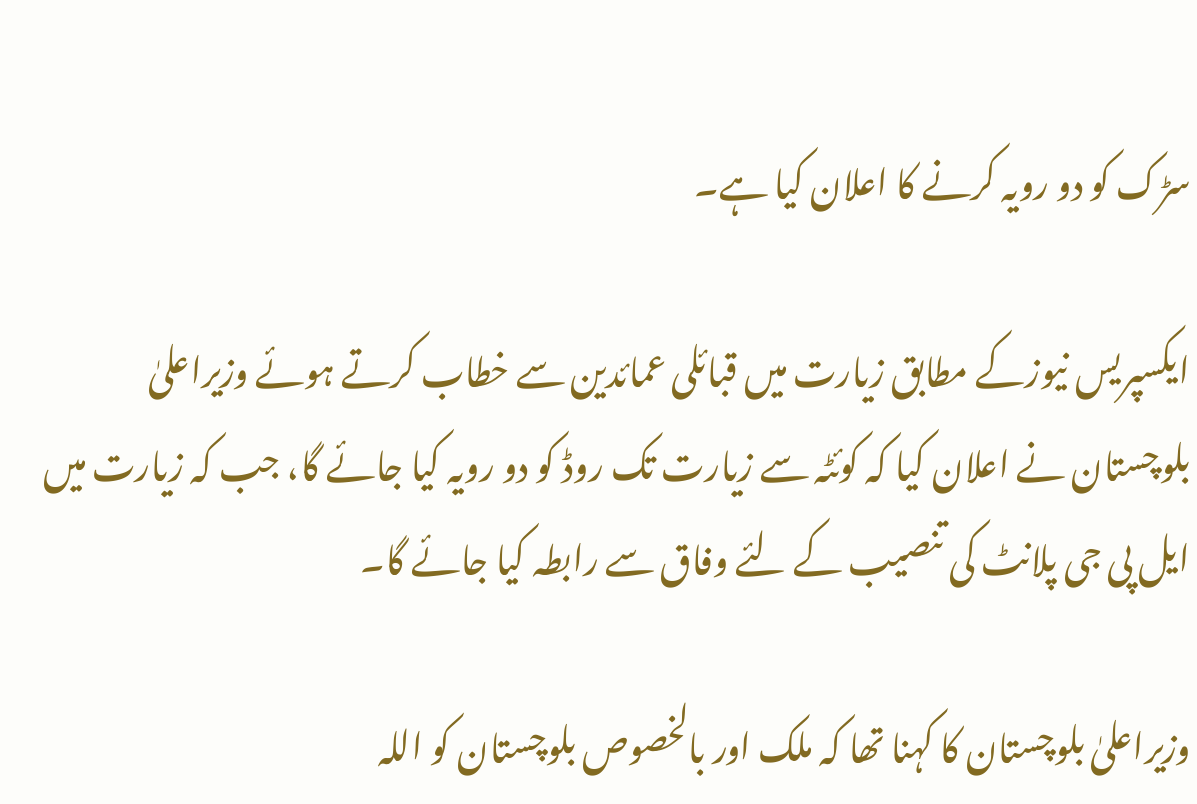سڑک کو دو رویہ کرنے کا اعلان کیا ہے۔

ایکسپریس نیوزکے مطابق زیارت میں قبائلی عمائدین سے خطاب کرتے ہوئے وزیراعلیٰ بلوچستان نے اعلان کیا کہ کوئٹہ سے زیارت تک روڈ کو دو رویہ کیا جائے گا، جب کہ زیارت میں ایل پی جی پلانٹ کی تنصیب کے لئے وفاق سے رابطہ کیا جائے گا۔

وزیراعلیٰ بلوچستان کا کہنا تھا کہ ملک اور بالخصوص بلوچستان کو اللہ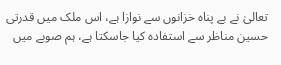تعالیٰ نے بے پناہ خزانوں سے نوازا ہے، اس ملک میں قدرتی حسین مناظر سے استفادہ کیا جاسکتا ہے، ہم صوبے میں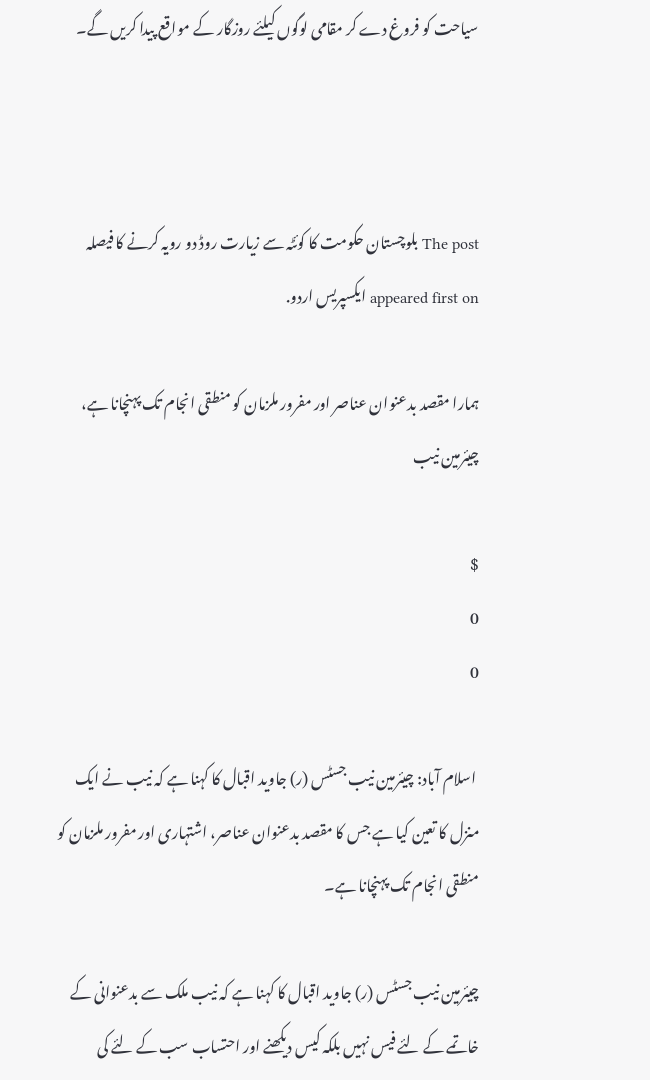سیاحت کو فروغ دے کر مقامی لوگوں کیلئے روزگار کے مواقع پیدا کریں گے۔



The post بلوچستان حکومت کا کوئٹہ سے زیارت روڈ دو رویہ کرنے کا فیصلہ appeared first on ایکسپریس اردو.

ہمارا مقصد بدعنوان عناصر اور مفرور ملزمان کو منطقی انجام تک پہنچانا ہے، چیئرمین نیب

$
0
0

 اسلام آباد: چیئرمین نیب جسٹس (ر) جاوید اقبال کا کہنا ہے کہ نیب نے ایک منزل کا تعین کیا ہے جس کا مقصد بدعنوان عناصر، اشتہاری اور مفرور ملزمان کو منطقی انجام تک پہنچانا ہے۔

چیئرمین نیب جسٹس (ر) جاوید اقبال کا کہنا ہے کہ نیب ملک سے بدعنوانی کے خاتمے کے لئے فیس نہیں بلکہ کیس دیکھنے اور احتساب سب کے لئے کی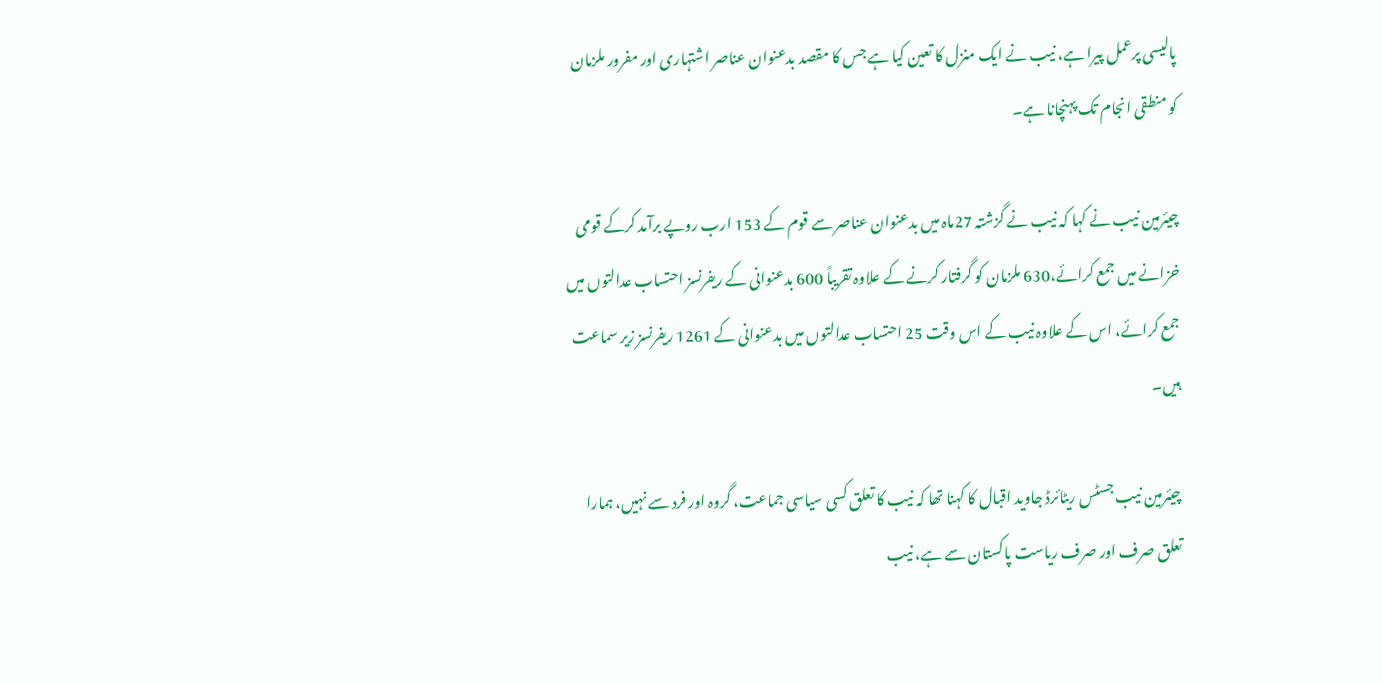پالیسی پرعمل پیرا ہے، نیب نے ایک منزل کا تعین کیا ہے جس کا مقصد بدعنوان عناصر اشتہاری اور مفرور ملزمان کو منطقی انجام تک پہنچانا ہے۔

چیئرمین نیب نے کہا کہ نیب نے گزشتہ 27ماہ میں بدعنوان عناصر سے قوم کے 153 ارب روپے برآمد کرکے قومی خزانے میں جمع کرائے،630 ملزمان کو گرفتار کرنے کے علاوہ تقریباً 600 بدعنوانی کے ریفرنسز احتساب عدالتوں میں جمع کرائے، اس کے علاوہ نیب کے اس وقت 25 احتساب عدالتوں میں بدعنوانی کے 1261 ریفرنسز زیر سماعت ہیں۔

چیئرمین نیب جسٹس ریٹائرڈ جاوید اقبال کا کہنا تھا کہ نیب کا تعلق کسی سیاسی جماعت، گروہ اور فرد سے نہیں، ہمارا تعلق صرف اور صرف ریاست پاکستان سے ہے، نیب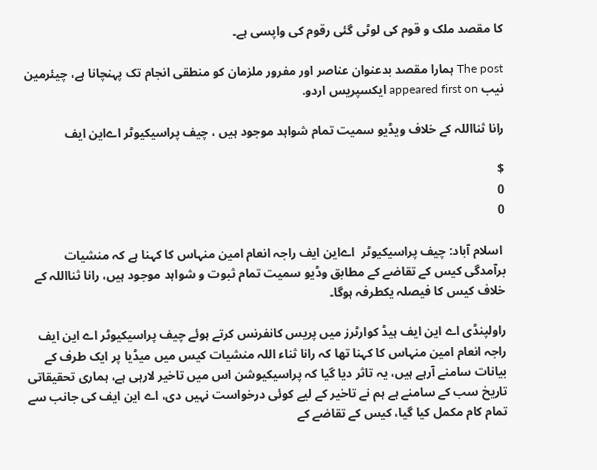کا مقصد ملک و قوم کی لوٹی گئی رقوم کی واپسی ہے۔

The post ہمارا مقصد بدعنوان عناصر اور مفرور ملزمان کو منطقی انجام تک پہنچانا ہے، چیئرمین نیب appeared first on ایکسپریس اردو.

رانا ثنااللہ کے خلاف ویڈیو سمیت تمام شواہد موجود ہیں ، چیف پراسیکیوٹر اےاین ایف

$
0
0

 اسلام آباد: چیف پراسیکیوٹر  اےاین ایف راجہ انعام امین منہاس کا کہنا ہے کہ منشیات برآمدگی کیس کے تقاضے کے مطابق وڈیو سمیت تمام ثبوت و شواہد موجود ہیں، رانا ثنااللہ کے خلاف کیس کا فیصلہ یکطرفہ ہوگا۔

راولپنڈی اے این ایف ہیڈ کوارٹرز میں پریس کانفرنس کرتے ہوئے چیف پراسیکیوٹر اے این ایف راجہ انعام امین منہاس کا کہنا تھا کہ رانا ثناء اللہ منشیات کیس میں میڈیا پر ایک طرف کے بیانات سامنے آرہے ہیں، یہ تاثر دیا گیا کہ پراسیکیوشن اس میں تاخیر لارہی ہے، ہماری تحقیقاتی تاریخ سب کے سامنے ہے ہم نے تاخیر کے لیے کوئی درخواست نہیں دی، اے این ایف کی جانب سے تمام کام مکمل کیا گیا، کیس کے تقاضے کے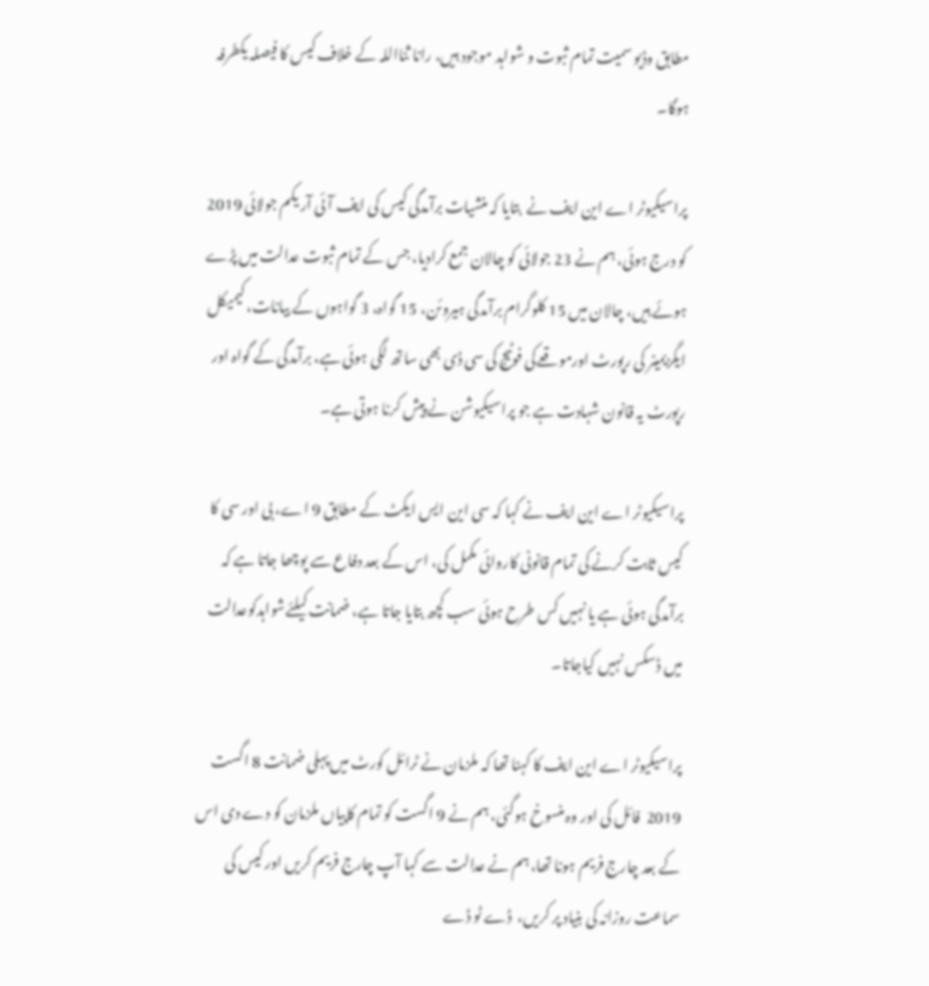مطابق وڈیو سمیت تمام ثبوت و شواہد موجود ہیں، رانا ثنااللہ کے خلاف کیس کا فیصلہ یکطرفہ ہوگا۔

پراسیکیوٹر اے این ایف نے  بتایا کہ منشیات برآمدگی کیس کی ایف آئی آر یکم جولائی 2019 کو درج ہوئی، ہم نے 23 جولائی کو چالان جمع کرادیا، جس کے تمام ثبوت عدالت میں پڑے ہوئے ہیں، چالان میں 15 کلوگرام برآمدگی ہیروئن، 15 گواہ، 3 گواہوں کے بیانات، کیمیکل ایگزیمینر کی رپورٹ اورموقعےکی فوٹیج کی سی ڈی بھی ساتھ لگی ہوئی ہے، برآمدگی کے گواہ اور رپورٹ یہ قانون شہادت ہے جو پراسیکیوشن نے پیش کرنا ہوتی ہے۔

پراسیکیوٹر اے این ایف نے کہا کہ سی این ایس ایکٹ کے مطابق 9 اے، بی اور سی کا کیس ثابت کرنے کی تمام قانونی کاروائی مکمل کی، اس کے بعد دفاع سے پوچھا جاتا ہے کہ برآمدگی ہوئی ہے یا نہیں کس طرح ہوئی سب کچھ بتایا جاتا ہے، ضمانت کیلئےشواہدکوعدالت میں ڈسکس نہیں کیاجاتا۔

پراسیکیوٹر اے این ایف کا کہنا تھا کہ ملزمان نے ٹرائل کورٹ میں پہلی ضمانت 8 اگست 2019  فائل کی اور وہ منسوخ ہوگئی، ہم نے 9 اگست کو تمام کاپیاں ملزمان کو دے دی اس کے بعد چارج فریم ہونا تھا، ہم نے عدالت سے کہا آپ چارج فریم کریں اور کیس کی سماعت روزانہ کی بنیاد پر کریں،  ڈے ٹو ڈے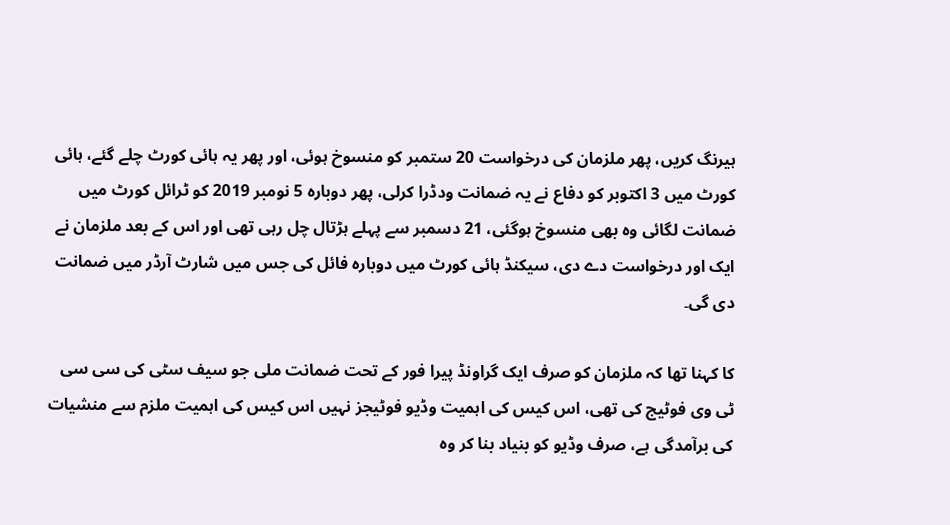ہیرنگ کریں، پھر ملزمان کی درخواست 20 ستمبر کو منسوخ ہوئی، اور پھر یہ ہائی کورٹ چلے گئے، ہائی کورٹ میں 3 اکتوبر کو دفاع نے یہ ضمانت ودڈرا کرلی، پھر دوبارہ 5 نومبر 2019 کو ٹرائل کورٹ میں ضمانت لگائی وہ بھی منسوخ ہوگئی، 21 دسمبر سے پہلے ہڑتال چل رہی تھی اور اس کے بعد ملزمان نے ایک اور درخواست دے دی، سیکنڈ ہائی کورٹ میں دوبارہ فائل کی جس میں شارٹ آرڈر میں ضمانت دی گی۔

کا کہنا تھا کہ ملزمان کو صرف ایک گراونڈ پیرا فور کے تحت ضمانت ملی جو سیف سٹی کی سی سی ٹی وی فوٹیج کی تھی، اس کیس کی اہمیت وڈیو فوٹیجز نہیں اس کیس کی اہمیت ملزم سے منشیات کی برآمدگی ہے، صرف وڈیو کو بنیاد بنا کر وہ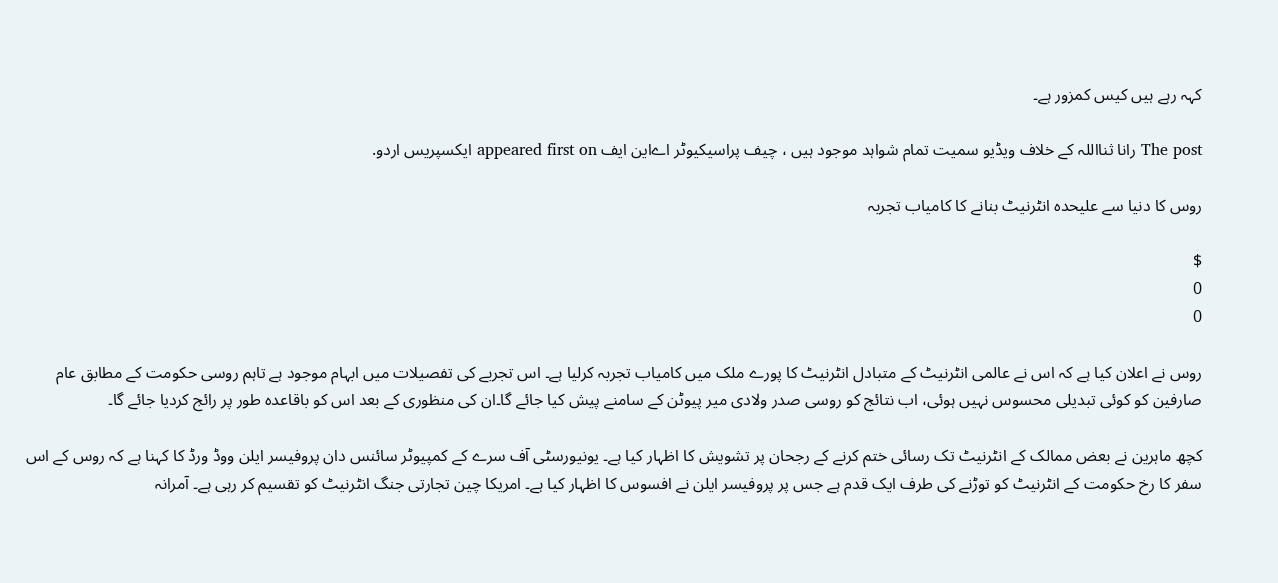کہہ رہے ہیں کیس کمزور ہے۔

The post رانا ثنااللہ کے خلاف ویڈیو سمیت تمام شواہد موجود ہیں ، چیف پراسیکیوٹر اےاین ایف appeared first on ایکسپریس اردو.

روس کا دنیا سے علیحدہ انٹرنیٹ بنانے کا کامیاب تجربہ

$
0
0

روس نے اعلان کیا ہے کہ اس نے عالمی انٹرنیٹ کے متبادل انٹرنیٹ کا پورے ملک میں کامیاب تجربہ کرلیا ہے۔ اس تجربے کی تفصیلات میں ابہام موجود ہے تاہم روسی حکومت کے مطابق عام صارفین کو کوئی تبدیلی محسوس نہیں ہوئی، اب نتائج کو روسی صدر ولادی میر پیوٹن کے سامنے پیش کیا جائے گا۔ان کی منظوری کے بعد اس کو باقاعدہ طور پر رائج کردیا جائے گا۔

کچھ ماہرین نے بعض ممالک کے انٹرنیٹ تک رسائی ختم کرنے کے رجحان پر تشویش کا اظہار کیا ہے۔ یونیورسٹی آف سرے کے کمپیوٹر سائنس دان پروفیسر ایلن ووڈ ورڈ کا کہنا ہے کہ روس کے اس سفر کا رخ حکومت کے انٹرنیٹ کو توڑنے کی طرف ایک قدم ہے جس پر پروفیسر ایلن نے افسوس کا اظہار کیا ہے۔ امریکا چین تجارتی جنگ انٹرنیٹ کو تقسیم کر رہی ہے۔ آمرانہ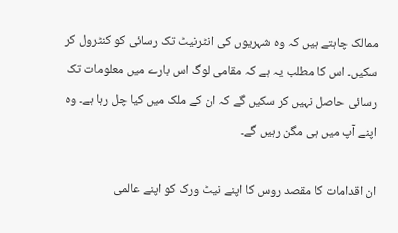ممالک چاہتے ہیں کہ وہ شہریوں کی انٹرنیٹ تک رسائی کو کنٹرول کر سکیں۔ اس کا مطلب یہ ہے کہ مقامی لوگ اس بارے میں معلومات تک رسائی حاصل نہیں کر سکیں گے کہ ان کے ملک میں کیا چل رہا ہے۔ وہ اپنے آپ میں ہی مگن رہیں گے۔

ان اقدامات کا مقصد روس کا اپنے نیٹ ورک کو اپنے عالمی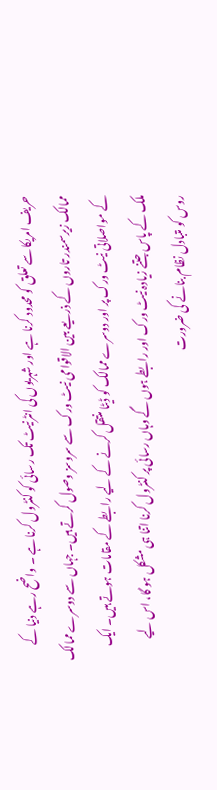حریف امریکا سے تعلق کو محدود کرنا ہے اور شہریوں کی انٹرنیٹ تک رسائی کو کنٹرول کرنا ہے ۔ واضح رہے دنیا کے ممالک زیرسمندر تاروں کے ذریعے بین الاقوامی نیٹ ورک سے سروسز وصول کرتے ہیں۔ جہاں سے دوسرے ممالک کے مواصلاتی نیٹ ورک پر اور دوسرے ممالک کو ڈیٹا منتقل کرنے کے لیے رابطے کے مقامات ہوتے ہیں۔ ایک ملک کے پاس جتنے زیادہ نیٹ ورک اور رابطے ہوں گے وہاں رسائی پر کنٹرول کرنا اتنا ہی مشکل ہو گا، اس لیے روس کو متبادل نظام بنانے کی ضرورت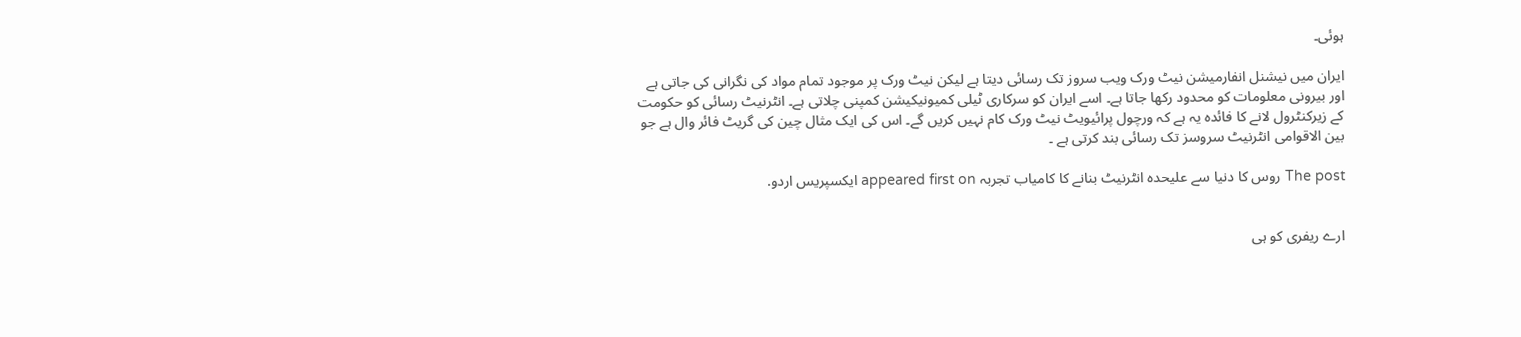ہوئی۔

ایران میں نیشنل انفارمیشن نیٹ ورک ویب سروز تک رسائی دیتا ہے لیکن نیٹ ورک پر موجود تمام مواد کی نگرانی کی جاتی ہے اور بیرونی معلومات کو محدود رکھا جاتا ہے۔ اسے ایران کو سرکاری ٹیلی کمیونیکیشن کمپنی چلاتی ہے۔ انٹرنیٹ رسائی کو حکومت کے زیرکنٹرول لانے کا فائدہ یہ ہے کہ ورچول پرائیویٹ نیٹ ورک کام نہیں کریں گے۔ اس کی ایک مثال چین کی گریٹ فائر وال ہے جو بین الاقوامی انٹرنیٹ سروسز تک رسائی بند کرتی ہے ۔

The post روس کا دنیا سے علیحدہ انٹرنیٹ بنانے کا کامیاب تجربہ appeared first on ایکسپریس اردو.


ارے ریفری کو ہی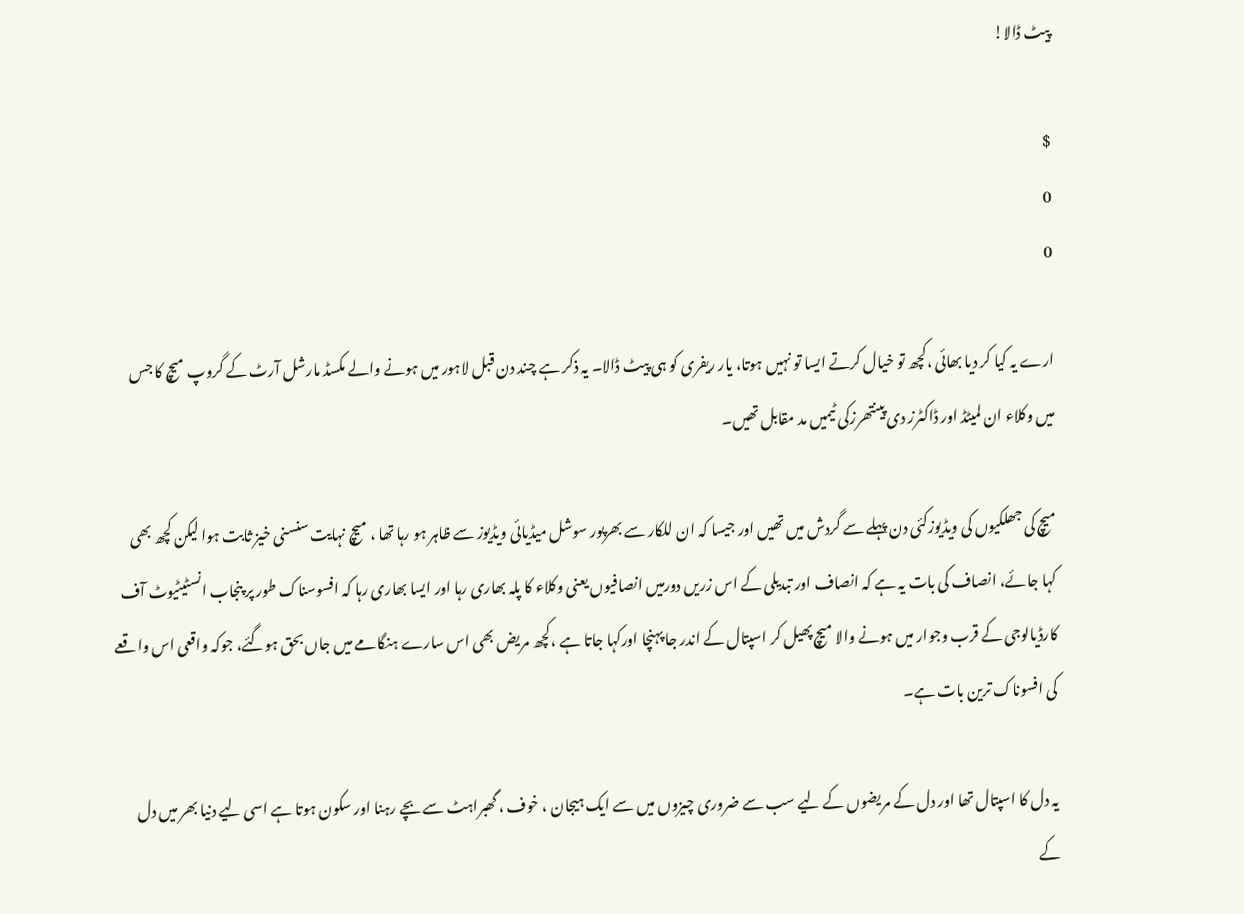پیٹ ڈالا!

$
0
0

ارے یہ کیا کر دیا بھائی ،کچھ تو خیال کرتے ایسا تو نہیں ہوتا، یار ریفری کو ہی پیٹ ڈالا۔ یہ ذکر ہے چند دن قبل لاہور میں ہونے والے مکسڈ مارشل آرٹ کے گروپ میچ کا جس میں وکلاء ان لمیٹڈ اور ڈاکٹرز دی پینتھرزکی ٹیمیں مد مقابل تھیں۔

میچ کی جھلکیوں کی ویڈیوزکئی دن پہلے سے گردش میں تھیں اور جیسا کہ ان للکار سے بھرپور سوشل میڈیائی ویڈیوز سے ظاہر ہو رہا تھا ، میچ نہایت سنسنی خیز ثابت ہوا لیکن کچھ بھی کہا جائے، انصاف کی بات یہ ہے کہ انصاف اور تبدیلی کے اس زریں دورمیں انصافیوں یعنی وکلاء کا پلہ بھاری رہا اور ایسا بھاری رہا کہ افسوسناک طور پر پنجاب انسٹیٹیوٹ آف کارڈیالوجی کے قرب وجوار میں ہونے والا میچ پھیل کر اسپتال کے اندر جا پہنچا اورکہا جاتا ہے ،کچھ مریض بھی اس سارے ہنگامے میں جاں بحق ہوگئے، جوکہ واقعی اس واقعے کی افسوناک ترین بات ہے۔

یہ دل کا اسپتال تھا اور دل کے مریضوں کے لیے سب سے ضروری چیزوں میں سے ایک ہیجان ، خوف ، گھبراہٹ سے بچے رہنا اور سکون ہوتا ہے اسی لیے دنیا بھر میں دل کے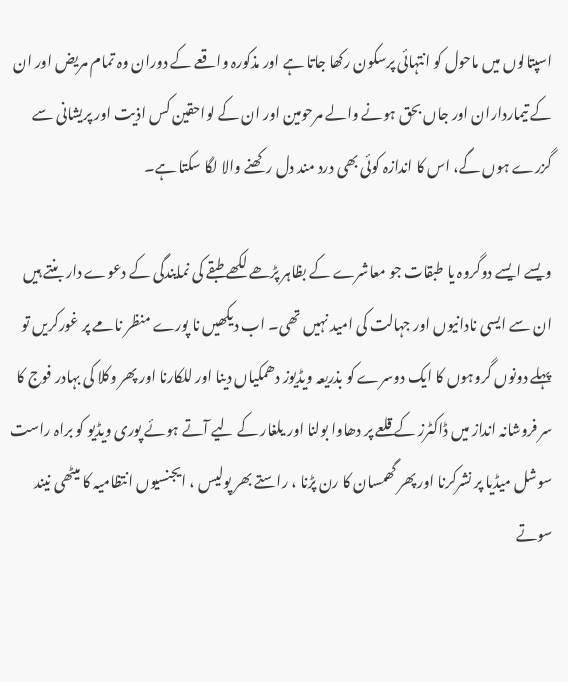اسپتالوں میں ماحول کو انتہائی پرسکون رکھا جاتا ہے اور مذکورہ واقعے کے دوران وہ تمام مریض اور ان کے تیمارداران اور جاں بحق ہونے والے مرحومین اور ان کے لواحقین کس اذیت اور پریشانی سے گزرے ہوں گے، اس کا اندازہ کوئی بھی درد مند دل رکھنے والا لگا سکتا ہے۔

ویسے ایسے دوگروہ یا طبقات جو معاشرے کے بظاہر پڑھے لکھے طبقے کی نمایندگی کے دعوے دار بنتے ہیں ان سے ایسی نادانیوں اور جہالت کی امید نہیں تھی۔ اب دیکھیں نا پورے منظر نامے پر غورکریں تو پہلے دونوں گروہوں کا ایک دوسرے کو بذریعہ ویڈیوز دھمکیاں دینا اور للکارنا اور پھر وکلا کی بہادر فوج کا سر فروشانہ انداز میں ڈاکٹرز کے قلعے پر دھاوا بولنا اور یلغار کے لیے آتے ہوئے پوری ویڈیو کو براہ راست سوشل میڈیا پر نشرکرنا اور پھر گھمسان کا رن پڑنا ، راستے بھر پولیس ، ایجنسیوں انتظامیہ کا میٹھی نیند سوتے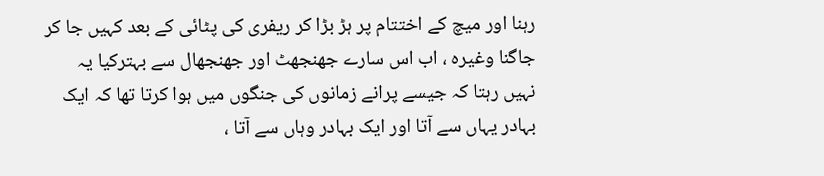رہنا اور میچ کے اختتام پر ہڑ بڑا کر ریفری کی پٹائی کے بعد کہیں جا کر جاگنا وغیرہ ، اب اس سارے جھنجھٹ اور جھنجھال سے بہترکیا یہ نہیں رہتا کہ جیسے پرانے زمانوں کی جنگوں میں ہوا کرتا تھا کہ ایک بہادر یہاں سے آتا اور ایک بہادر وہاں سے آتا ،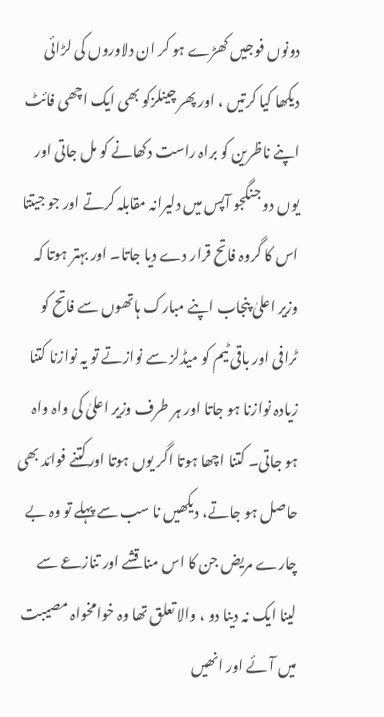دونوں فوجیں کھڑے ہو کر ان دلاوروں کی لڑائی دیکھا کیا کرتیں ، اور پھر چینلزکو بھی ایک اچھی فائٹ اپنے ناظرین کو براہ راست دکھانے کو مل جاتی اور یوں دو جنگجو آپس میں دلیرانہ مقابلہ کرتے اور جو جیتتا اس کا گروہ فاتح قرار دے دیا جاتا۔ اور بہتر ہوتا کہ وزیر اعلیٰ پنجاب اپنے مبارک ہاتھوں سے فاتح کو ٹرافی اور باقی ٹیم کو میڈلز سے نوازتے تو یہ نوازنا کتنا زیادہ نوازنا ہو جاتا اور ہر طرف وزیر اعلیٰ کی واہ واہ ہو جاتی۔ کتنا اچھا ہوتا اگر یوں ہوتا اورکتنے فوائد بھی حاصل ہو جاتے، دیکھیں نا سب سے پہلے تو وہ بے چارے مریض جن کا اس مناقشے اور تنازعے سے لینا ایک نہ دینا دو ، والا تعلق تھا وہ خوامخواہ مصیبت میں آئے اور انھیں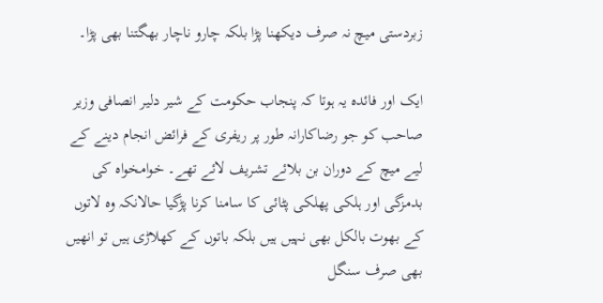زبردستی میچ نہ صرف دیکھنا پڑا بلکہ چارو ناچار بھگتنا بھی پڑا۔

ایک اور فائدہ یہ ہوتا کہ پنجاب حکومت کے شیر دلیر انصافی وزیر صاحب کو جو رضاکارانہ طور پر ریفری کے فرائض انجام دینے کے لیے میچ کے دوران بن بلائے تشریف لائے تھے۔ خوامخواہ کی بدمزگی اور ہلکی پھلکی پٹائی کا سامنا کرنا پڑگیا حالانکہ وہ لاتوں کے بھوت بالکل بھی نہیں ہیں بلکہ باتوں کے کھلاڑی ہیں تو انھیں بھی صرف سنگل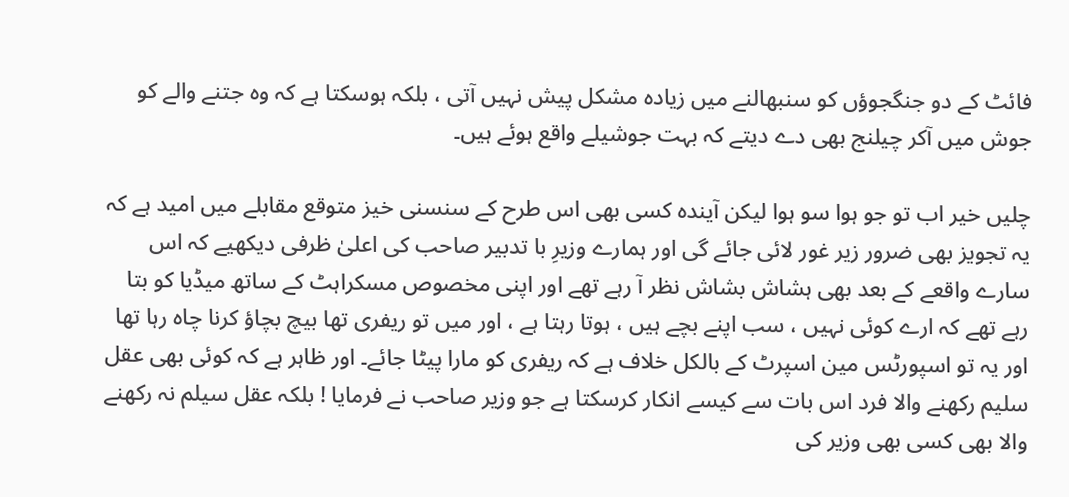فائٹ کے دو جنگجوؤں کو سنبھالنے میں زیادہ مشکل پیش نہیں آتی ، بلکہ ہوسکتا ہے کہ وہ جتنے والے کو جوش میں آکر چیلنج بھی دے دیتے کہ بہت جوشیلے واقع ہوئے ہیں۔

چلیں خیر اب تو جو ہوا سو ہوا لیکن آیندہ کسی بھی اس طرح کے سنسنی خیز متوقع مقابلے میں امید ہے کہ یہ تجویز بھی ضرور زیر غور لائی جائے گی اور ہمارے وزیرِ با تدبیر صاحب کی اعلیٰ ظرفی دیکھیے کہ اس سارے واقعے کے بعد بھی ہشاش بشاش نظر آ رہے تھے اور اپنی مخصوص مسکراہٹ کے ساتھ میڈیا کو بتا رہے تھے کہ ارے کوئی نہیں ، سب اپنے بچے ہیں ، ہوتا رہتا ہے ، اور میں تو ریفری تھا بیچ بچاؤ کرنا چاہ رہا تھا اور یہ تو اسپورٹس مین اسپرٹ کے بالکل خلاف ہے کہ ریفری کو مارا پیٹا جائے۔ اور ظاہر ہے کہ کوئی بھی عقل سلیم رکھنے والا فرد اس بات سے کیسے انکار کرسکتا ہے جو وزیر صاحب نے فرمایا ! بلکہ عقل سیلم نہ رکھنے والا بھی کسی بھی وزیر کی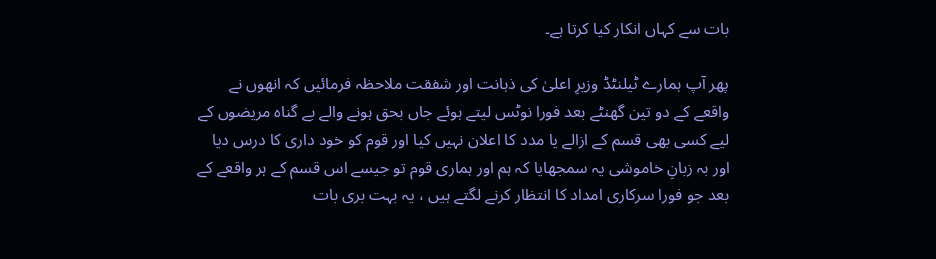بات سے کہاں انکار کیا کرتا ہے۔

پھر آپ ہمارے ٹیلنٹڈ وزیرِ اعلیٰ کی ذہانت اور شفقت ملاحظہ فرمائیں کہ انھوں نے واقعے کے دو تین گھنٹے بعد فورا نوٹس لیتے ہوئے جاں بحق ہونے والے بے گناہ مریضوں کے لیے کسی بھی قسم کے ازالے یا مدد کا اعلان نہیں کیا اور قوم کو خود داری کا درس دیا اور بہ زبانِ خاموشی یہ سمجھایا کہ ہم اور ہماری قوم تو جیسے اس قسم کے ہر واقعے کے بعد جو فورا سرکاری امداد کا انتظار کرنے لگتے ہیں ، یہ بہت بری بات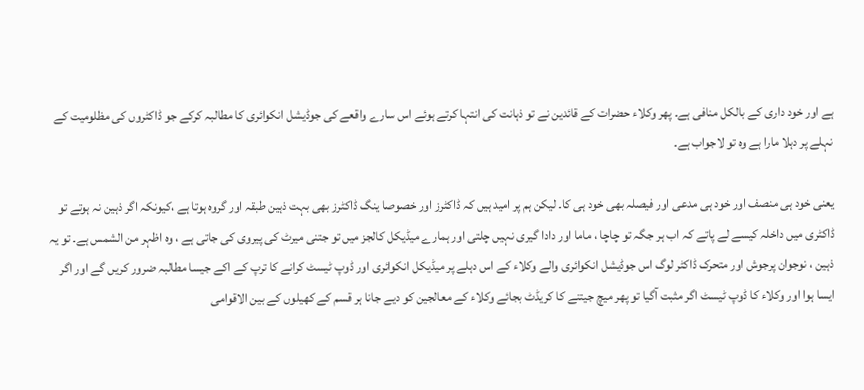ہے اور خود داری کے بالکل منافی ہے۔ پھر وکلاء حضرات کے قائدین نے تو ذہانت کی انتہا کرتے ہوئے اس سارے واقعے کی جوڈیشل انکوائری کا مطالبہ کرکے جو ڈاکٹروں کی مظلومیت کے نہلے پر دہلا مارا ہے وہ تو لاجواب ہے۔

یعنی خود ہی منصف اور خود ہی مدعی اور فیصلہ بھی خود ہی کا۔ لیکن ہم پر امید ہیں کہ ڈاکٹرز اور خصوصا ینگ ڈاکٹرز بھی بہت ذہین طبقہ اور گروہ ہوتا ہے ،کیونکہ اگر ذہین نہ ہوتے تو ڈاکٹری میں داخلہ کیسے لے پاتے کہ اب ہر جگہ تو چاچا ، ماما اور دادا گیری نہیں چلتی اور ہمارے میڈیکل کالجز میں تو جتنی میرٹ کی پیروی کی جاتی ہے ، وہ اظہر من الشمس ہے۔ تو یہ ذہین ، نوجوان پرجوش اور متحرک ڈاکٹر لوگ اس جوڈیشل انکوائری والے وکلاء کے اس دہلے پر میڈیکل انکوائری اور ڈوپ ٹیسٹ کرانے کا ترپ کے اکے جیسا مطالبہ ضرور کریں گے اور اگر ایسا ہوا اور وکلاء کا ڈوپ ٹیسٹ اگر مثبت آگیا تو پھر میچ جیتنے کا کریڈٹ بجائے وکلاء کے معالجین کو دیے جانا ہر قسم کے کھیلوں کے بین الاقوامی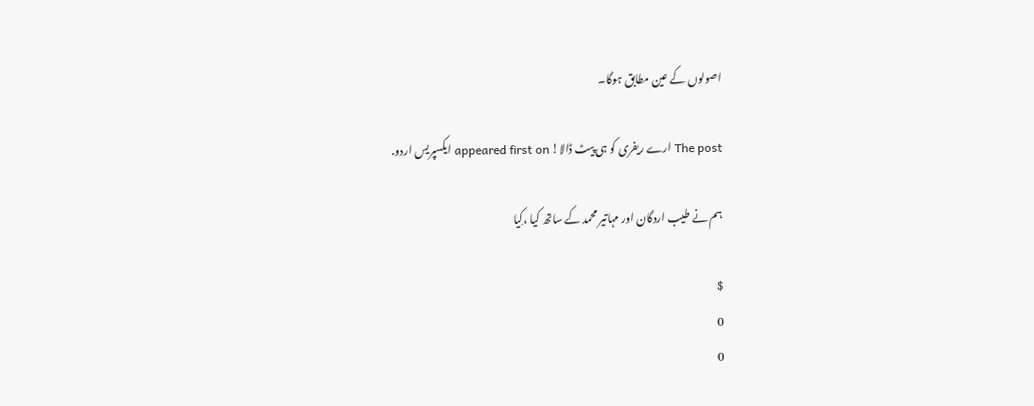اصولوں کے عین مطابق ہوگا۔

The post ارے ریفری کو ہی پیٹ ڈالا! appeared first on ایکسپریس اردو.

ہم نے طیب اردگان اور مہاتیر محمد کے ساتھ کیا ،کِیا

$
0
0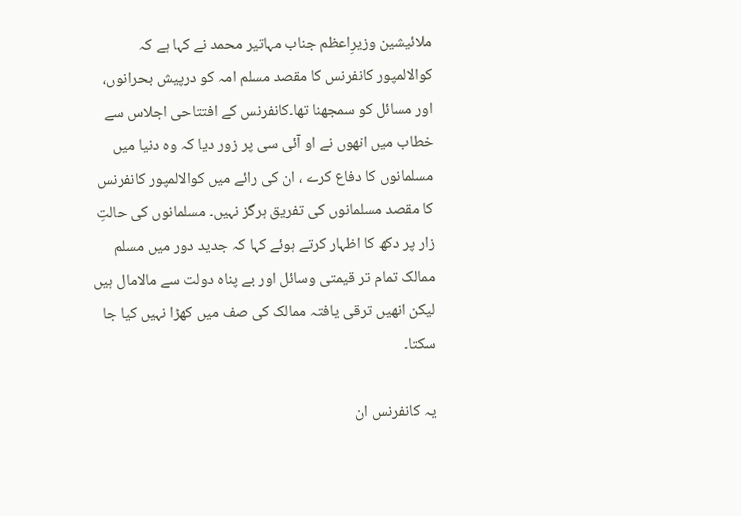ملائیشین وزیرِاعظم جناب مہاتیر محمد نے کہا ہے کہ کوالالمپور کانفرنس کا مقصد مسلم امہ کو درپیش بحرانوں، اور مسائل کو سمجھنا تھا۔کانفرنس کے افتتاحی اجلاس سے خطاب میں انھوں نے او آئی سی پر زور دیا کہ وہ دنیا میں مسلمانوں کا دفاع کرے ، ان کی رائے میں کوالالمپور کانفرنس کا مقصد مسلمانوں کی تفریق ہرگز نہیں۔ مسلمانوں کی حالتِ زار پر دکھ کا اظہار کرتے ہوئے کہا کہ جدید دور میں مسلم ممالک تمام تر قیمتی وسائل اور بے پناہ دولت سے مالامال ہیں لیکن انھیں ترقی یافتہ ممالک کی صف میں کھڑا نہیں کیا جا سکتا۔

یہ کانفرنس ان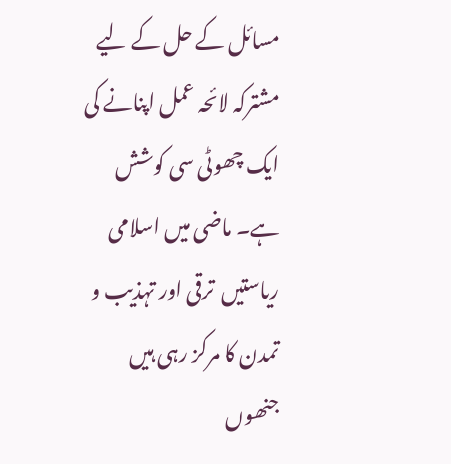مسائل کے حل کے لیے مشترکہ لائحہ عمل اپنانے کی ایک چھوٹی سی کوشش ہے۔ ماضی میں اسلامی ریاستیں  ترقی اور تہذیب و تمدن کا مرکز رہی ہیں جنھوں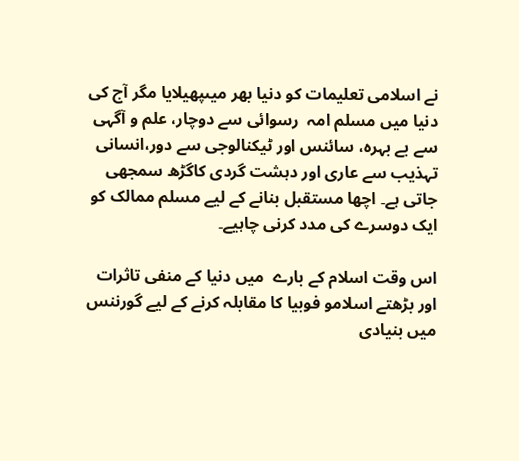نے اسلامی تعلیمات کو دنیا بھر میںپھیلایا مگر آج کی دنیا میں مسلم امہ  رسوائی سے دوچار، علم و آگہی سے بے بہرہ، سائنس اور ٹیکنالوجی سے دور،انسانی تہذیب سے عاری اور دہشت گردی کاگڑھ سمجھی جاتی ہے۔ اچھا مستقبل بنانے کے لیے مسلم ممالک کو ایک دوسرے کی مدد کرنی چاہیے۔

اس وقت اسلام کے بارے  میں دنیا کے منفی تاثرات اور بڑھتے اسلامو فوبیا کا مقابلہ کرنے کے لیے گورننس میں بنیادی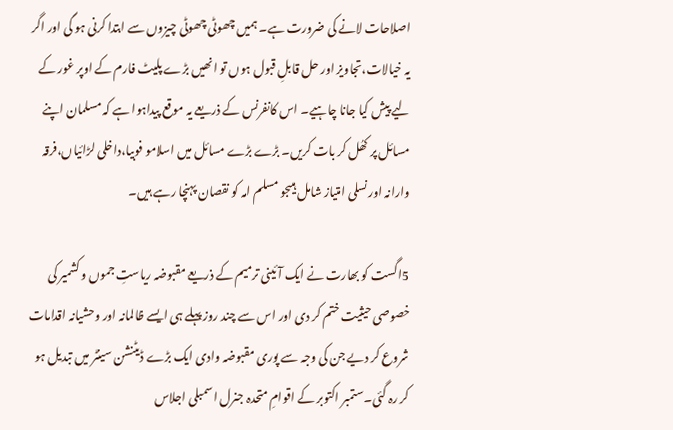اصلاحات لانے کی ضرورت ہے۔ ہمیں چھوٹی چھوٹی چیزوں سے ابتدا کرنی ہو گی اور اگر یہ خیالات،تجاویز اور حل قابلِ قبول ہوں تو انھیں بڑے پلیٹ فارم کے اوپر غور کے لیے پیش کیا جانا چاہیے۔ اس کانفرنس کے ذریعے یہ موقع پیداہوا ہے کہ مسلمان اپنے مسائل پر کھُل کر بات کریں۔ بڑے بڑے مسائل میں اسلامو فوبیا،داخلی لڑائیاں،فرقہ وارانہ اور نسلی امتیاز شامل ہیںجو مسلم امہ کو نقصان پہنچا رہے ہیں۔

5اگست کو بھارت نے ایک آئینی ترمیم کے ذریعے مقبوضہ ریاستِ جموں و کشمیر کی خصوصی حیثیت ختم کر دی اور اس سے چند روز پہلے ہی ایسے ظالمانہ اور وحشیانہ اقدامات شروع کر دیے جن کی وجہ سے پوری مقبوضہ وادی ایک بڑے ڈیٹنشن سینٹر میں تبدیل ہو کر رہ گئی۔ستمبر اکتوبر کے اقوامِ متحدہ جنرل اسمبلی اجلاس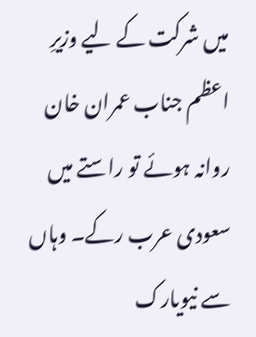میں شرکت کے لیے وزیرِ اعظم جناب عمران خان روانہ ہوئے تو راستے میں  سعودی عرب رکے۔ وہاں سے نیویارک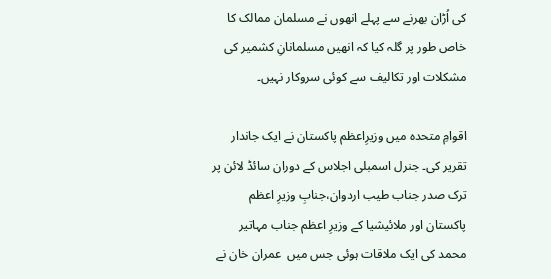کی اُڑان بھرنے سے پہلے انھوں نے مسلمان ممالک کا خاص طور پر گلہ کیا کہ انھیں مسلمانانِ کشمیر کی مشکلات اور تکالیف سے کوئی سروکار نہیں۔

اقوامِ متحدہ میں وزیرِاعظم پاکستان نے ایک جاندار تقریر کی۔ جنرل اسمبلی اجلاس کے دوران سائڈ لائن پر ترک صدر جناب طیب اردوان،جنابِ وزیرِ اعظم پاکستان اور ملائیشیا کے وزیرِ اعظم جناب مہاتیر محمد کی ایک ملاقات ہوئی جس میں  عمران خان نے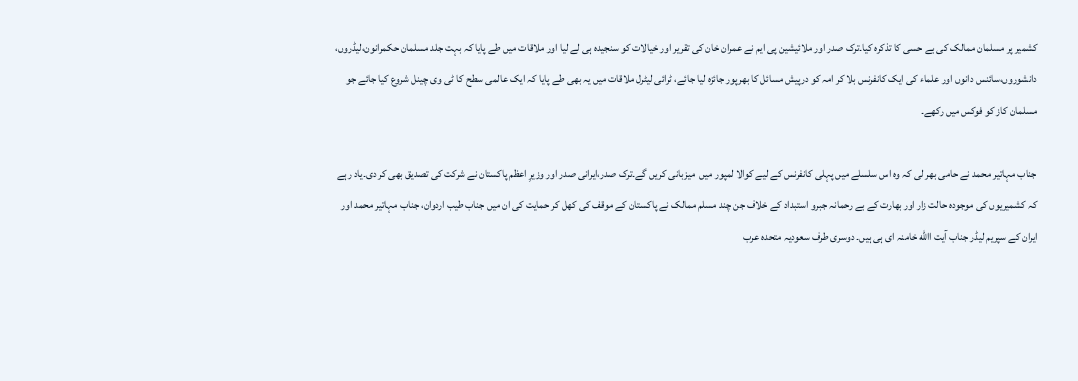کشمیر پر مسلمان ممالک کی بے حسی کا تذکرہ کیا۔ترک صدر اور ملائیشین پی ایم نے عمران خان کی تقریر اور خیالات کو سنجیدہ ہی لے لیا اور ملاقات میں طے پایا کہ بہت جلد مسلمان حکمرانون،لیڈروں، دانشوروں،سائنس دانوں اور علماء کی ایک کانفرنس بلا کر امہ کو درپیش مسائل کا بھرپور جائزہ لیا جائے، ٹرائی لیٹرل ملاقات میں یہ بھی طے پایا کہ ایک عالمی سطح کا ٹی وی چینل شروع کیا جائے جو مسلمان کاز کو فوکس میں رکھے۔

جناب مہاتیر محمد نے حامی بھر لی کہ وہ اس سلسلے میں پہلی کانفرنس کے لیے کوالا لمپور میں  میزبانی کریں گے۔ترک صدر،ایرانی صدر اور وزیرِ اعظم پاکستان نے شرکت کی تصدیق بھی کر دی۔یاد رہے کہ کشمیریوں کی موجودہ حالت زار اور بھارت کے بے رحمانہ جبرو استبداد کے خلاف جن چند مسلم ممالک نے پاکستان کے موقف کی کھل کر حمایت کی ان میں جناب طیب اردوان، جناب مہاتیر محمد اور ایران کے سپریم لیڈر جناب آیت االله خامنہ ای ہی ہیں۔ دوسری طرف سعودیہ متحدہ عرب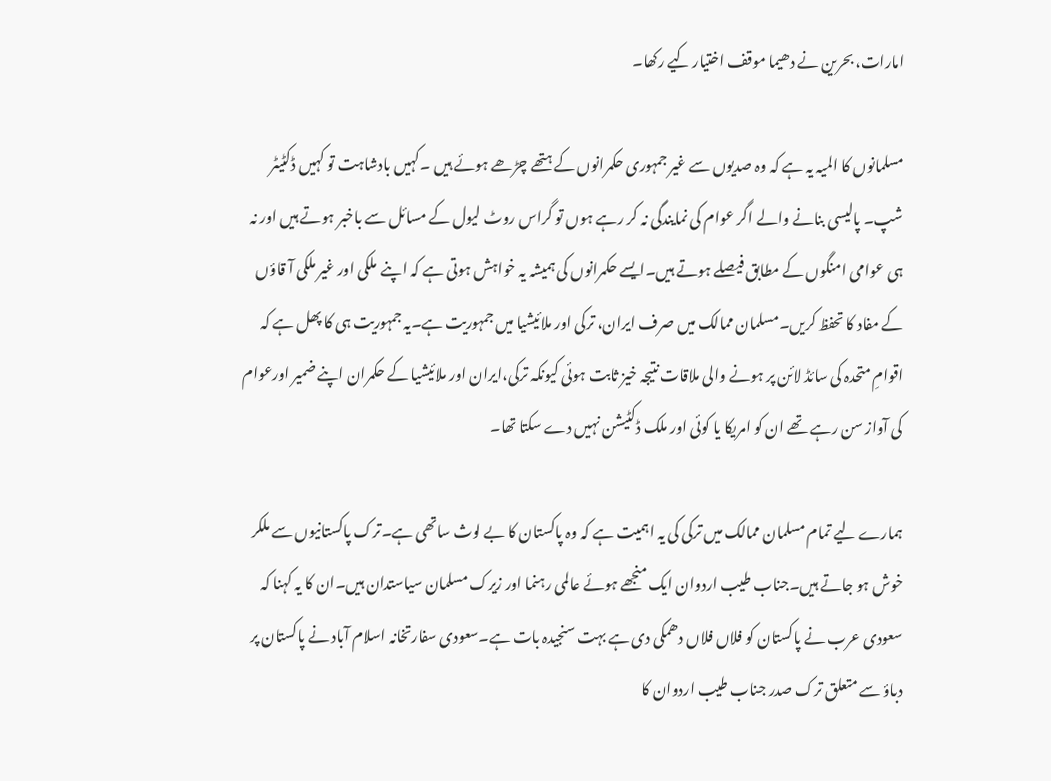امارات، بحرین نے دھیما موقف اختیار کیے رکھا۔

مسلمانوں کا المیہ یہ ہے کہ وہ صدیوں سے غیر جمہوری حکمرانوں کے ہتھے چڑھے ہوئے ہیں ۔کہیں بادشاہت تو کہیں ڈکٹیٹر شپ۔ پالیسی بنانے والے اگر عوام کی نمایندگی نہ کر رہے ہوں تو گراس روٹ لیول کے مسائل سے باخبر ہوتے ہیں اور نہ ہی عوامی امنگوں کے مطابق فیصلے ہوتے ہیں۔ایسے حکمرانوں کی ہمیشہ یہ خواہش ہوتی ہے کہ اپنے  ملکی اور غیر ملکی آ قاؤں کے مفاد کا تحفظ کریں۔مسلمان ممالک میں صرف ایران، ترکی اور ملائیشیا میں جمہوریت ہے۔یہ جمہوریت ہی کا پھل ہے کہ اقوامِ متحدہ کی سائڈ لائن پر ہونے والی ملاقات نتیجہ خیز ثابت ہوئی کیونکہ ترکی،ایران اور ملائیشیا کے حکمران اپنے ضمیر اورعوام کی آواز سن رہے تھے ان کو امریکا یا کوئی اور ملک ڈکٹیشن نہیں دے سکتا تھا۔

ہمارے لیے تمام مسلمان ممالک میں ترکی کی یہ اہمیت ہے کہ وہ پاکستان کا بے لوث ساتھی ہے۔ترک پاکستانیوں سے ملکر خوش ہو جاتے ہیں۔جناب طیب اردوان ایک منجھے ہوئے عالمی رہنما اور زیرک مسلمان سیاستدان ہیں۔ان کا یہ کہنا کہ سعودی عرب نے پاکستان کو فلاں فلاں دھمکی دی ہے بہت سنجیدہ بات ہے۔سعودی سفارتخانہ اسلام آباد نے پاکستان پر دباؤ سے متعلق ترک صدر جناب طیب اردوان کا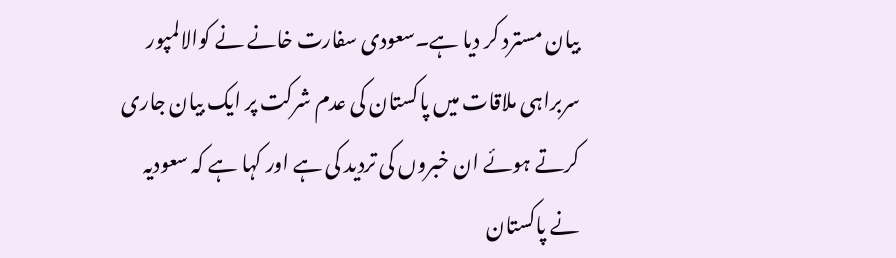بیان مسترد کر دیا ہے۔سعودی سفارت خانے نے کوالالمپور سربراہی ملاقات میں پاکستان کی عدم شرکت پر ایک بیان جاری کرتے ہوئے ان خبروں کی تردید کی ہے اور کہا ہے کہ سعودیہ نے پاکستان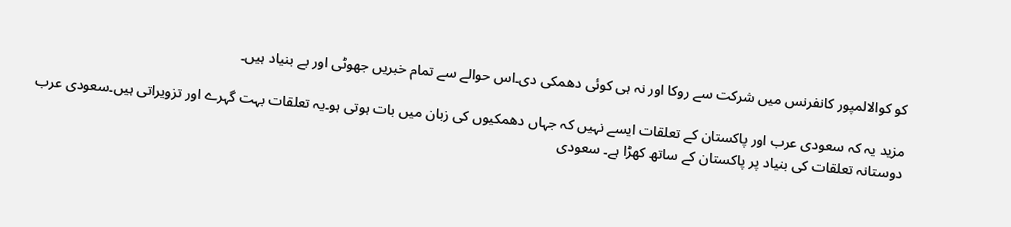کو کوالالمپور کانفرنس میں شرکت سے روکا اور نہ ہی کوئی دھمکی دی۔اس حوالے سے تمام خبریں جھوٹی اور بے بنیاد ہیں۔

مزید یہ کہ سعودی عرب اور پاکستان کے تعلقات ایسے نہیں کہ جہاں دھمکیوں کی زبان میں بات ہوتی ہو۔یہ تعلقات بہت گہرے اور تزویراتی ہیں۔سعودی عرب دوستانہ تعلقات کی بنیاد پر پاکستان کے ساتھ کھڑا ہے۔ سعودی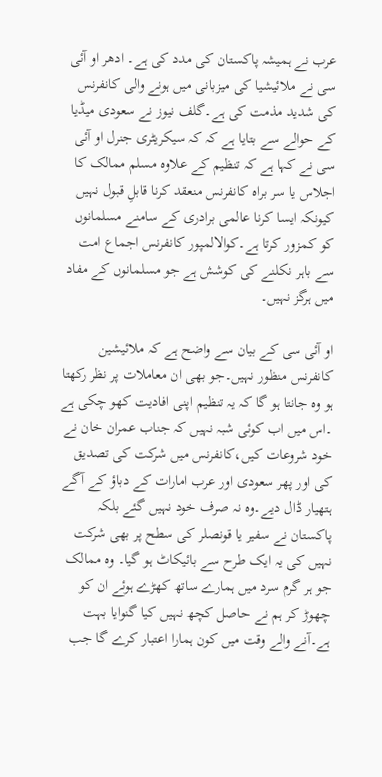عرب نے ہمیشہ پاکستان کی مدد کی ہے۔ ادھر او آئی سی نے ملائیشیا کی میزبانی میں ہونے والی کانفرنس کی شدید مذمت کی ہے۔گلف نیوز نے سعودی میڈیا کے حوالے سے بتایا ہے کہ کہ سیکریٹری جنرل او آئی سی نے کہا ہے کہ تنظیم کے علاوہ مسلم ممالک کا اجلاس یا سر براہ کانفرنس منعقد کرنا قابلِ قبول نہیں کیونکہ ایسا کرنا عالمی برادری کے سامنے مسلمانوں کو کمزور کرتا ہے۔کوالالمپور کانفرنس اجماع امت سے باہر نکلنے کی کوشش ہے جو مسلمانوں کے مفاد میں ہرگز نہیں۔

او آئی سی کے بیان سے واضح ہے کہ ملائیشین کانفرنس منظور نہیں۔جو بھی ان معاملات پر نظر رکھتا ہو وہ جانتا ہو گا کہ یہ تنظیم اپنی افادیت کھو چکی ہے ۔اس میں اب کوئی شبہ نہیں کہ جناب عمران خان نے خود شروعات کیں،کانفرنس میں شرکت کی تصدیق کی اور پھر سعودی اور عرب امارات کے دباؤ کے آگے ہتھیار ڈال دیے۔وہ نہ صرف خود نہیں گئے بلکہ پاکستان نے سفیر یا قونصلر کی سطح پر بھی شرکت نہیں کی یہ ایک طرح سے بائیکاٹ ہو گیا۔ وہ ممالک جو ہر گرم سرد میں ہمارے ساتھ کھڑے ہوئے ان کو چھوڑ کر ہم نے حاصل کچھ نہیں کیا گنوایا بہت ہے۔آنے والے وقت میں کون ہمارا اعتبار کرے گا جب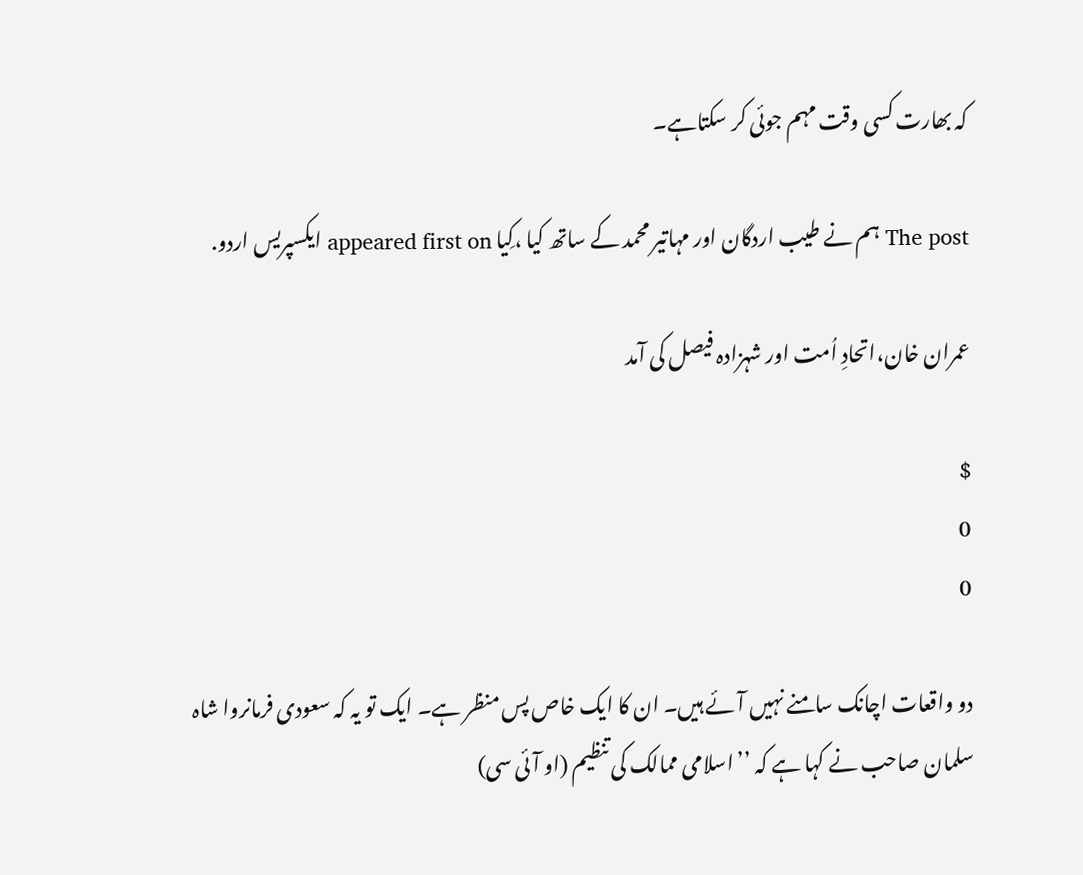کہ بھارت کسی وقت مہم جوئی کر سکتاہے۔

The post ہم نے طیب اردگان اور مہاتیر محمد کے ساتھ کیا ،کِیا appeared first on ایکسپریس اردو.

عمران خان،اتحادِ اُمت اور شہزادہ فیصل کی آمد

$
0
0

دو واقعات اچانک سامنے نہیں آئے ہیں۔ ان کا ایک خاص پس منظر ہے۔ ایک تو یہ کہ سعودی فرمانروا شاہ سلمان صاحب نے کہا ہے کہ ’’اسلامی ممالک کی تنظیم (او آئی سی)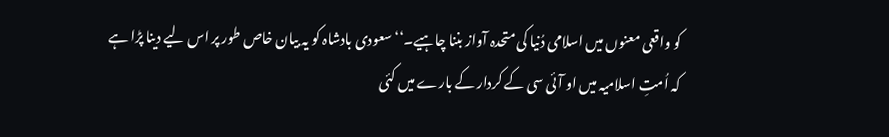کو واقعی معنوں میں اسلامی دُنیا کی متحدہ آواز بننا چاہیے۔‘‘ سعودی بادشاہ کو یہ بیان خاص طور پر اس لیے دینا پڑا ہے کہ اُمتِ اسلامیہ میں او آئی سی کے کردار کے بارے میں کئی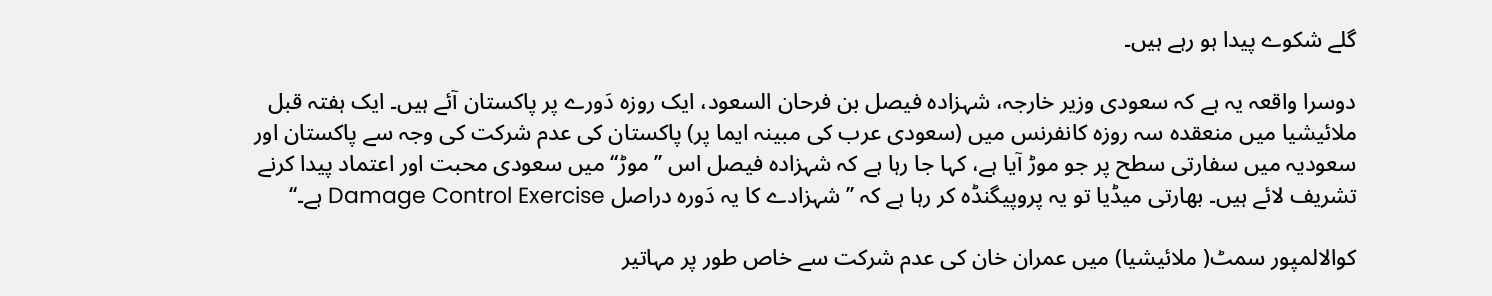گلے شکوے پیدا ہو رہے ہیں۔

دوسرا واقعہ یہ ہے کہ سعودی وزیر خارجہ، شہزادہ فیصل بن فرحان السعود، ایک روزہ دَورے پر پاکستان آئے ہیں۔ ایک ہفتہ قبل ملائیشیا میں منعقدہ سہ روزہ کانفرنس میں (سعودی عرب کی مبینہ ایما پر) پاکستان کی عدم شرکت کی وجہ سے پاکستان اور سعودیہ میں سفارتی سطح پر جو موڑ آیا ہے، کہا جا رہا ہے کہ شہزادہ فیصل اس ’’موڑ‘‘ میں سعودی محبت اور اعتماد پیدا کرنے تشریف لائے ہیں۔ بھارتی میڈیا تو یہ پروپیگنڈہ کر رہا ہے کہ ’’شہزادے کا یہ دَورہ دراصل Damage Control Exercise ہے۔‘‘

کوالالمپور سمٹ( ملائیشیا) میں عمران خان کی عدم شرکت سے خاص طور پر مہاتیر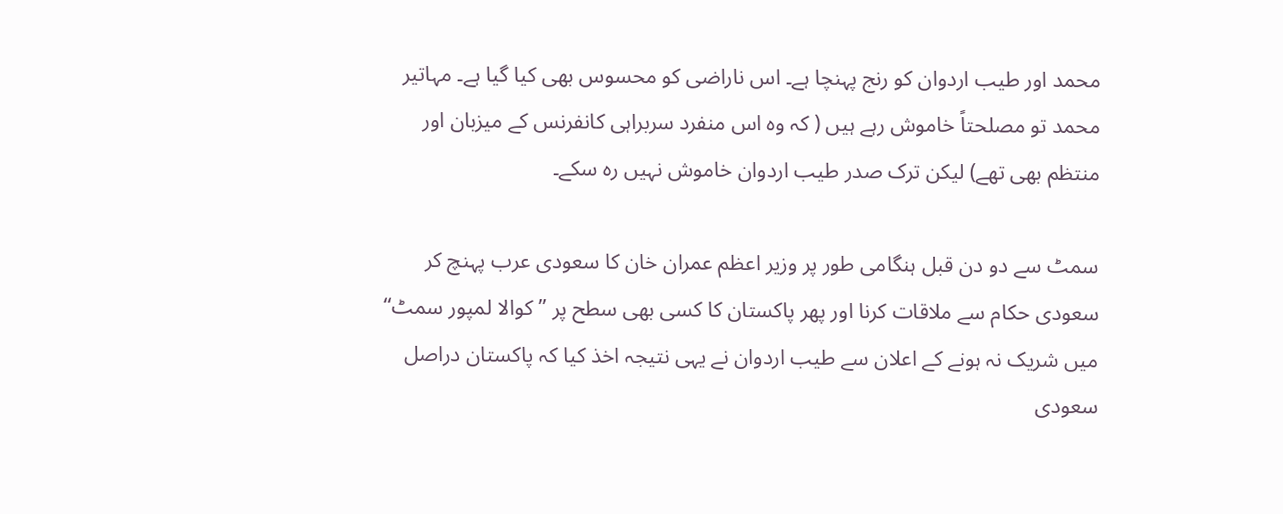محمد اور طیب اردوان کو رنج پہنچا ہے۔ اس ناراضی کو محسوس بھی کیا گیا ہے۔ مہاتیر محمد تو مصلحتاً خاموش رہے ہیں ( کہ وہ اس منفرد سربراہی کانفرنس کے میزبان اور منتظم بھی تھے) لیکن ترک صدر طیب اردوان خاموش نہیں رہ سکے۔

سمٹ سے دو دن قبل ہنگامی طور پر وزیر اعظم عمران خان کا سعودی عرب پہنچ کر سعودی حکام سے ملاقات کرنا اور پھر پاکستان کا کسی بھی سطح پر ’’کوالا لمپور سمٹ‘‘ میں شریک نہ ہونے کے اعلان سے طیب اردوان نے یہی نتیجہ اخذ کیا کہ پاکستان دراصل سعودی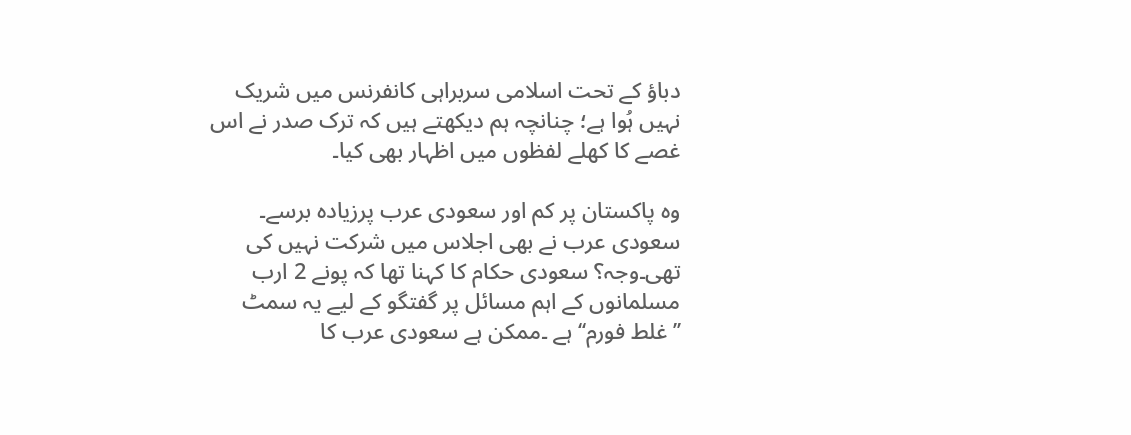دباؤ کے تحت اسلامی سربراہی کانفرنس میں شریک نہیں ہُوا ہے؛ چنانچہ ہم دیکھتے ہیں کہ ترک صدر نے اس غصے کا کھلے لفظوں میں اظہار بھی کیا۔

وہ پاکستان پر کم اور سعودی عرب پرزیادہ برسے۔ سعودی عرب نے بھی اجلاس میں شرکت نہیں کی تھی۔وجہ؟ سعودی حکام کا کہنا تھا کہ پونے 2 ارب مسلمانوں کے اہم مسائل پر گفتگو کے لیے یہ سمٹ ’’غلط فورم‘‘ ہے ۔ممکن ہے سعودی عرب کا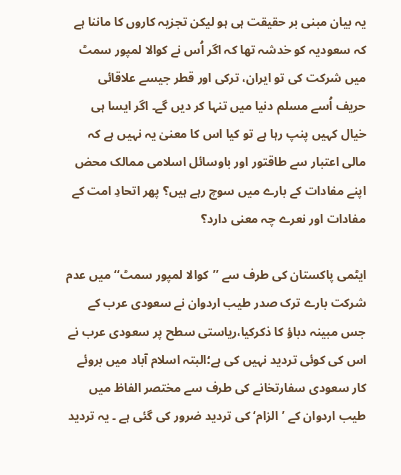یہ بیان مبنی بر حقیقت ہی ہو لیکن تجزیہ کاروں کا ماننا ہے کہ سعودیہ کو خدشہ تھا کہ اگر اُس نے کوالا لمپور سمٹ میں شرکت کی تو ایران، ترکی اور قطر جیسے علاقائی حریف اُسے مسلم دنیا میں تنہا کر دیں گے۔ اگر ایسا ہی خیال کہیں پنپ رہا ہے تو کیا اس کا معنیٰ یہ نہیں ہے کہ مالی اعتبار سے طاقتور اور باوسائل اسلامی ممالک محض اپنے مفادات کے بارے میں سوچ رہے ہیں؟ پھر اتحادِ امت کے مفادات اور نعرے چہ معنی دارد؟

ایٹمی پاکستان کی طرف سے ’’کوالا لمپور سمٹ‘‘ میں عدم شرکت بارے ترک صدر طیب اردوان نے سعودی عرب کے جس مبینہ دباؤ کا ذکرکیا،ریاستی سطح پر سعودی عرب نے اس کی کوئی تردید نہیں کی ہے؛البتہ اسلام آباد میں بروئے کار سعودی سفارتخانے کی طرف سے مختصر الفاظ میں طیب اردوان کے ’الزام‘ کی تردید ضرور کی گئی ہے ۔ یہ تردید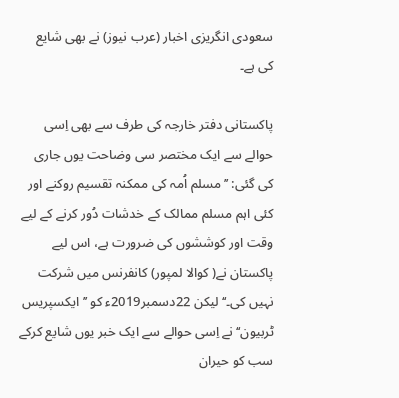سعودی انگریزی اخبار (عرب نیوز) نے بھی شایع کی ہے۔

پاکستانی دفتر خارجہ کی طرف سے بھی اِسی حوالے سے ایک مختصر سی وضاحت یوں جاری کی گئی: ’’مسلم اُمہ کی ممکنہ تقسیم روکنے اور کئی اہم مسلم ممالک کے خدشات دُور کرنے کے لیے وقت اور کوششوں کی ضرورت ہے، اس لیے پاکستان نے( کوالا لمپور) کانفرنس میں شرکت نہیں کی۔‘‘ لیکن 22دسمبر2019ء کو ’’ایکسپریس ٹربیون‘‘ نے اِسی حوالے سے ایک خبر یوں شایع کرکے سب کو حیران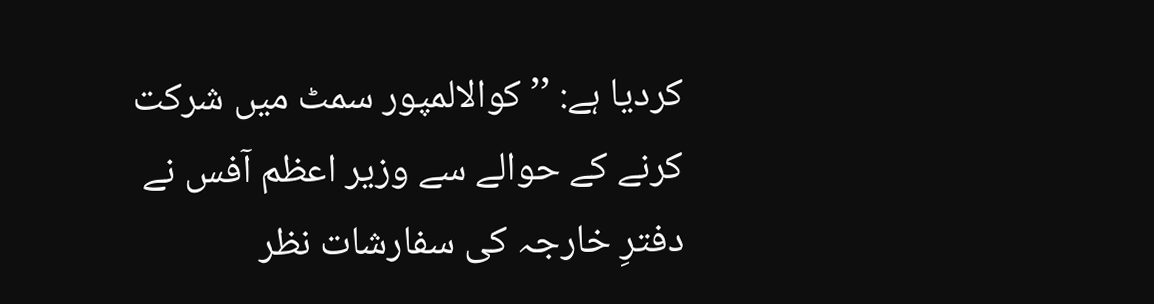کردیا ہے: ’’کوالالمپور سمٹ میں شرکت کرنے کے حوالے سے وزیر اعظم آفس نے دفترِ خارجہ کی سفارشات نظر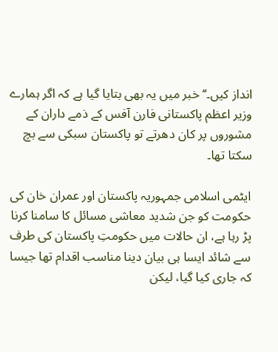انداز کیں۔‘‘ خبر میں یہ بھی بتایا گیا ہے کہ اگر ہمارے وزیر اعظم پاکستانی فارن آفس کے ذمے داران کے مشوروں پر کان دھرتے تو پاکستان سبکی سے بچ سکتا تھا۔

ایٹمی اسلامی جمہوریہ پاکستان اور عمران خان کی حکومت کو جن شدید معاشی مسائل کا سامنا کرنا پڑ رہا ہے، ان حالات میں حکومتِ پاکستان کی طرف سے شائد ایسا ہی بیان دینا مناسب اقدام تھا جیسا کہ جاری کیا گیا، لیکن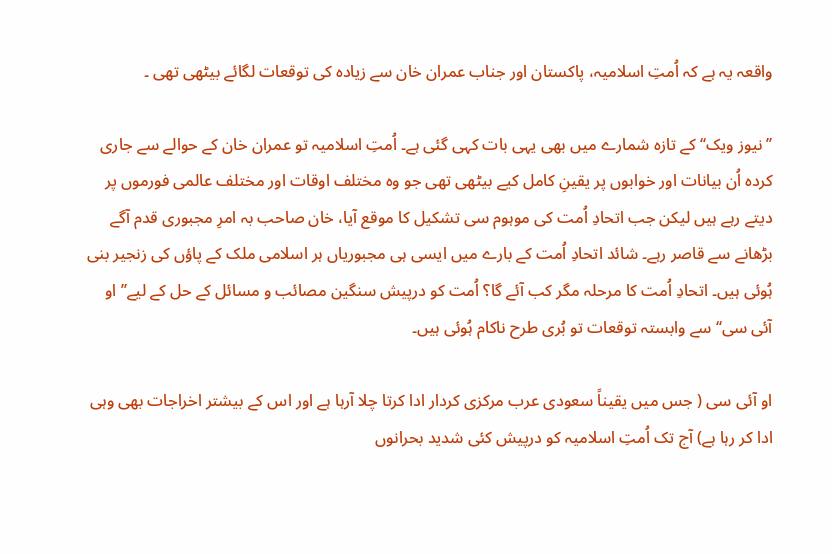واقعہ یہ ہے کہ اُمتِ اسلامیہ، پاکستان اور جناب عمران خان سے زیادہ کی توقعات لگائے بیٹھی تھی ۔

’’نیوز ویک‘‘ کے تازہ شمارے میں بھی یہی بات کہی گئی ہے۔ اُمتِ اسلامیہ تو عمران خان کے حوالے سے جاری کردہ اُن بیانات اور خوابوں پر یقینِ کامل کیے بیٹھی تھی جو وہ مختلف اوقات اور مختلف عالمی فورموں پر دیتے رہے ہیں لیکن جب اتحادِ اُمت کی موہوم سی تشکیل کا موقع آیا، خان صاحب بہ امرِ مجبوری قدم آگے بڑھانے سے قاصر رہے۔ شائد اتحادِ اُمت کے بارے میں ایسی ہی مجبوریاں ہر اسلامی ملک کے پاؤں کی زنجیر بنی ہُوئی ہیں۔ اتحادِ اُمت کا مرحلہ مگر کب آئے گا؟ اُمت کو درپیش سنگین مصائب و مسائل کے حل کے لیے’’ او آئی سی‘‘ سے وابستہ توقعات تو بُری طرح ناکام ہُوئی ہیں۔

او آئی سی ( جس میں یقیناً سعودی عرب مرکزی کردار ادا کرتا چلا آرہا ہے اور اس کے بیشتر اخراجات بھی وہی ادا کر رہا ہے) آج تک اُمتِ اسلامیہ کو درپیش کئی شدید بحرانوں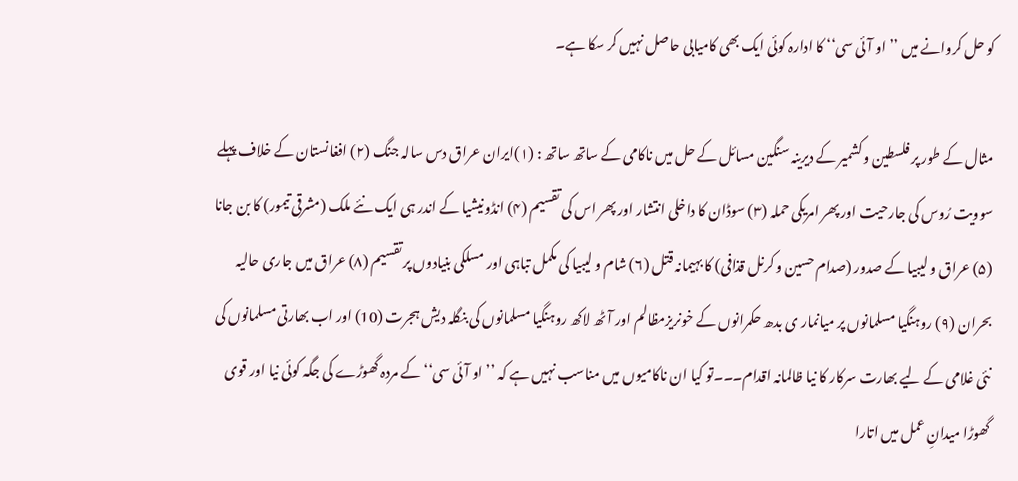کو حل کروانے میں ’’او آئی سی‘‘ کا ادارہ کوئی ایک بھی کامیابی حاصل نہیں کر سکا ہے۔

مثال کے طور پر فلسطین و کشمیر کے دیرینہ سنگین مسائل کے حل میں ناکامی کے ساتھ ساتھ : (۱)ایران عراق دس سالہ جنگ (۲) افغانستان کے خلاف پہلے سوویت رُوس کی جارحیت اور پھر امریکی حملہ (۳) سوڈان کا داخلی انتشار اور پھر اس کی تقسیم (۴) انڈونیشیا کے اندر ہی ایک نئے ملک (مشرقی تیمور) کا بن جانا (۵) عراق و لیبیا کے صدور (صدام حسین و کرنل قذافی) کا بہیمانہ قتل (۶) شام و لیبیا کی مکمل تباہی اور مسلکی بنیادوں پر تقسیم (۸) عراق میں جاری حالیہ بحران (۹) روہنگیا مسلمانوں پر میانمار ی بدھ حکمرانوں کے خونریزمظالم اور آٹھ لاکھ روہنگیا مسلمانوں کی بنگلہ دیش ہجرت (10) اور اب بھارتی مسلمانوں کی نئی غلامی کے لیے بھارت سرکار کا نیا ظالمانہ اقدام۔۔۔تو کیا ان ناکامیوں میں مناسب نہیں ہے کہ ’’او آئی سی‘‘ کے مردہ گھوڑے کی جگہ کوئی نیا اور قوی گھوڑا میدانِ عمل میں اتارا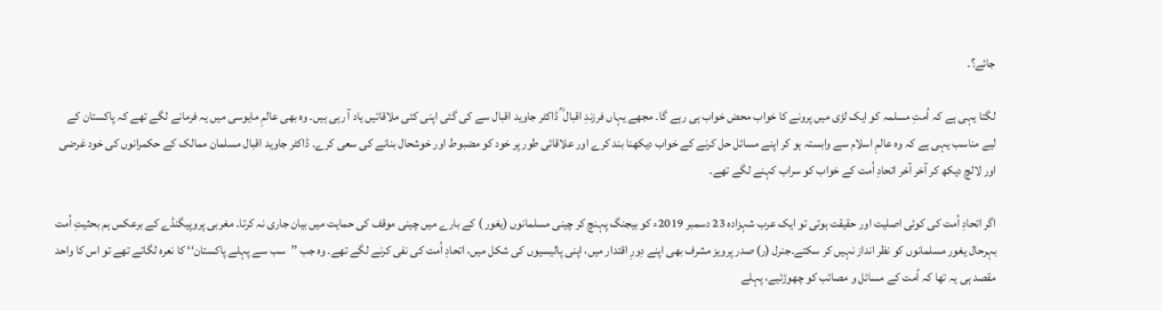جائے؟۔

لگتا یہی ہے کہ اُمتِ مسلمہ کو ایک لڑی میں پرونے کا خواب محض خواب ہی رہے گا۔ مجھے یہاں فرزندِ اقبال ؒ ڈاکٹر جاوید اقبال سے کی گئی اپنی کئی ملاقاتیں یاد آ رہی ہیں۔ وہ بھی عالمِ مایوسی میں یہ فرمانے لگے تھے کہ پاکستان کے لیے مناسب یہی ہے کہ وہ عالمِ اسلام سے وابستہ ہو کر اپنے مسائل حل کرنے کے خواب دیکھنا بند کرے اور علاقائی طور پر خود کو مضبوط اور خوشحال بنانے کی سعی کرے۔ ڈاکٹر جاوید اقبال مسلمان ممالک کے حکمرانوں کی خود غرضی اور لالچ دیکھ کر آخر آخر اتحادِ اُمت کے خواب کو سراب کہنے لگے تھے۔

اگر اتحادِ اُمت کی کوئی اصلیت اور حقیقت ہوتی تو ایک عرب شہزادہ 23 دسمبر 2019ء کو بیجنگ پہنچ کر چینی مسلمانوں (یغور ) کے بارے میں چینی موقف کی حمایت میں بیان جاری نہ کرتا۔ مغربی پروپیگنڈے کے برعکس ہم بحثیتِ اُمت بہرحال یغور مسلمانوں کو نظر انداز نہیں کر سکتے۔جنرل (ر) صدر پرویز مشرف بھی اپنے دِورِ اقتدار میں، اپنی پالیسیوں کی شکل میں، اتحادِ اُمت کی نفی کرنے لگے تھے۔ وہ جب ’’سب سے پہلے پاکستان‘‘ کا نعرہ لگاتے تھے تو اس کا واحد مقصد ہی یہ تھا کہ اُمت کے مسائل و مصائب کو چھوڑئیے، پہلے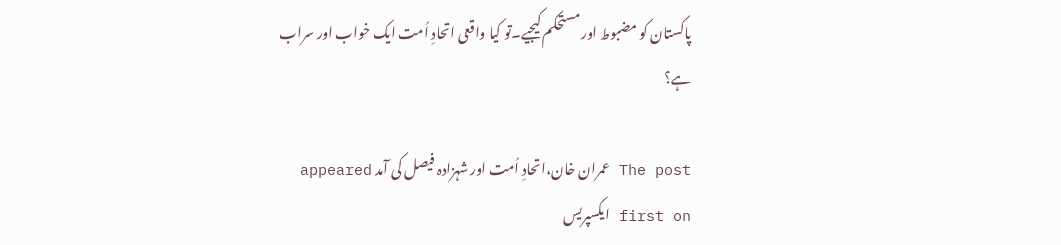پاکستان کو مضبوط اور مستحکم کیجیے۔تو کیا واقعی اتحادِ اُمت ایک خواب اور سراب ہے؟

The post عمران خان،اتحادِ اُمت اور شہزادہ فیصل کی آمد appeared first on ایکسپریس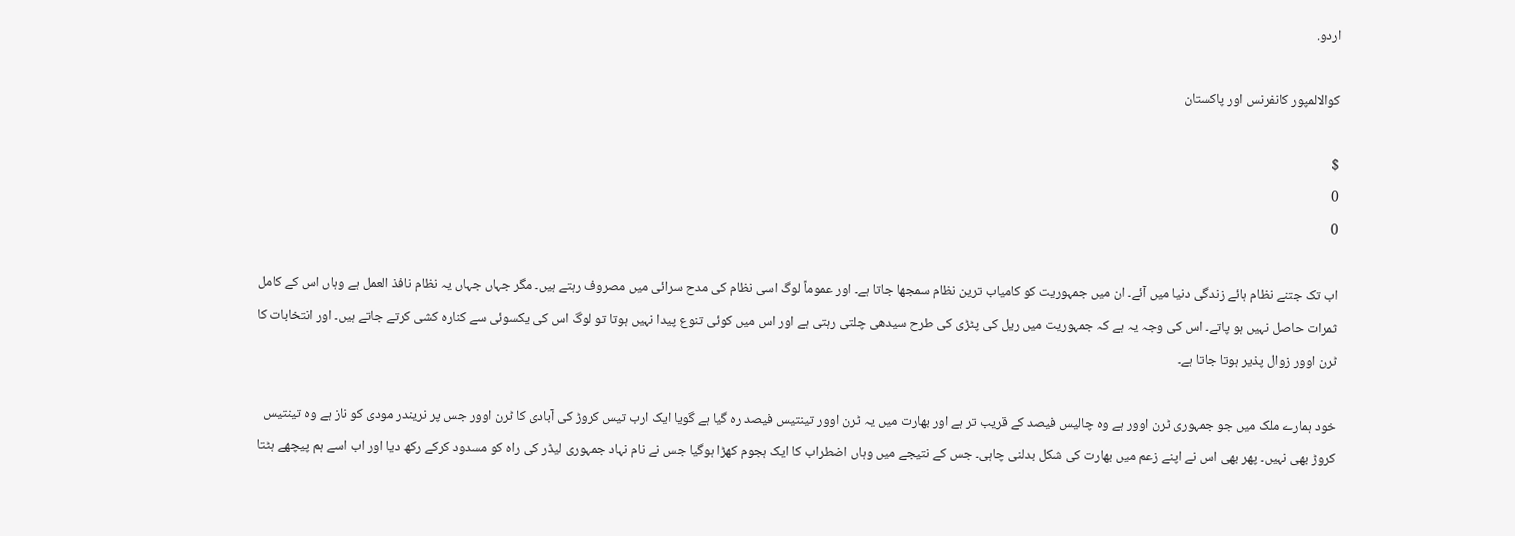اردو.

کوالالمپور کانفرنس اور پاکستان

$
0
0

اب تک جتنے نظام ہائے زندگی دنیا میں آئے۔ ان میں جمہوریت کو کامیاب ترین نظام سمجھا جاتا ہے۔ اور عموماً لوگ اسی نظام کی مدح سرائی میں مصروف رہتے ہیں۔ مگر جہاں جہاں یہ نظام نافذ العمل ہے وہاں اس کے کامل ثمرات حاصل نہیں ہو پاتے۔ اس کی وجہ یہ ہے کہ جمہوریت میں ریل کی پٹڑی کی طرح سیدھی چلتی رہتی ہے اور اس میں کوئی تنوع پیدا نہیں ہوتا تو لوگ اس کی یکسوئی سے کنارہ کشی کرتے جاتے ہیں۔ اور انتخابات کا ٹرن اوور زوال پذیر ہوتا جاتا ہے۔

خود ہمارے ملک میں جو جمہوری ٹرن اوور ہے وہ چالیس فیصد کے قریب تر ہے اور بھارت میں یہ ٹرن اوور تینتیس فیصد رہ گیا ہے گویا ایک ارب تیس کروڑ کی آبادی کا ٹرن اوور جس پر نریندر مودی کو ناز ہے وہ تینتیس کروڑ بھی نہیں۔ پھر بھی اس نے اپنے زعم میں بھارت کی شکل بدلنی چاہی۔ جس کے نتیجے میں وہاں اضطراب کا ایک ہجوم کھڑا ہوگیا جس نے نام نہاد جمہوری لیڈر کی راہ کو مسدود کرکے رکھ دیا اور اب اسے ہم پیچھے ہٹتا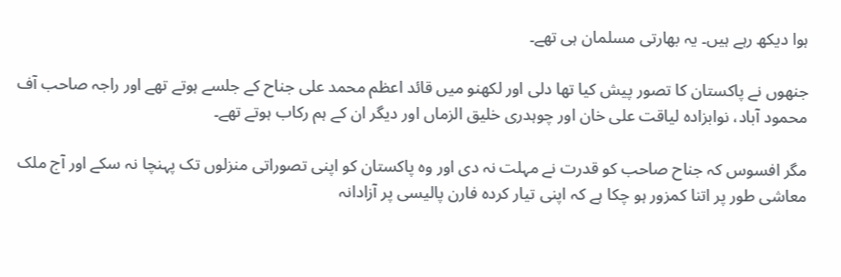ہوا دیکھ رہے ہیں۔ یہ بھارتی مسلمان ہی تھے۔

جنھوں نے پاکستان کا تصور پیش کیا تھا دلی اور لکھنو میں قائد اعظم محمد علی جناح کے جلسے ہوتے تھے اور راجہ صاحب آف محمود آباد، نوابزادہ لیاقت علی خان اور چوہدری خلیق الزماں اور دیگر ان کے ہم رکاب ہوتے تھے۔

مگر افسوس کہ جناح صاحب کو قدرت نے مہلت نہ دی اور وہ پاکستان کو اپنی تصوراتی منزلوں تک پہنچا نہ سکے اور آج ملک معاشی طور پر اتنا کمزور ہو چکا ہے کہ اپنی تیار کردہ فارن پالیسی پر آزادانہ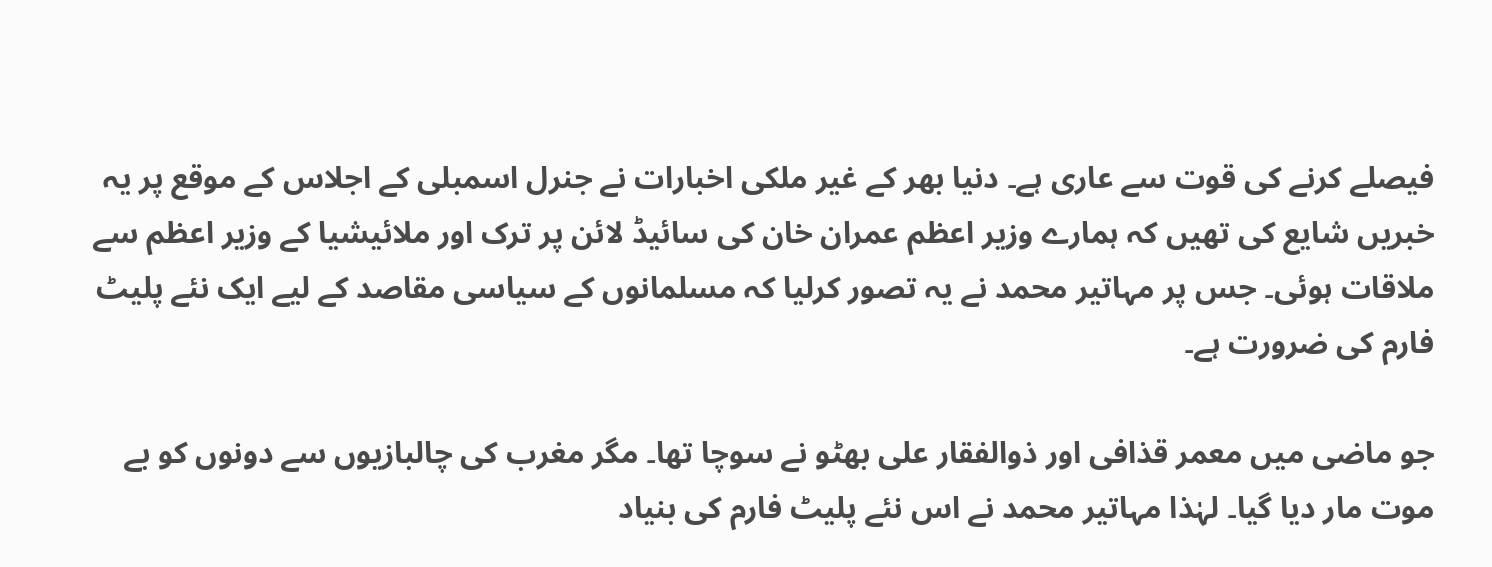فیصلے کرنے کی قوت سے عاری ہے۔ دنیا بھر کے غیر ملکی اخبارات نے جنرل اسمبلی کے اجلاس کے موقع پر یہ خبریں شایع کی تھیں کہ ہمارے وزیر اعظم عمران خان کی سائیڈ لائن پر ترک اور ملائیشیا کے وزیر اعظم سے ملاقات ہوئی۔ جس پر مہاتیر محمد نے یہ تصور کرلیا کہ مسلمانوں کے سیاسی مقاصد کے لیے ایک نئے پلیٹ فارم کی ضرورت ہے۔

جو ماضی میں معمر قذافی اور ذوالفقار علی بھٹو نے سوچا تھا۔ مگر مغرب کی چالبازیوں سے دونوں کو بے موت مار دیا گیا۔ لہٰذا مہاتیر محمد نے اس نئے پلیٹ فارم کی بنیاد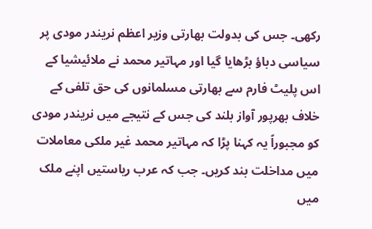رکھی۔ جس کی بدولت بھارتی وزیر اعظم نریندر مودی پر سیاسی دباؤ بڑھایا گیا اور مہاتیر محمد نے ملائیشیا کے اس پلیٹ فارم سے بھارتی مسلمانوں کی حق تلفی کے خلاف بھرپور آواز بلند کی جس کے نتیجے میں نریندر مودی کو مجبوراً یہ کہنا پڑا کہ مہاتیر محمد غیر ملکی معاملات میں مداخلت بند کریں۔ جب کہ عرب ریاستیں اپنے ملک میں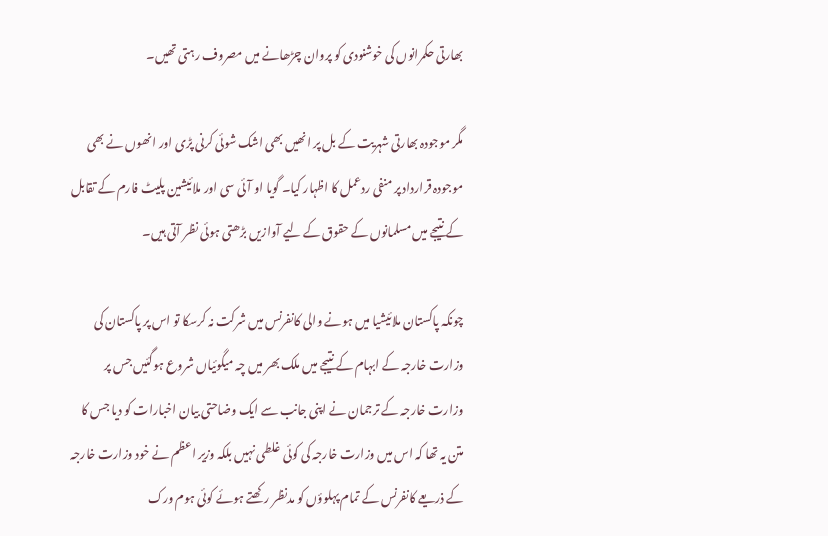بھارتی حکمرانوں کی خوشنودی کو پروان چڑھانے میں مصروف رہتی تھیں۔

مگر موجودہ بھارتی شہریت کے بل پر انھیں بھی اشک شوئی کرنی پڑی اور انھوں نے بھی موجودہ قرارداد پر منفی ردعمل کا اظہار کیا۔ گویا او آئی سی اور ملائیشین پلیٹ فارم کے تقابل کے نتیجے میں مسلمانوں کے حقوق کے لیے آوازیں بڑھتی ہوئی نظر آتی ہیں۔

چونکہ پاکستان ملائیشیا میں ہونے والی کانفرنس میں شرکت نہ کرسکا تو اس پر پاکستان کی وزارت خارجہ کے ابہام کے نتیجے میں ملک بھر میں چہ میگوئیاں شروع ہوگئیں جس پر وزارت خارجہ کے ترجمان نے اپنی جانب سے ایک وضاحتی بیان اخبارات کو دیا جس کا متن یہ تھا کہ اس میں وزارت خارجہ کی کوئی غلطی نہیں بلکہ وزیر اعظم نے خود وزارت خارجہ کے ذریعے کانفرنس کے تمام پہلوؤں کو مدنظر رکھتے ہوئے کوئی ہوم ورک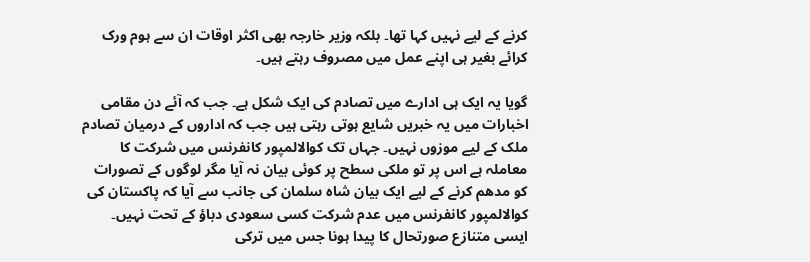کرنے کے لیے نہیں کہا تھا۔ بلکہ وزیر خارجہ بھی اکثر اوقات ان سے ہوم ورک کرائے بغیر ہی اپنے عمل میں مصروف رہتے ہیں۔

گویا یہ ایک ہی ادارے میں تصادم کی ایک شکل ہے۔ جب کہ آئے دن مقامی اخبارات میں یہ خبریں شایع ہوتی رہتی ہیں جب کہ اداروں کے درمیان تصادم ملک کے لیے موزوں نہیں۔ جہاں تک کوالالمپور کانفرنس میں شرکت کا معاملہ ہے اس پر تو ملکی سطح پر کوئی بیان نہ آیا مگر لوگوں کے تصورات کو مدھم کرنے کے لیے ایک بیان شاہ سلمان کی جانب سے آیا کہ پاکستان کی کوالالمپور کانفرنس میں عدم شرکت کسی سعودی دباؤ کے تحت نہیں۔ ایسی متنازع صورتحال کا پیدا ہونا جس میں ترکی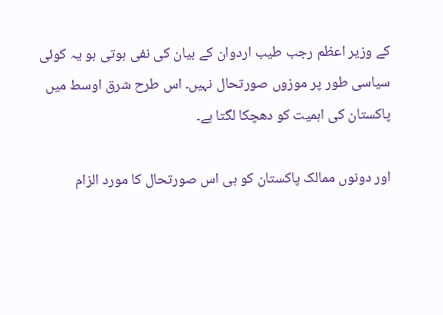کے وزیر اعظم رجب طیب اردوان کے بیان کی نفی ہوتی ہو یہ کوئی سیاسی طور پر موزوں صورتحال نہیں۔ اس طرح شرق اوسط میں پاکستان کی اہمیت کو دھچکا لگتا ہے۔

اور دونوں ممالک پاکستان کو ہی اس صورتحال کا مورد الزام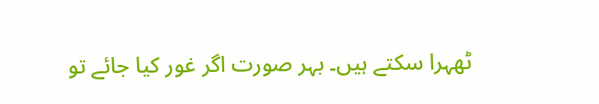ٹھہرا سکتے ہیں۔ بہر صورت اگر غور کیا جائے تو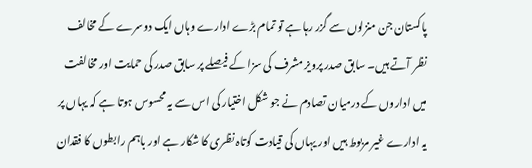پاکستان جن منزلوں سے گزر رہا ہے تو تمام بڑے ادارے وہاں ایک دوسرے کے مخالف نظر آتے ہیں۔ سابق صدر پرویز مشرف کی سزا کے فیصلے پر سابق صدر کی حمایت اور مخالفت میں اداروں کے درمیان تصادم نے جو شکل اختیار کی اس سے یہ محسوس ہوتا ہے کہ یہاں پر یہ ادارے غیر مربوط ہیں اور یہاں کی قیادت کوتاہ نظری کا شکار ہے اور باہم رابطوں کا فقدان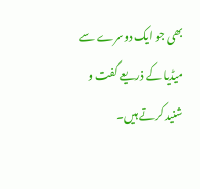بھی جو ایک دوسرے سے میڈیا کے ذریعے گفت و شنید کرتے ہیں۔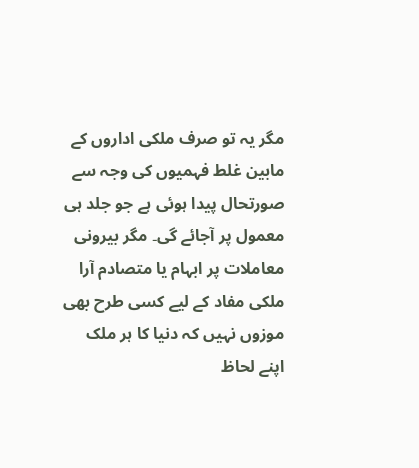مگر یہ تو صرف ملکی اداروں کے مابین غلط فہمیوں کی وجہ سے صورتحال پیدا ہوئی ہے جو جلد ہی معمول پر آجائے گی۔ مگر بیرونی معاملات پر ابہام یا متصادم آرا ملکی مفاد کے لیے کسی طرح بھی موزوں نہیں کہ دنیا کا ہر ملک اپنے لحاظ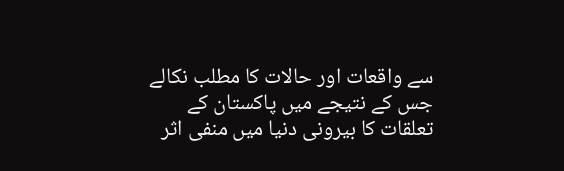سے واقعات اور حالات کا مطلب نکالے جس کے نتیجے میں پاکستان کے تعلقات کا بیرونی دنیا میں منفی اثر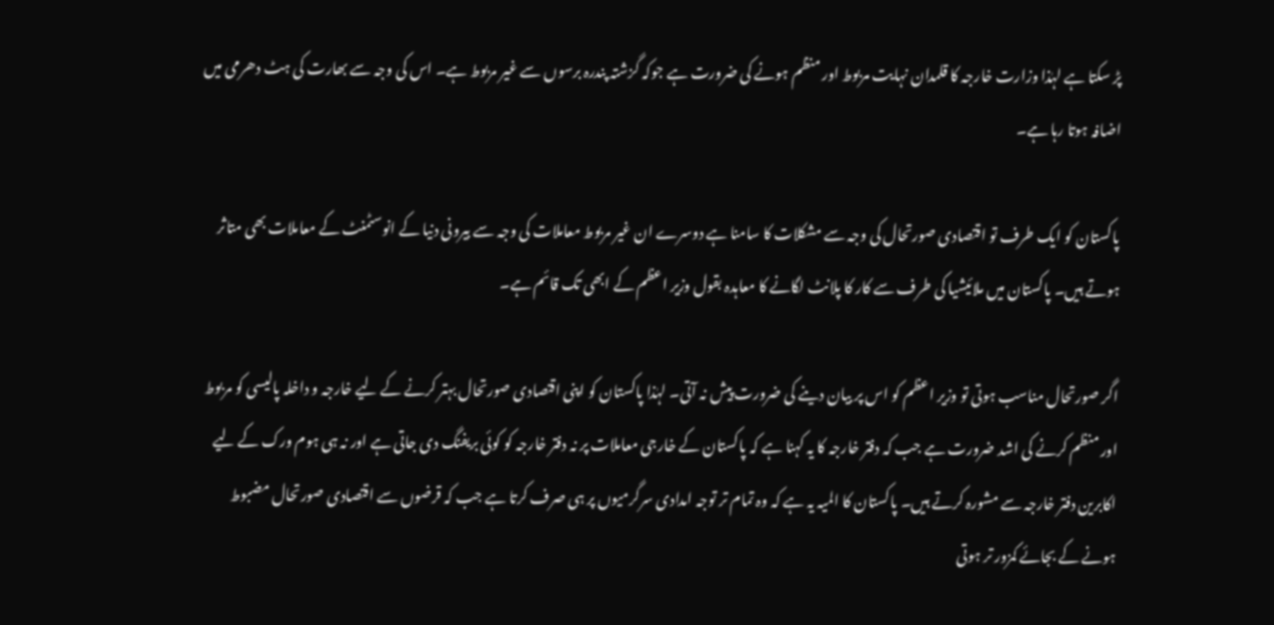پڑ سکتا ہے لہٰذا وزارت خارجہ کا قلمدان نہایت مربوط اور منظم ہونے کی ضرورت ہے جوکہ گزشتہ پندرہ برسوں سے غیر مربوط ہے۔ اس کی وجہ سے بھارت کی ہٹ دھرمی میں اضافہ ہوتا رہا ہے۔

پاکستان کو ایک طرف تو اقتصادی صورتحال کی وجہ سے مشکلات کا سامنا ہے دوسرے ان غیر مربوط معاملات کی وجہ سے بیرونی دنیا کے انوسٹمنٹ کے معاملات بھی متاثر ہوتے ہیں۔ پاکستان میں ملائیشیا کی طرف سے کار کا پلانٹ لگانے کا معاہدہ بقول وزیر اعظم کے ابھی تک قائم ہے۔

اگر صورتحال مناسب ہوتی تو وزیر اعظم کو اس پر بیان دینے کی ضرورت پیش نہ آتی۔ لہٰذا پاکستان کو اپنی اقتصادی صورتحال بہتر کرنے کے لیے خارجہ و داخلہ پالیسی کو مربوط اور منظم کرنے کی اشد ضرورت ہے جب کہ دفتر خارجہ کا یہ کہنا ہے کہ پاکستان کے خارجی معاملات پر نہ دفتر خارجہ کو کوئی بریفنگ دی جاتی ہے اور نہ ہی ہوم ورک کے لیے اکابرین دفتر خارجہ سے مشورہ کرتے ہیں۔ پاکستان کا المیہ یہ ہے کہ وہ تمام تر توجہ امدادی سرگرمیوں پر ہی صرف کرتا ہے جب کہ قرضوں سے اقتصادی صورتحال مضبوط ہونے کے بجائے کمزور تر ہوتی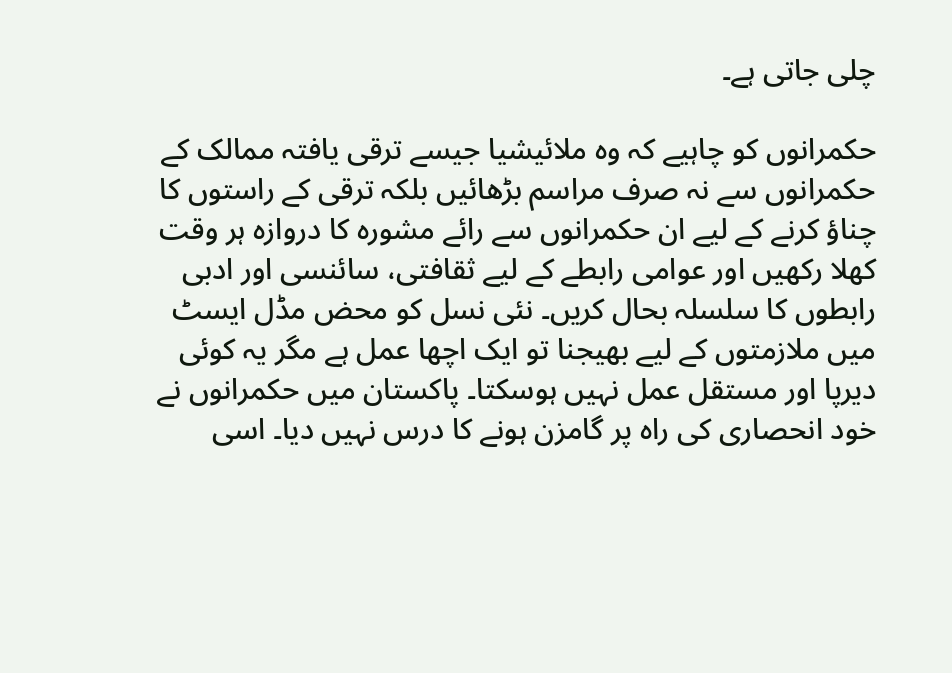چلی جاتی ہے۔

حکمرانوں کو چاہیے کہ وہ ملائیشیا جیسے ترقی یافتہ ممالک کے حکمرانوں سے نہ صرف مراسم بڑھائیں بلکہ ترقی کے راستوں کا چناؤ کرنے کے لیے ان حکمرانوں سے رائے مشورہ کا دروازہ ہر وقت کھلا رکھیں اور عوامی رابطے کے لیے ثقافتی، سائنسی اور ادبی رابطوں کا سلسلہ بحال کریں۔ نئی نسل کو محض مڈل ایسٹ میں ملازمتوں کے لیے بھیجنا تو ایک اچھا عمل ہے مگر یہ کوئی دیرپا اور مستقل عمل نہیں ہوسکتا۔ پاکستان میں حکمرانوں نے خود انحصاری کی راہ پر گامزن ہونے کا درس نہیں دیا۔ اسی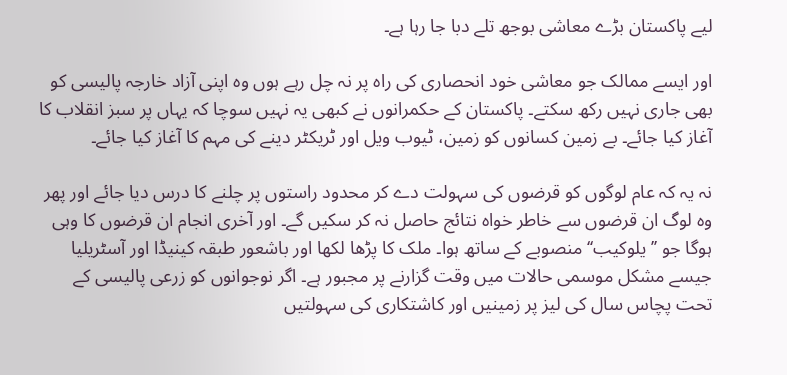لیے پاکستان بڑے معاشی بوجھ تلے دبا جا رہا ہے۔

اور ایسے ممالک جو معاشی خود انحصاری کی راہ پر نہ چل رہے ہوں وہ اپنی آزاد خارجہ پالیسی کو بھی جاری نہیں رکھ سکتے۔ پاکستان کے حکمرانوں نے کبھی یہ نہیں سوچا کہ یہاں پر سبز انقلاب کا آغاز کیا جائے۔ بے زمین کسانوں کو زمین، ٹیوب ویل اور ٹریکٹر دینے کی مہم کا آغاز کیا جائے۔

نہ یہ کہ عام لوگوں کو قرضوں کی سہولت دے کر محدود راستوں پر چلنے کا درس دیا جائے اور پھر وہ لوگ ان قرضوں سے خاطر خواہ نتائج حاصل نہ کر سکیں گے۔ اور آخری انجام ان قرضوں کا وہی ہوگا جو ’’یلوکیب‘‘ منصوبے کے ساتھ ہوا۔ ملک کا پڑھا لکھا اور باشعور طبقہ کینیڈا اور آسٹریلیا جیسے مشکل موسمی حالات میں وقت گزارنے پر مجبور ہے۔ اگر نوجوانوں کو زرعی پالیسی کے تحت پچاس سال کی لیز پر زمینیں اور کاشتکاری کی سہولتیں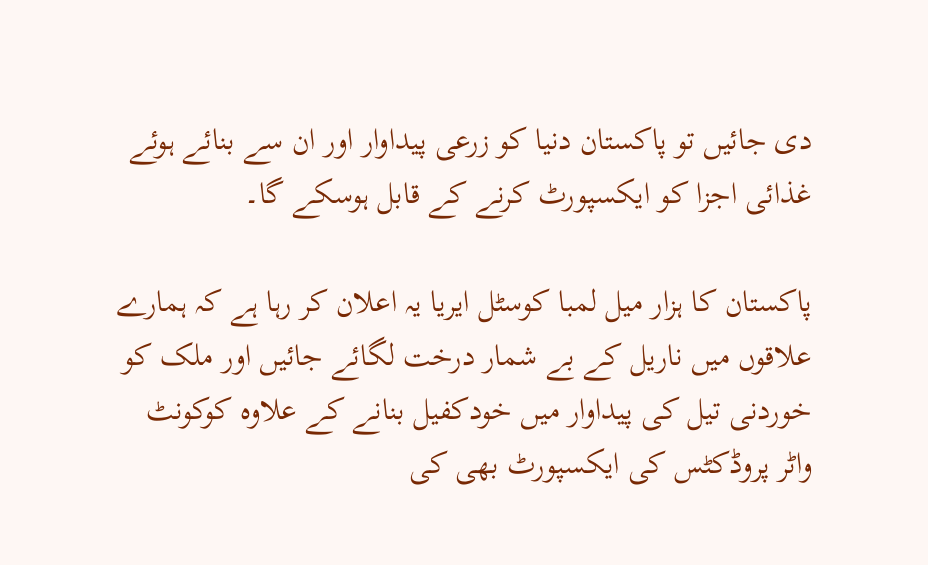دی جائیں تو پاکستان دنیا کو زرعی پیداوار اور ان سے بنائے ہوئے غذائی اجزا کو ایکسپورٹ کرنے کے قابل ہوسکے گا۔

پاکستان کا ہزار میل لمبا کوسٹل ایریا یہ اعلان کر رہا ہے کہ ہمارے علاقوں میں ناریل کے بے شمار درخت لگائے جائیں اور ملک کو خوردنی تیل کی پیداوار میں خودکفیل بنانے کے علاوہ کوکونٹ واٹر پروڈکٹس کی ایکسپورٹ بھی کی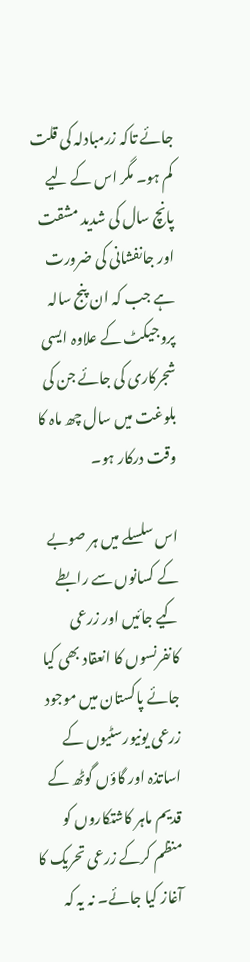جائے تاکہ زرمبادلہ کی قلت کم ہو۔ مگر اس کے لیے پانچ سال کی شدید مشقت اور جانفشانی کی ضرورت ہے جب کہ ان پنج سالہ پروجیکٹ کے علاوہ ایسی شجرکاری کی جائے جن کی بلوغت میں سال چھ ماہ کا وقت درکار ہو۔

اس سلسلے میں ہر صوبے کے کسانوں سے رابطے کیے جائیں اور زرعی کانفرنسوں کا انعقاد بھی کیا جائے پاکستان میں موجود زرعی یونیورسٹیوں کے اساتذہ اور گاؤں گوٹھ کے قدیم ماہر کاشتکاروں کو منظم کرکے زرعی تحریک کا آغاز کیا جائے۔ نہ یہ کہ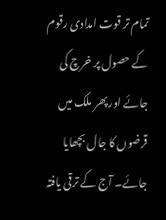تمام تر قوت امدادی رقوم کے حصول پر خرچ کی جائے اور پھر ملک میں قرضوں کا جال بچھایا جائے۔ آج کے ترقی یافتہ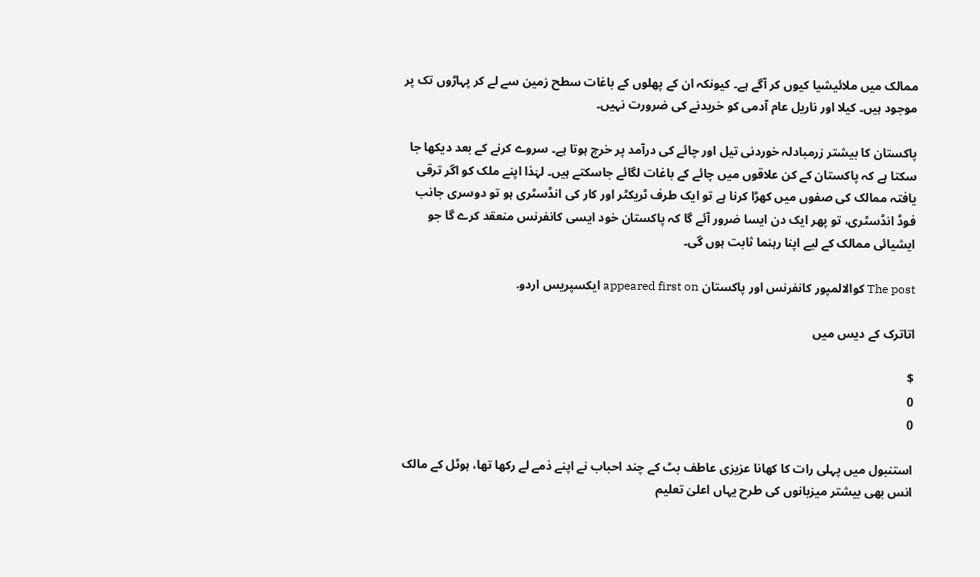ممالک میں ملائیشیا کیوں کر آگے ہے۔ کیونکہ ان کے پھلوں کے باغات سطح زمین سے لے کر پہاڑوں تک پر موجود ہیں۔ کیلا اور ناریل عام آدمی کو خریدنے کی ضرورت نہیں۔

پاکستان کا بیشتر زرمبادلہ خوردنی تیل اور چائے کی درآمد پر خرچ ہوتا ہے۔ سروے کرنے کے بعد دیکھا جا سکتا ہے کہ پاکستان کے کن علاقوں میں چائے کے باغات لگائے جاسکتے ہیں۔ لہٰذا اپنے ملک کو اگر ترقی یافتہ ممالک کی صفوں میں کھڑا کرنا ہے تو ایک طرف ٹریکٹر اور کار کی انڈسٹری ہو تو دوسری جانب فوڈ انڈسٹری، تو پھر ایک دن ایسا ضرور آئے گا کہ پاکستان خود ایسی کانفرنس منعقد کرے گا جو ایشیائی ممالک کے لیے اپنا رہنما ثابت ہوں گی۔

The post کوالالمپور کانفرنس اور پاکستان appeared first on ایکسپریس اردو.

اتاترک کے دیس میں

$
0
0

استنبول میں پہلی رات کا کھانا عزیزی عاطف بٹ کے چند احباب نے اپنے ذمے لے رکھا تھا، ہوٹل کے مالک انس بھی بیشتر میزبانوں کی طرح یہاں اعلیٰ تعلیم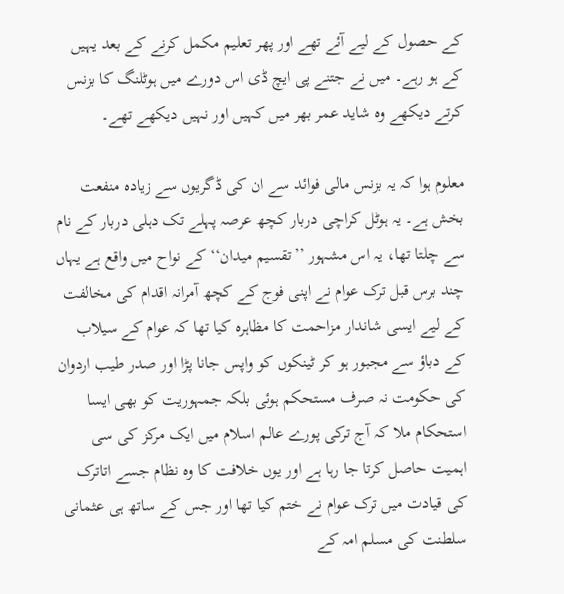کے حصول کے لیے آئے تھے اور پھر تعلیم مکمل کرنے کے بعد یہیں کے ہو رہے۔ میں نے جتنے پی ایچ ڈی اس دورے میں ہوٹلنگ کا بزنس کرتے دیکھے وہ شاید عمر بھر میں کہیں اور نہیں دیکھے تھے۔

معلوم ہوا کہ یہ بزنس مالی فوائد سے ان کی ڈگریوں سے زیادہ منفعت بخش ہے۔ یہ ہوٹل کراچی دربار کچھ عرصہ پہلے تک دہلی دربار کے نام سے چلتا تھا، یہ اس مشہور ’’تقسیم میدان‘‘ کے نواح میں واقع ہے یہاں چند برس قبل ترک عوام نے اپنی فوج کے کچھ آمرانہ اقدام کی مخالفت کے لیے ایسی شاندار مزاحمت کا مظاہرہ کیا تھا کہ عوام کے سیلاب کے دباؤ سے مجبور ہو کر ٹینکوں کو واپس جانا پڑا اور صدر طیب اردوان کی حکومت نہ صرف مستحکم ہوئی بلکہ جمہوریت کو بھی ایسا استحکام ملا کہ آج ترکی پورے عالم اسلام میں ایک مرکز کی سی اہمیت حاصل کرتا جا رہا ہے اور یوں خلافت کا وہ نظام جسے اتاترک کی قیادت میں ترک عوام نے ختم کیا تھا اور جس کے ساتھ ہی عثمانی سلطنت کی مسلم امہ کے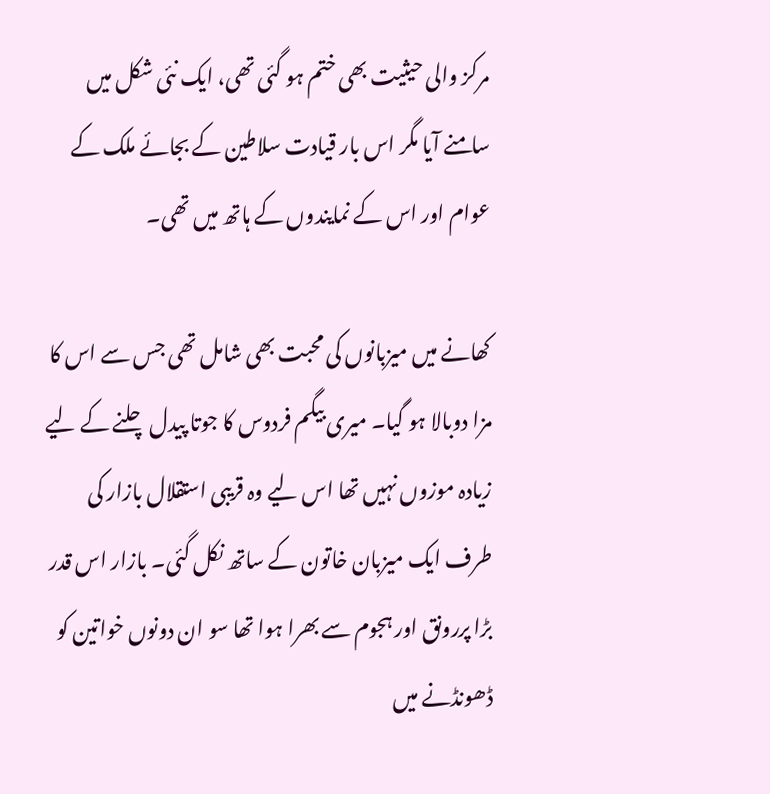مرکز والی حیثیت بھی ختم ہو گئی تھی، ایک نئی شکل میں سامنے آیا مگر اس بار قیادت سلاطین کے بجائے ملک کے عوام اور اس کے نمایندوں کے ہاتھ میں تھی۔

کھانے میں میزبانوں کی محبت بھی شامل تھی جس سے اس کا مزا دوبالا ہو گیا۔ میری بیگم فردوس کا جوتا پیدل چلنے کے لیے زیادہ موزوں نہیں تھا اس لیے وہ قریبی استقلال بازار کی طرف ایک میزبان خاتون کے ساتھ نکل گئی۔ بازار اس قدر بڑا پررونق اور ہجوم سے بھرا ہوا تھا سو ان دونوں خواتین کو ڈھونڈنے میں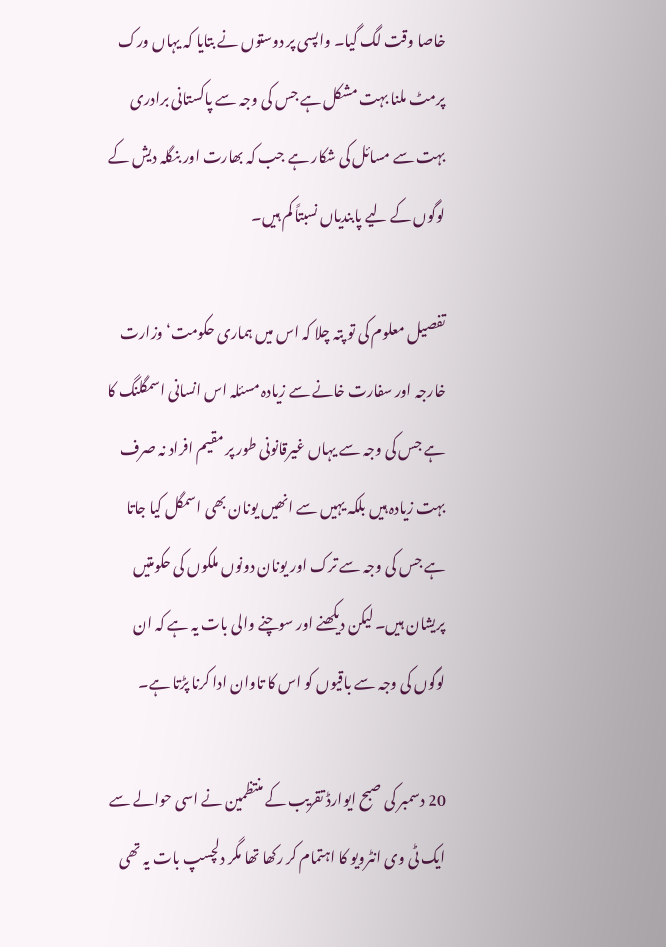خاصا وقت لگ گیا۔ واپسی پر دوستوں نے بتایا کہ یہاں ورک پرمٹ ملنا بہت مشکل ہے جس کی وجہ سے پاکستانی برادری بہت سے مسائل کی شکار ہے جب کہ بھارت اور بنگلہ دیش کے لوگوں کے لیے پابندیاں نسبتاً کم ہیں۔

تفصیل معلوم کی تو پتہ چلا کہ اس میں ہماری حکومت‘ وزارت خارجہ اور سفارت خانے سے زیادہ مسئلہ اس انسانی اسمگلنگ کا ہے جس کی وجہ سے یہاں غیرقانونی طور پر مقیم افراد نہ صرف بہت زیادہ ہیں بلکہ یہیں سے انھیں یونان بھی اسمگل کیا جاتا ہے جس کی وجہ سے ترک اور یونان دونوں ملکوں کی حکومتیں پریشان ہیں۔ لیکن دیکھنے اور سوچنے والی بات یہ ہے کہ ان لوگوں کی وجہ سے باقیوں کو اس کا تاوان ادا کرنا پڑتا ہے۔

20 دسمبر کی صبح ایوارڈ تقریب کے منتظمین نے اسی حوالے سے ایک ٹی وی انٹرویو کا اہتمام کر رکھا تھا مگر دلچسپ بات یہ تھی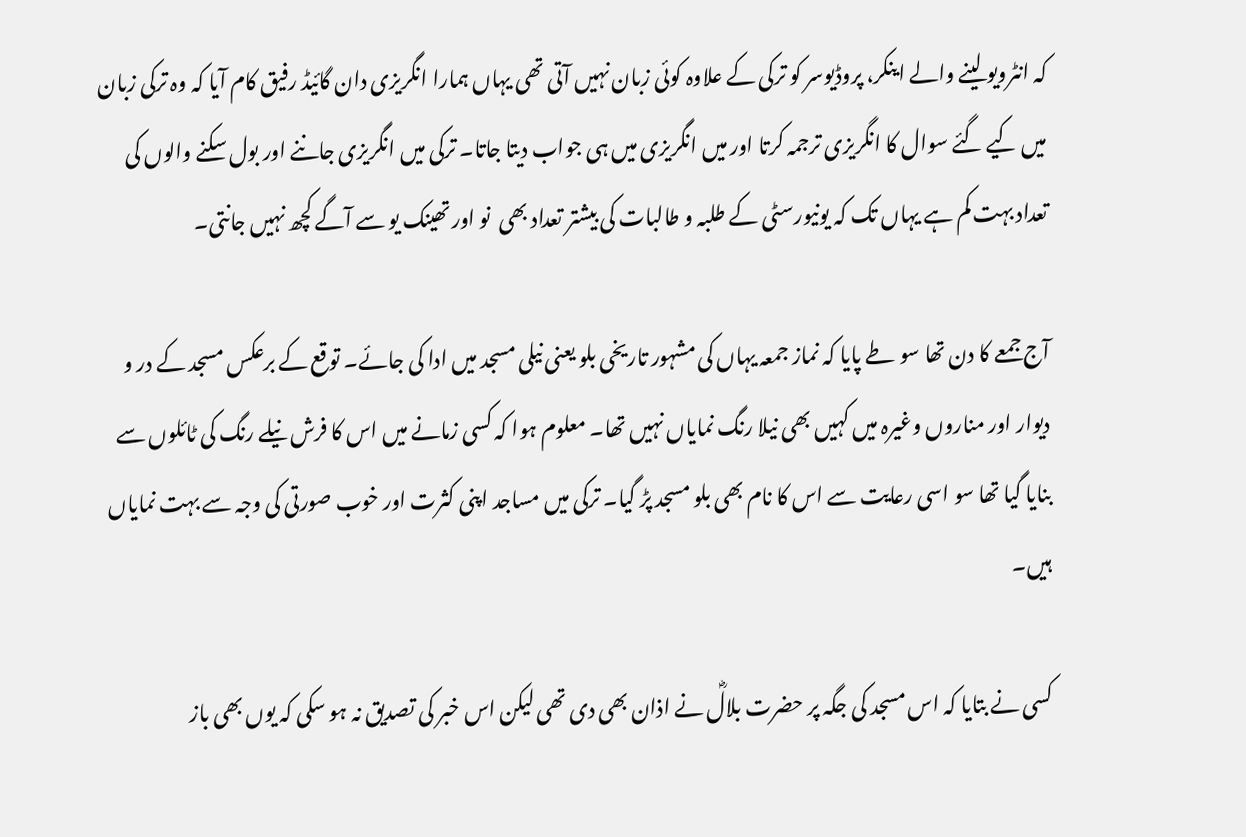کہ انٹرویو لینے والے اینکر، پروڈیوسر کو ترکی کے علاوہ کوئی زبان نہیں آتی تھی یہاں ہمارا انگریزی دان گائیڈ رفیق کام آیا کہ وہ ترکی زبان میں کیے گئے سوال کا انگریزی ترجمہ کرتا اور میں انگریزی میں ہی جواب دیتا جاتا۔ ترکی میں انگریزی جاننے اور بول سکنے والوں کی تعداد بہت کم ہے یہاں تک کہ یونیورسٹی کے طلبہ و طالبات کی بیشتر تعداد بھی  نو اور تھینک یو سے آگے کچھ نہیں جانتی۔

آج جمعے کا دن تھا سو طے پایا کہ نماز جمعہ یہاں کی مشہور تاریخی بلو یعنی نیلی مسجد میں ادا کی جائے۔ توقع کے برعکس مسجد کے در و دیوار اور مناروں وغیرہ میں کہیں بھی نیلا رنگ نمایاں نہیں تھا۔ معلوم ہوا کہ کسی زمانے میں اس کا فرش نیلے رنگ کی ٹائلوں سے بنایا گیا تھا سو اسی رعایت سے اس کا نام بھی بلو مسجد پڑ گیا۔ ترکی میں مساجد اپنی کثرت اور خوب صورتی کی وجہ سے بہت نمایاں ہیں۔

کسی نے بتایا کہ اس مسجد کی جگہ پر حضرت بلالؓ نے اذان بھی دی تھی لیکن اس خبر کی تصدیق نہ ہو سکی کہ یوں بھی باز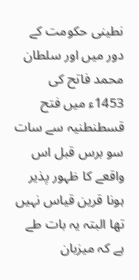نطینی حکومت کے دور میں اور سلطان محمد فاتح کی 1453ء میں فتح قسطنطنیہ سے سات سو برس قبل اس واقعے کا ظہور پذیر ہونا قرین قیاس نہیں تھا البتہ یہ بات طے ہے کہ میزبان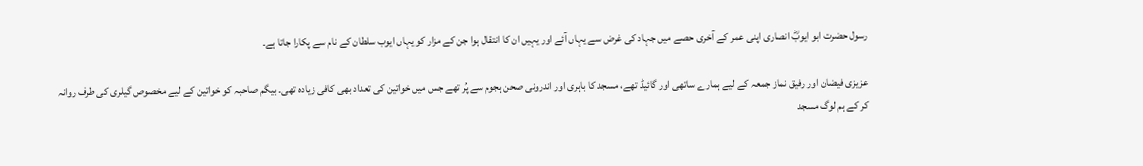رسول حضرت ابو ایوبؓ انصاری اپنی عمر کے آخری حصے میں جہاد کی غرض سے یہاں آئے اور یہیں ان کا انتقال ہوا جن کے مزار کو یہاں ایوب سلطان کے نام سے پکارا جاتا ہے۔

عزیزی فیضان اور رفیق نماز جمعہ کے لیے ہمارے ساتھی اور گائیڈ تھے، مسجد کا باہری اور اندرونی صحن ہجوم سے پُر تھے جس میں خواتین کی تعداد بھی کافی زیادہ تھی۔ بیگم صاحبہ کو خواتین کے لیے مخصوص گیلری کی طرف روانہ کر کے ہم لوگ مسجد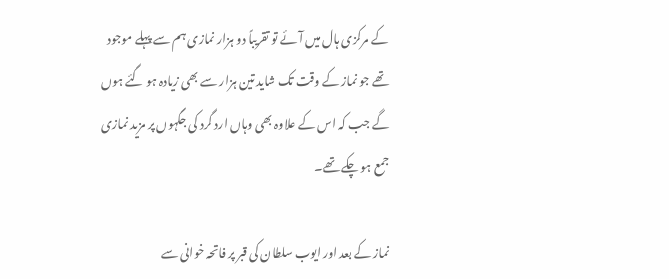کے مرکزی ہال میں آئے تو تقریباً دو ہزار نمازی ہم سے پہلے موجود تھے جو نماز کے وقت تک شاید تین ہزار سے بھی زیادہ ہو گئے ہوں گے جب کہ اس کے علاوہ بھی وہاں ارد گرد کی جگہوں پر مزید نمازی جمع ہو چکے تھے۔

نماز کے بعد اور ایوب سلطان کی قبر پر فاتحہ خوانی سے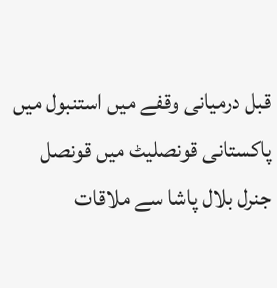قبل درمیانی وقفے میں استنبول میں پاکستانی قونصلیٹ میں قونصل جنرل بلال پاشا سے ملاقات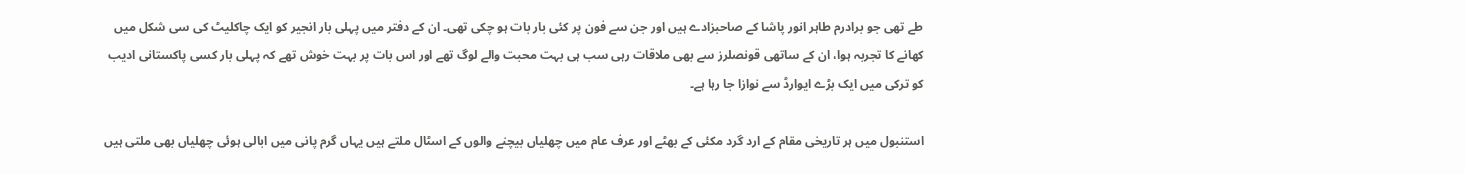طے تھی جو برادرم طاہر انور پاشا کے صاحبزادے ہیں اور جن سے فون پر کئی بار بات ہو چکی تھی۔ ان کے دفتر میں پہلی بار انجیر کو ایک چاکلیٹ کی سی شکل میں کھانے کا تجربہ ہوا، ان کے ساتھی قونصلرز سے بھی ملاقات رہی سب ہی بہت محبت والے لوگ تھے اور اس بات پر بہت خوش تھے کہ پہلی بار کسی پاکستانی ادیب کو ترکی میں ایک بڑے ایوارڈ سے نوازا جا رہا ہے۔

استنبول میں ہر تاریخی مقام کے ارد گرد مکئی کے بھٹے اور عرف عام میں چھلیاں بیچنے والوں کے اسٹال ملتے ہیں یہاں گرم پانی میں ابالی ہوئی چھلیاں بھی ملتی ہیں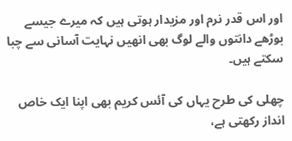اور اس قدر نرم اور مزیدار ہوتی ہیں کہ میرے جیسے بوڑھے دانتوں والے لوگ بھی انھیں نہایت آسانی سے چبا سکتے ہیں۔

چھلی کی طرح یہاں کی آئس کریم بھی اپنا ایک خاص انداز رکھتی ہے،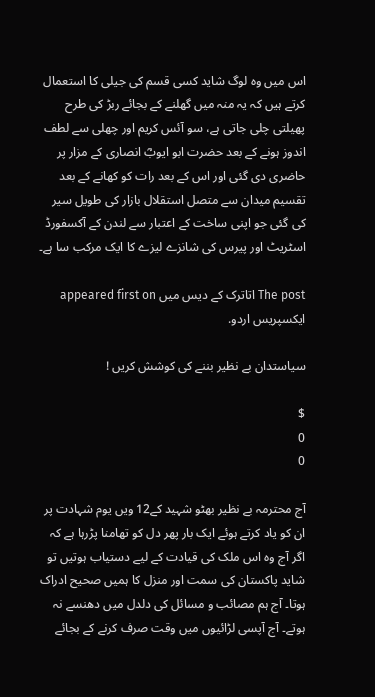اس میں وہ لوگ شاید کسی قسم کی جیلی کا استعمال کرتے ہیں کہ یہ منہ میں گھلنے کے بجائے ربڑ کی طرح پھیلتی چلی جاتی ہے، سو آئس کریم اور چھلی سے لطف اندوز ہونے کے بعد حضرت ابو ایوبؓ انصاری کے مزار پر حاضری دی گئی اور اس کے بعد رات کو کھانے کے بعد تقسیم میدان سے متصل استقلال بازار کی طویل سیر کی گئی جو اپنی ساخت کے اعتبار سے لندن کے آکسفورڈ اسٹریٹ اور پیرس کی شانزے لیزے کا ایک مرکب سا ہے۔

The post اتاترک کے دیس میں appeared first on ایکسپریس اردو.

سیاستدان بے نظیر بننے کی کوشش کریں !

$
0
0

آج محترمہ بے نظیر بھٹو شہید کے12 ویں یوم شہادت پر ان کو یاد کرتے ہوئے ایک بار پھر دل کو تھامنا پڑرہا ہے کہ اگر آج وہ اس ملک کی قیادت کے لیے دستیاب ہوتیں تو شاید پاکستان کی سمت اور منزل کا ہمیں صحیح ادراک ہوتا۔ آج ہم مصائب و مسائل کی دلدل میں دھنسے نہ ہوتے۔ آج آپسی لڑائیوں میں وقت صرف کرنے کے بجائے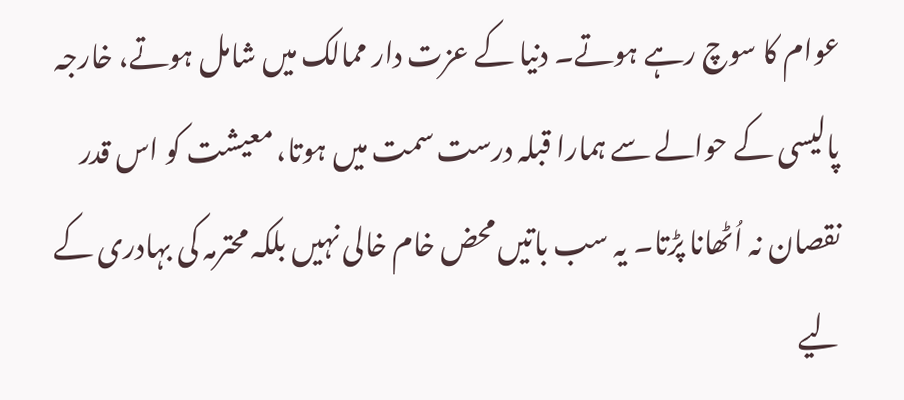عوام کا سوچ رہے ہوتے۔ دنیا کے عزت دار ممالک میں شامل ہوتے، خارجہ پالیسی کے حوالے سے ہمارا قبلہ درست سمت میں ہوتا، معیشت کو اس قدر نقصان نہ اُٹھانا پڑتا۔ یہ سب باتیں محض خام خالی نہیں بلکہ محترمہ کی بہادری کے لیے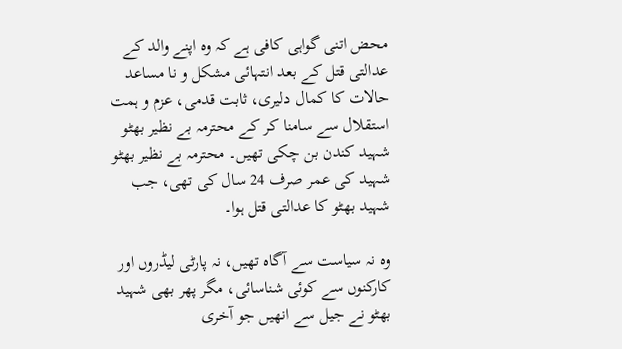محض اتنی گواہی کافی ہے کہ وہ اپنے والد کے عدالتی قتل کے بعد انتہائی مشکل و نا مساعد حالات کا کمال دلیری، ثابت قدمی، عزم و ہمت استقلال سے سامنا کر کے محترمہ بے نظیر بھٹو شہید کندن بن چکی تھیں۔ محترمہ بے نظیر بھٹو شہید کی عمر صرف 24 سال کی تھی، جب شہید بھٹو کا عدالتی قتل ہوا۔

وہ نہ سیاست سے آگاہ تھیں، نہ پارٹی لیڈروں اور کارکنوں سے کوئی شناسائی، مگر پھر بھی شہید بھٹو نے جیل سے انھیں جو آخری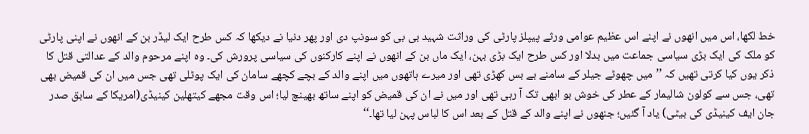خط لکھا، اس میں انھوں نے اپنے اس عظیم عوامی ورثے پیپلز پارٹی کی وراثت شہید بی بی کو سونپ دی اور پھر دنیا نے دیکھا کہ کس طرح ایک لیڈر بن کے انھوں نے اپنی پارٹی کو ملک کی ایک بڑی سیاسی جماعت میں بدلا اور کس طرح ایک بڑی بہن، ایک ماں بن کے انھوں نے اپنے کارکنوں کی سیاسی پرورش کی۔ وہ اپنے مرحوم والد کے عدالتی قتل کا ذکر یوں کیا کرتی تھیں کہ ’’میں چھوٹے جیلر کے سامنے بے بس کھڑی تھی اور میرے ہاتھوں میں اپنے والد کے بچے کچھے سامان کی ایک پوٹلی تھی جس میں ان کی قمیض بھی تھی، جس سے کولون شالیمار کے عطر کی خوش بو ابھی تک آ رہی تھی اور میں نے ان کی قمیض کو اپنے ساتھ بھینچ لیا؛ اس وقت مجھے کیتھلین کینیڈی(امریکا کے سابق صدر جان ایف کینیڈی کی بیٹی) یاد آ گئیں؛ جنھوں نے اپنے والد کے قتل کے بعد اس کا لباس پہن لیا تھا۔‘‘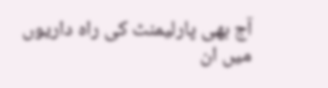آج بھی پارلیمنٹ کی راہ داریوں میں ان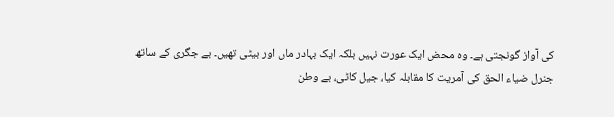کی آواز گونجتی ہے۔ وہ محض ایک عورت نہیں بلکہ ایک بہادر ماں اور بیٹی تھیں۔ بے جگری کے ساتھ جنرل ضیاء الحق کی آمریت کا مقابلہ کیا، جیل کاٹی، بے وطن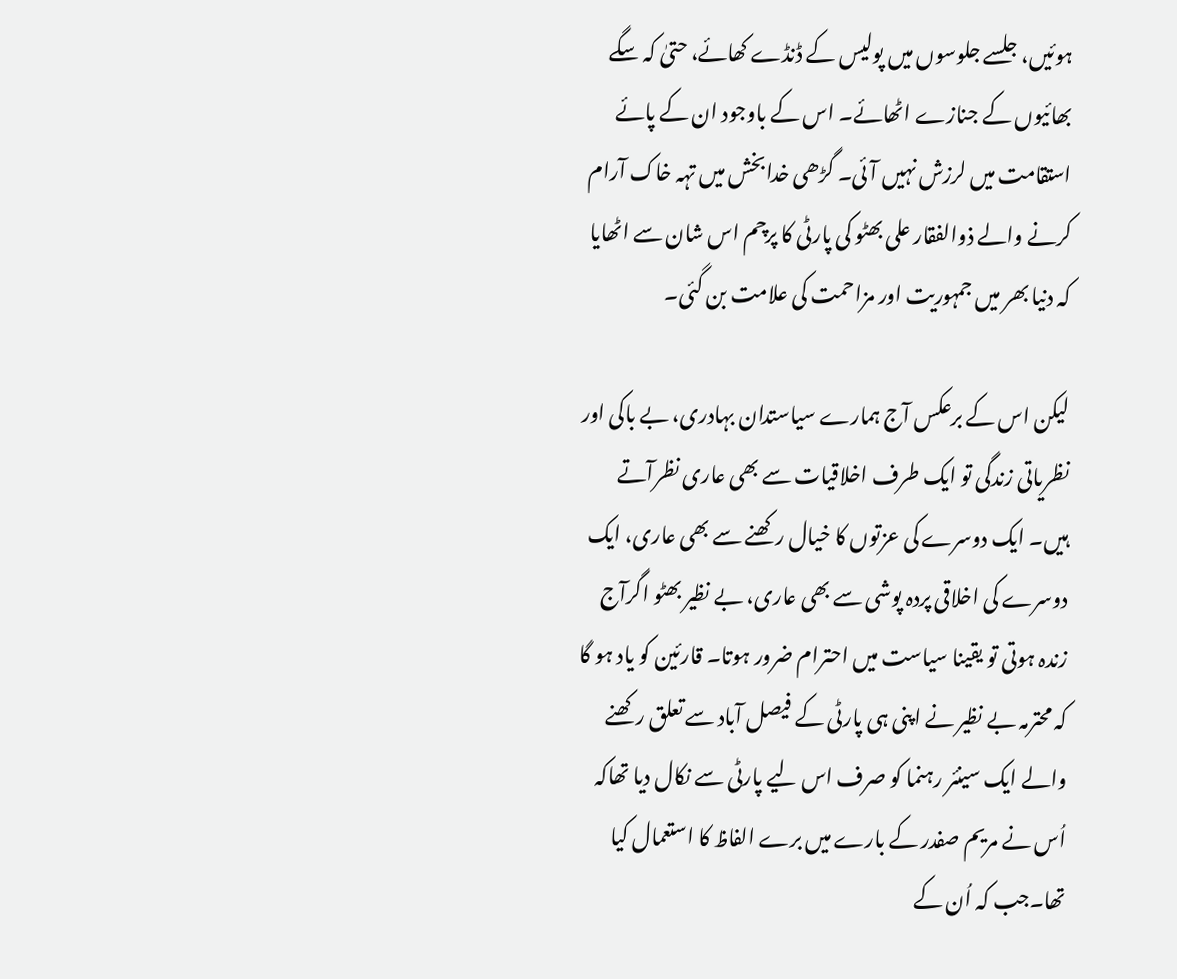ہوئیں، جلسے جلوسوں میں پولیس کے ڈنڈے کھائے، حتیٰ کہ سگے بھائیوں کے جنازے اٹھائے۔ اس کے باوجود ان کے پائے استقامت میں لرزش نہیں آئی۔ گڑھی خدابخش میں تہہ خاک آرام کرنے والے ذوالفقار علی بھٹو کی پارٹی کا پرچم اس شان سے اٹھایا کہ دنیا بھر میں جمہوریت اور مزاحمت کی علامت بن گئی۔

لیکن اس کے برعکس آج ہمارے سیاستدان بہادری، بے باکی اور نظریاتی زندگی تو ایک طرف اخلاقیات سے بھی عاری نظرآتے ہیں۔ ایک دوسرے کی عزتوں کا خیال رکھنے سے بھی عاری، ایک دوسرے کی اخلاقی پردہ پوشی سے بھی عاری، بے نظیر بھٹو اگرآج زندہ ہوتی تو یقینا سیاست میں احترام ضرور ہوتا۔ قارئین کو یاد ہو گا کہ محترمہ بے نظیر نے اپنی ہی پارٹی کے فیصل آباد سے تعلق رکھنے والے ایک سینئر رہنما کو صرف اس لیے پارٹی سے نکال دیا تھاکہ اُس نے مریم صفدر کے بارے میں برے الفاظ کا استعمال کیا تھا۔جب کہ اُن کے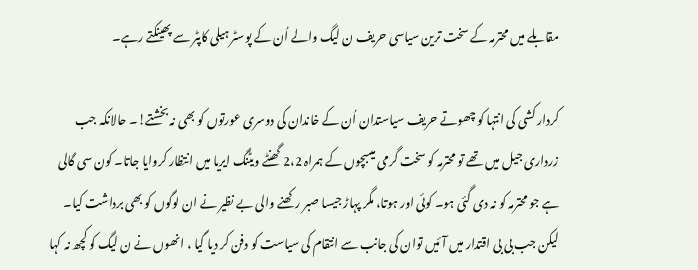مقابلے میں محترمہ کے سخت ترین سیاسی حریف ن لیگ والے اُن کے پوسٹر ہیلی کاپٹر سے پھینکتے رہے۔

کردار کشی کی انتہا کو چھوتے حریف سیاستدان اُن کے خاندان کی دوسری عورتوں کو بھی نہ بخشتے!۔ حالانکہ جب زرداری جیل میں تھے تو محترمہ کو سخت گرمی میںبچوں کے ہمراہ 2،2 گھنٹے ویٹنگ ایریا میں انتظار کروایا جاتا۔ کون سی گالی ہے جو محترمہ کو نہ دی گئی ہو۔ کوئی اور ہوتا، مگر پہاڑ جیسا صبر رکھنے والی بے نظیر نے ان لوگوں کو بھی برداشت کیا۔ لیکن جب بی بی اقتدار میں آئیں توان کی جانب سے انتقام کی سیاست کو دفن کر دیا گیا ، انھوں نے ن لیگ کو کچھ نہ کہا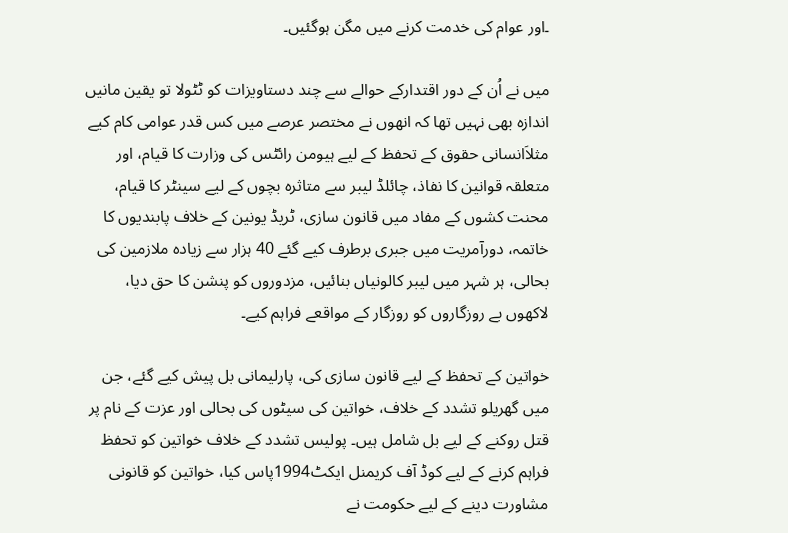۔اور عوام کی خدمت کرنے میں مگن ہوگئیں۔

میں نے اُن کے دور اقتدارکے حوالے سے چند دستاویزات کو ٹٹولا تو یقین مانیں اندازہ بھی نہیں تھا کہ انھوں نے مختصر عرصے میں کس قدر عوامی کام کیے مثلاَانسانی حقوق کے تحفظ کے لیے ہیومن رائٹس کی وزارت کا قیام، اور متعلقہ قوانین کا نفاذ، چائلڈ لیبر سے متاثرہ بچوں کے لیے سینٹر کا قیام، محنت کشوں کے مفاد میں قانون سازی، ٹریڈ یونین کے خلاف پابندیوں کا خاتمہ، دورآمریت میں جبری برطرف کیے گئے 40 ہزار سے زیادہ ملازمین کی بحالی، ہر شہر میں لیبر کالونیاں بنائیں، مزدوروں کو پنشن کا حق دیا، لاکھوں بے روزگاروں کو روزگار کے مواقعے فراہم کیے۔

خواتین کے تحفظ کے لیے قانون سازی کی، پارلیمانی بل پیش کیے گئے، جن میں گھریلو تشدد کے خلاف، خواتین کی سیٹوں کی بحالی اور عزت کے نام پر قتل روکنے کے لیے بل شامل ہیں۔ پولیس تشدد کے خلاف خواتین کو تحفظ فراہم کرنے کے لیے کوڈ آف کریمنل ایکٹ1994پاس کیا، خواتین کو قانونی مشاورت دینے کے لیے حکومت نے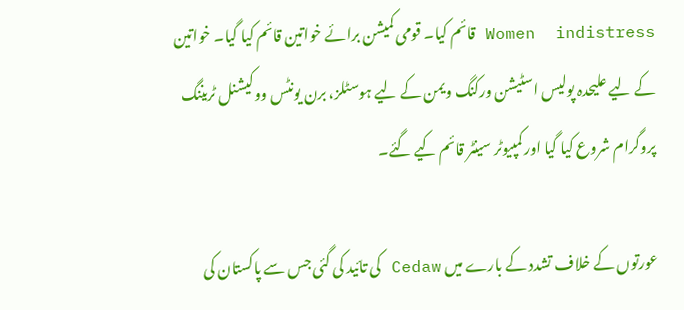Women  indistress قائم کیا۔ قومی کمیشن برائے خواتین قائم کیا گیا۔ خواتین کے لیے علیحدہ پولیس اسٹیشن ورکنگ ویمن کے لیے ہوسٹلز، برن یونٹس ووکیشنل ٹریننگ پروگرام شروع کیا گیا اور کمپیوٹر سینٹر قائم کیے گئے۔

عورتوں کے خلاف تشدد کے بارے میں Cedaw کی تائید کی گئی جس سے پاکستان کی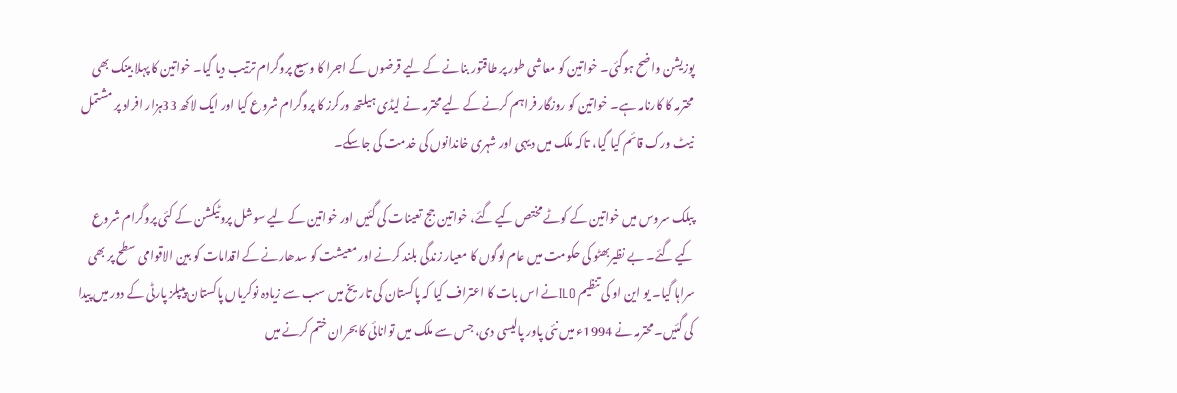پوزیشن واضح ہوگئی۔ خواتین کو معاشی طور پر طاقتور بنانے کے لیے قرضوں کے اجرا کا وسیع پروگرام ترتیب دیا گیا۔ خواتین کا پہلا بینک بھی محترمہ کا کارنامہ ہے۔ خواتین کو روزگار فراہم کرنے کے لیے محترمہ نے لیڈی ہیلتھ ورکرز کا پروگرام شروع کیا اور ایک لاکھ 33ہزار افراد پر مشتمل نیٹ ورک قائم کیا گیا، تاکہ ملک میں دیہی اور شہری خاندانوں کی خدمت کی جاسکے۔

پبلک سروس میں خواتین کے کوٹے مختص کیے گئے، خواتین جج تعینات کی گئیں اور خواتین کے لیے سوشل پروٹیکشن کے کئی پروگرام شروع کیے گئے۔ بے نظیربھٹو کی حکومت میں عام لوگوں کا معیار زندگی بلند کرنے اور معیشت کو سدھارنے کے اقدامات کو بین الاقوامی سطح پر بھی سراہا گیا۔ یو این او کی تنظیم ILOنے اس بات کا اعتراف کیا کہ پاکستان کی تاریخ میں سب سے زیادہ نوکریاں پاکستان پیپلز پارٹی کے دور میں پیدا کی گئیں۔ محترمہ نے 1994ء میں نئی پاور پالیسی دی، جس سے ملک میں توانائی کا بحران ختم کرنے میں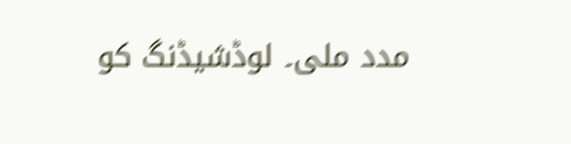مدد ملی۔ لوڈشیڈنگ کو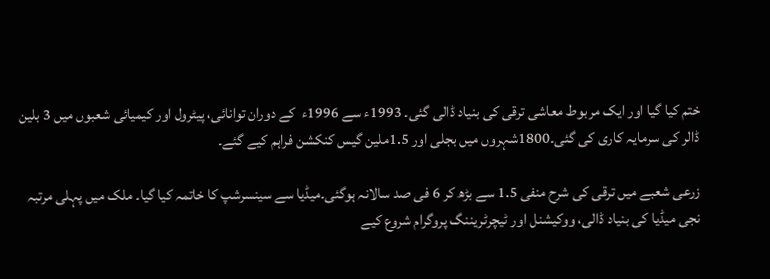ختم کیا گیا اور ایک مربوط معاشی ترقی کی بنیاد ڈالی گئی۔ 1993ء سے 1996ء  کے دوران توانائی، پیٹرول اور کیمیائی شعبوں میں 3 بلین ڈالر کی سرمایہ کاری کی گئی۔1800شہروں میں بجلی اور 1.5ملین گیس کنکشن فراہم کیے گئے۔

زرعی شعبے میں ترقی کی شرح منفی 1.5 سے بڑھ کر 6 فی صد سالانہ ہوگئی۔میڈیا سے سینسرشپ کا خاتمہ کیا گیا۔ ملک میں پہلی مرتبہ نجی میڈیا کی بنیاد ڈالی، ووکیشنل اور ٹیچرٹریننگ پروگرام شروع کیے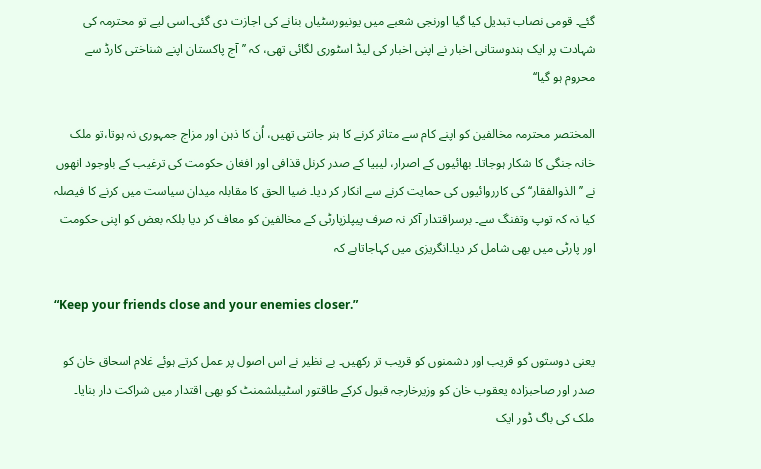گئے۔ قومی نصاب تبدیل کیا گیا اورنجی شعبے میں یونیورسٹیاں بنانے کی اجازت دی گئی۔اسی لیے تو محترمہ کی شہادت پر ایک ہندوستانی اخبار نے اپنی اخبار کی لیڈ اسٹوری لگائی تھی، کہ ’’آج پاکستان اپنے شناختی کارڈ سے محروم ہو گیا‘‘

المختصر محترمہ مخالفین کو اپنے کام سے متاثر کرنے کا ہنر جانتی تھیں، اُن کا ذہن اور مزاج جمہوری نہ ہوتا،تو ملک خانہ جنگی کا شکار ہوجاتا۔ بھائیوں کے اصرار، لیبیا کے صدر کرنل قذافی اور افغان حکومت کی ترغیب کے باوجود انھوں نے ’’الذوالفقار‘‘ کی کارروائیوں کی حمایت کرنے سے انکار کر دیا۔ ضیا الحق کا مقابلہ میدان سیاست میں کرنے کا فیصلہ کیا نہ کہ توپ وتفنگ سے۔ برسراقتدار آکر نہ صرف پیپلزپارٹی کے مخالفین کو معاف کر دیا بلکہ بعض کو اپنی حکومت اور پارٹی میں بھی شامل کر دیا۔انگریزی میں کہاجاتاہے کہ

“Keep your friends close and your enemies closer.”

یعنی دوستوں کو قریب اور دشمنوں کو قریب تر رکھیں۔ بے نظیر نے اس اصول پر عمل کرتے ہوئے غلام اسحاق خان کو صدر اور صاحبزادہ یعقوب خان کو وزیرخارجہ قبول کرکے طاقتور اسٹیبلشمنٹ کو بھی اقتدار میں شراکت دار بنایا۔ ملک کی باگ ڈور ایک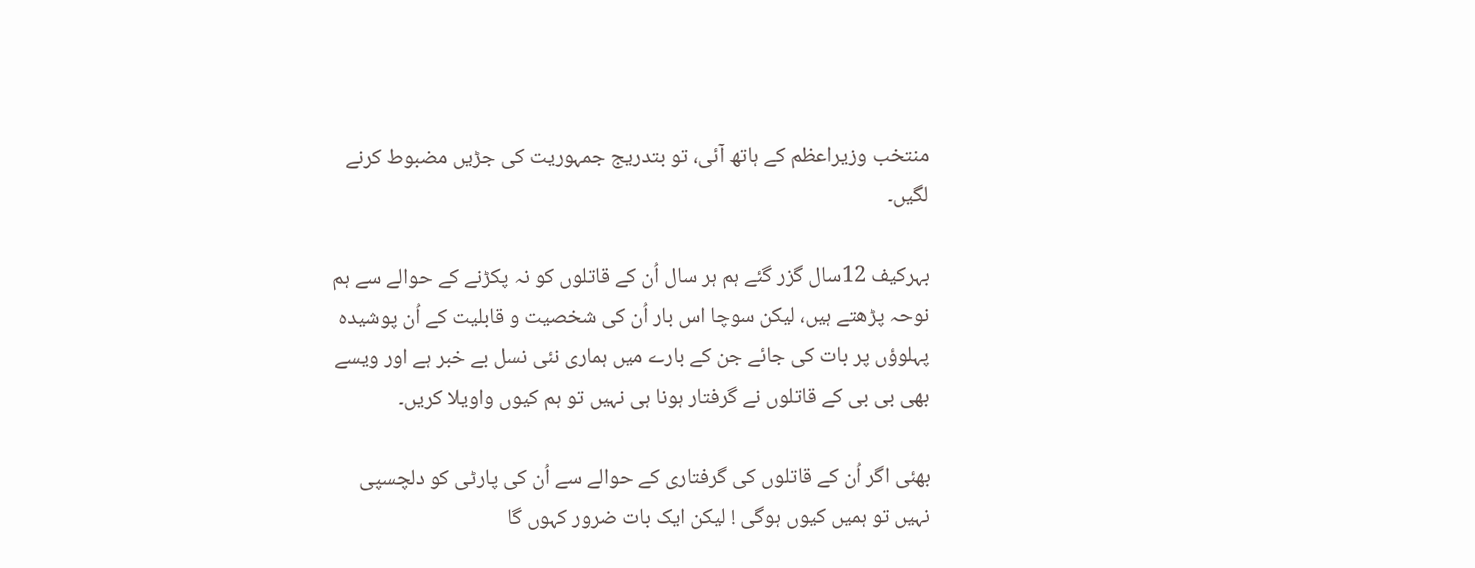منتخب وزیراعظم کے ہاتھ آئی، تو بتدریج جمہوریت کی جڑیں مضبوط کرنے لگیں۔

بہرکیف 12سال گزر گئے ہم ہر سال اُن کے قاتلوں کو نہ پکڑنے کے حوالے سے ہم نوحہ پڑھتے ہیں، لیکن سوچا اس بار اُن کی شخصیت و قابلیت کے اُن پوشیدہ پہلوؤں پر بات کی جائے جن کے بارے میں ہماری نئی نسل بے خبر ہے اور ویسے بھی بی بی کے قاتلوں نے گرفتار ہونا ہی نہیں تو ہم کیوں واویلا کریں۔

بھئی اگر اُن کے قاتلوں کی گرفتاری کے حوالے سے اُن کی پارٹی کو دلچسپی نہیں تو ہمیں کیوں ہوگی ! لیکن ایک بات ضرور کہوں گا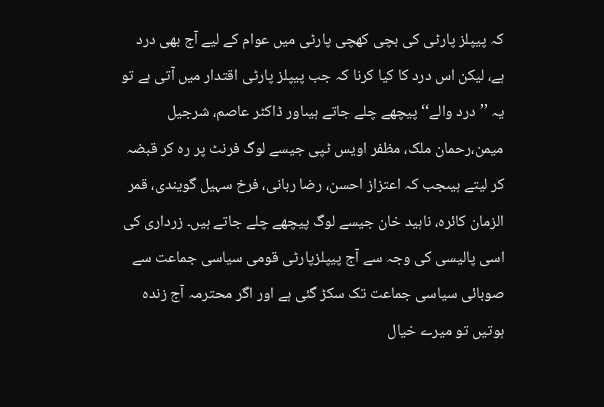کہ پیپلز پارٹی کی بچی کھچی پارٹی میں عوام کے لیے آج بھی درد ہے، لیکن اس درد کا کیا کرنا کہ جب پیپلز پارٹی اقتدار میں آتی ہے تو یہ ’’درد والے‘‘ پیچھے چلے جاتے ہیںاور ڈاکٹر عاصم، شرجیل میمن،رحمان ملک، مظفر اویس ٹپی جیسے لوگ فرنٹ پر رہ کر قبضہ کر لیتے ہیںجب کہ اعتزاز احسن، رضا ربانی، فرخ سہیل گویندی، قمر الزمان کائرہ، ناہید خان جیسے لوگ پیچھے چلے جاتے ہیں۔ زرداری کی اسی پالیسی کی وجہ سے آج پیپلزپارٹی قومی سیاسی جماعت سے صوبائی سیاسی جماعت تک سکڑ گئی ہے اور اگر محترمہ آج زندہ ہوتیں تو میرے خیال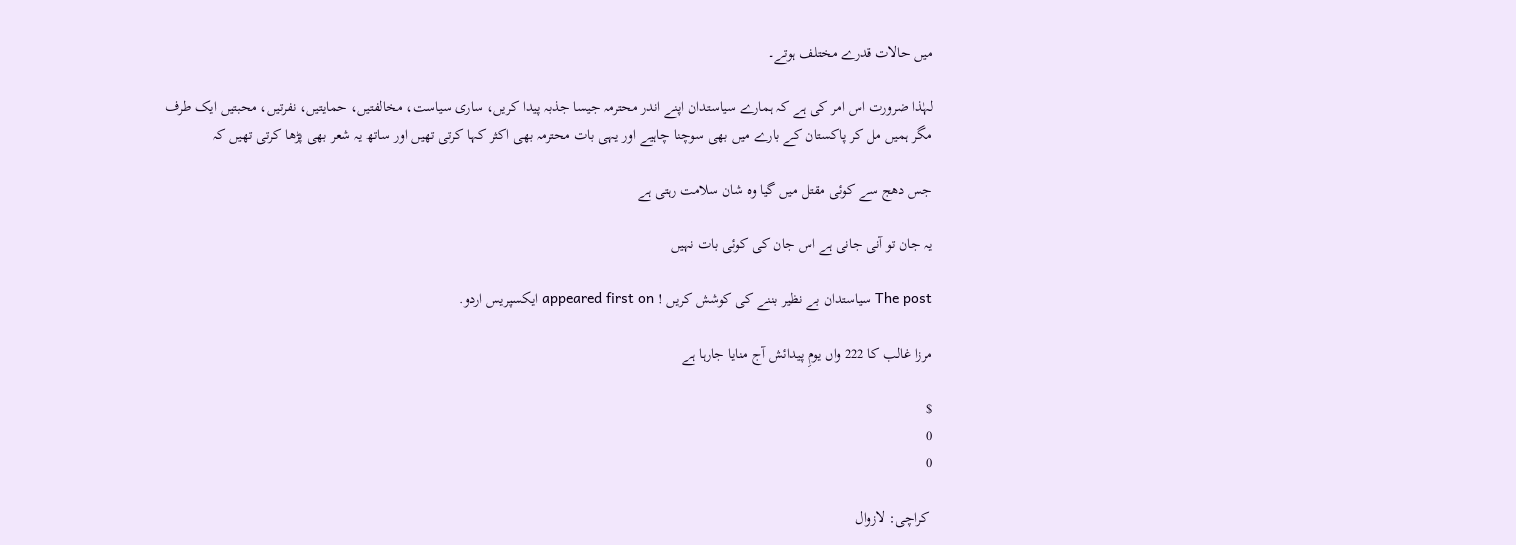میں حالات قدرے مختلف ہوتے۔

لہٰذا ضرورت اس امر کی ہے کہ ہمارے سیاستدان اپنے اندر محترمہ جیسا جذبہ پیدا کریں، ساری سیاست، مخالفتیں، حمایتیں، نفرتیں، محبتیں ایک طرف مگر ہمیں مل کر پاکستان کے بارے میں بھی سوچنا چاہیے اور یہی بات محترمہ بھی اکثر کہا کرتی تھیں اور ساتھ یہ شعر بھی پڑھا کرتی تھیں کہ

جس دھج سے کوئی مقتل میں گیا وہ شان سلامت رہتی ہے

یہ جان تو آنی جانی ہے اس جان کی کوئی بات نہیں

The post سیاستدان بے نظیر بننے کی کوشش کریں ! appeared first on ایکسپریس اردو.

مرزا غالب کا 222 واں یومِ پیدائش آج منایا جارہا ہے

$
0
0

 کراچی: لازوال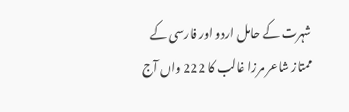شہرت کے حامل اردو اور فارسی کے ممتاز شاعر مرزا غالب کا 222 واں آج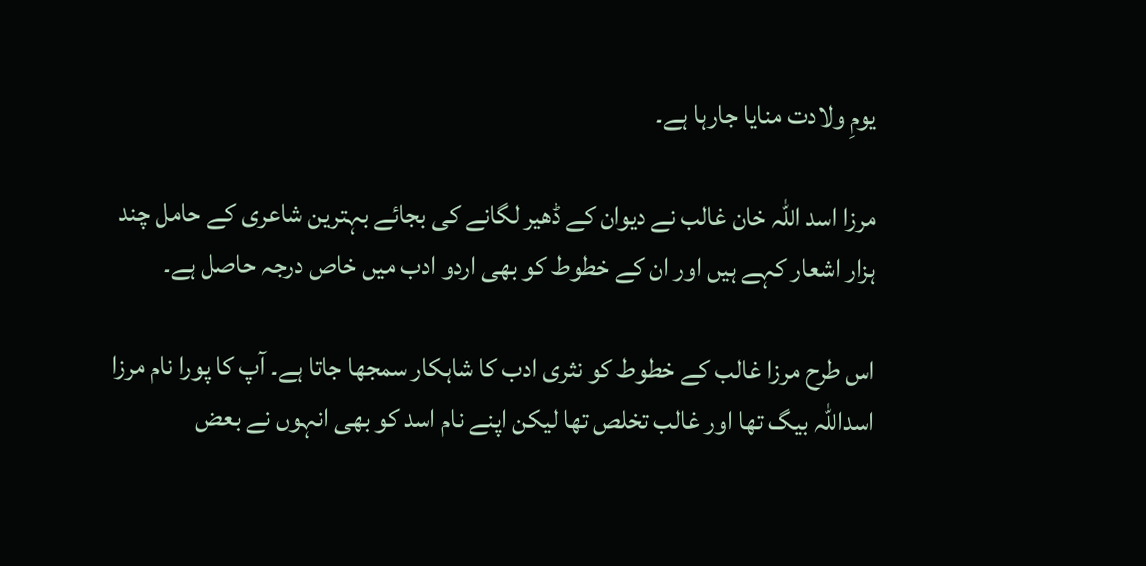یومِ ولادت منایا جارہا ہے۔

مرزا اسد اللہ خان غالب نے دیوان کے ڈھیر لگانے کی بجائے بہترین شاعری کے حامل چند ہزار اشعار کہے ہیں اور ان کے خطوط کو بھی اردو ادب میں خاص درجہ حاصل ہے۔

اس طرح مرزا غالب کے خطوط کو نثری ادب کا شاہکار سمجھا جاتا ہے۔ آپ کا پورا نام مرزا اسداللہ بیگ تھا اور غالب تخلص تھا لیکن اپنے نام اسد کو بھی انہوں نے بعض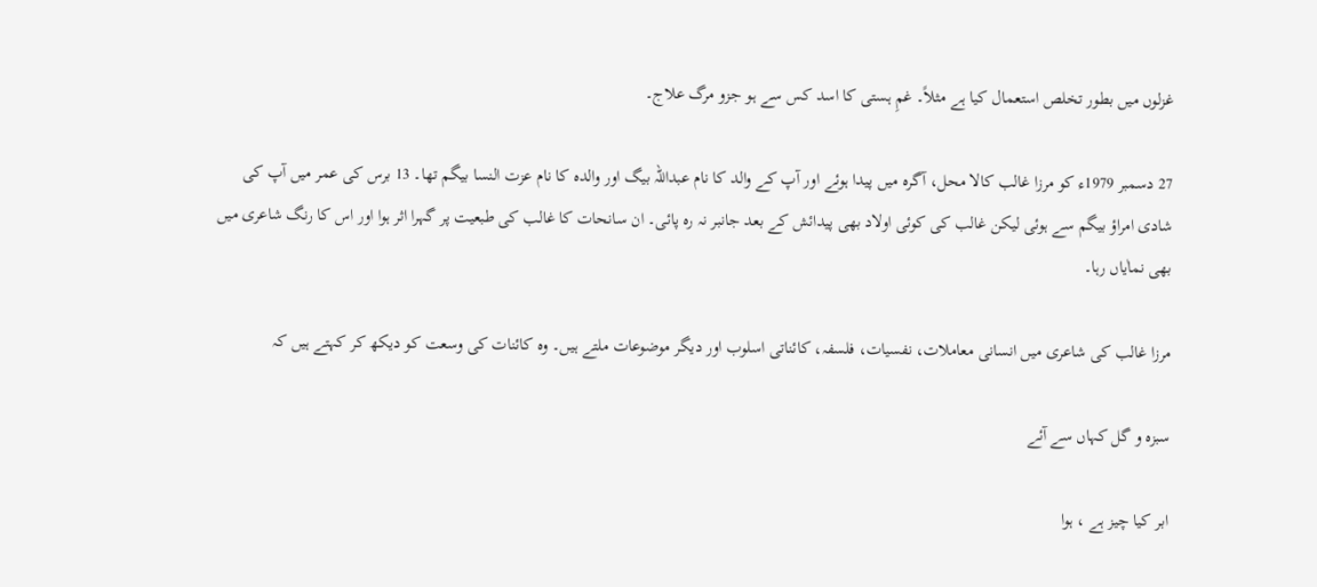غزلوں میں بطور تخلص استعمال کیا ہے مثلاً۔ غمِ ہستی کا اسد کس سے ہو جزو مرگ علاج۔

27 دسمبر 1979ء کو مرزا غالب کالا محل، آگرہ میں پیدا ہوئے اور آپ کے والد کا نام عبداللہ بیگ اور والدہ کا نام عزت النسا بیگم تھا۔ 13 برس کی عمر میں آپ کی شادی امراؤ بیگم سے ہوئی لیکن غالب کی کوئی اولاد بھی پیدائش کے بعد جانبر نہ رہ پائی۔ ان سانحات کا غالب کی طبعیت پر گہرا اثر ہوا اور اس کا رنگ شاعری میں بھی نماٰیاں رہا۔

مرزا غالب کی شاعری میں انسانی معاملات، نفسیات، فلسفہ، کائناتی اسلوب اور دیگر موضوعات ملتے ہیں۔ وہ کائنات کی وسعت کو دیکھ کر کہتے ہیں کہ

سبزہ و گل کہاں سے آئے

ابر کیا چیز ہے ، ہوا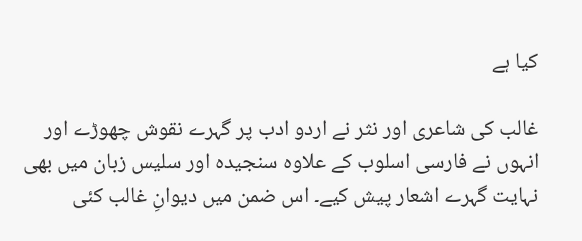کیا ہے

غالب کی شاعری اور نثر نے اردو ادب پر گہرے نقوش چھوڑے اور انہوں نے فارسی اسلوب کے علاوہ سنجیدہ اور سلیس زبان میں بھی نہایت گہرے اشعار پیش کیے۔ اس ضمن میں دیوانِ غالب کئی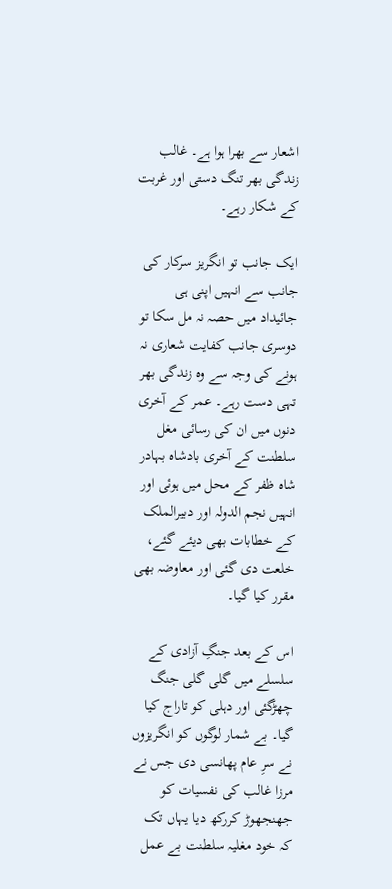اشعار سے بھرا ہوا ہے۔ غالب زندگی بھر تنگ دستی اور غربت کے شکار رہے۔

ایک جانب تو انگریز سرکار کی جانب سے انہیں اپنی ہی جائیداد میں حصہ نہ مل سکا تو دوسری جانب کفایت شعاری نہ ہونے کی وجہ سے وہ زندگی بھر تہی دست رہے۔ عمر کے آخری دنوں میں ان کی رسائی مغل سلطنت کے آخری بادشاہ بہادر شاہ ظفر کے محل میں ہوئی اور انہیں نجم الدولہ اور دبیرالملک کے خطابات بھی دیئے گئے، خلعت دی گئی اور معاوضہ بھی مقرر کیا گیا۔

اس کے بعد جنگِ آزادی کے سلسلے میں گلی گلی جنگ چھڑگئی اور دہلی کو تاراج کیا گیا۔ بے شمار لوگوں کو انگریزوں نے سرِ عام پھانسی دی جس نے مرزا غالب کی نفسیات کو جھنجھوڑ کررکھ دیا یہاں تک کہ خود مغلیہ سلطنت بے عمل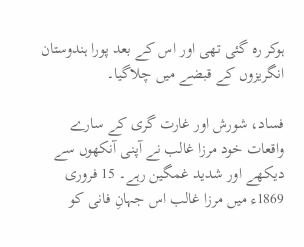ہوکر رہ گئی تھی اور اس کے بعد پورا ہندوستان انگریزوں کے قبضے میں چلاگیا۔

فساد، شورش اور غارت گری کے سارے واقعات خود مرزا غالب نے آپنی آنکھوں سے دیکھے اور شدید غمگین رہے۔ 15 فروری 1869ء میں مرزا غالب اس جہانِ فانی کو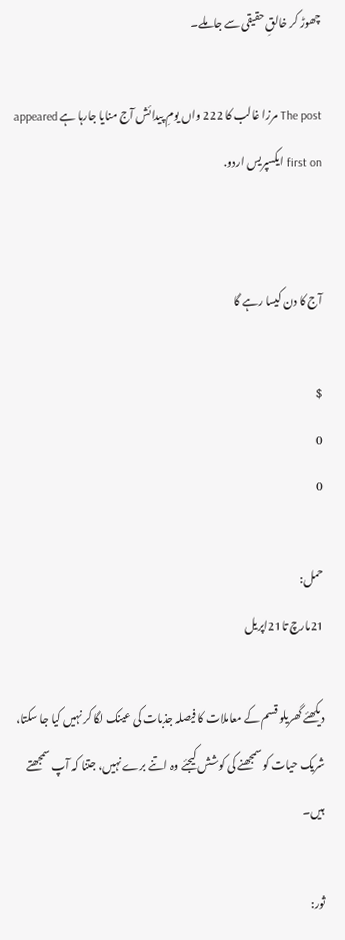چھوڑ کر خالقِ حقیقی سے جاملے۔

The post مرزا غالب کا 222 واں یومِ پیدائش آج منایا جارہا ہے appeared first on ایکسپریس اردو.


آج کا دن کیسا رہے گا

$
0
0

حمل:
21مارچ تا21اپریل

دیکھئے گھریلو قسم کے معاملات کا فیصلہ جذبات کی عینک لگا کر نہیں کیا جا سکتا، شریک حیات کو سمجھنے کی کوشش کیجئے وہ اتنے برے نہیں، جتنا کہ آپ سمجھتے ہیں۔

ثور: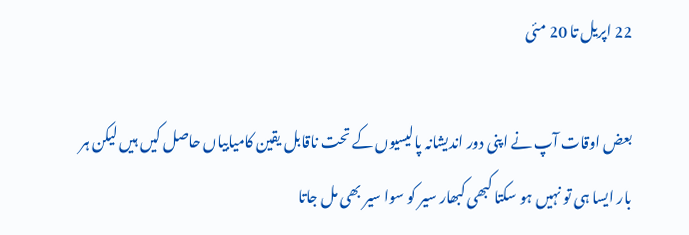22 اپریل تا 20 مئی

بعض اوقات آپ نے اپنی دور اندیشانہ پالیسیوں کے تحت ناقابل یقین کامیابیاں حاصل کیں ہیں لیکن ہر بار ایسا ہی تو نہیں ہو سکتا کبھی کبھار سیر کو سوا سیر بھی مل جاتا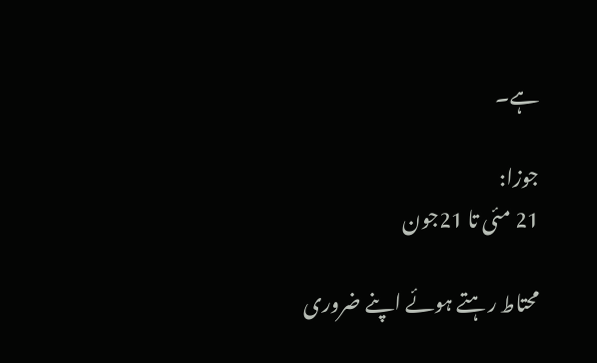ہے۔

جوزا:
21 مئی تا 21جون

محتاط رہتے ہوئے اپنے ضروری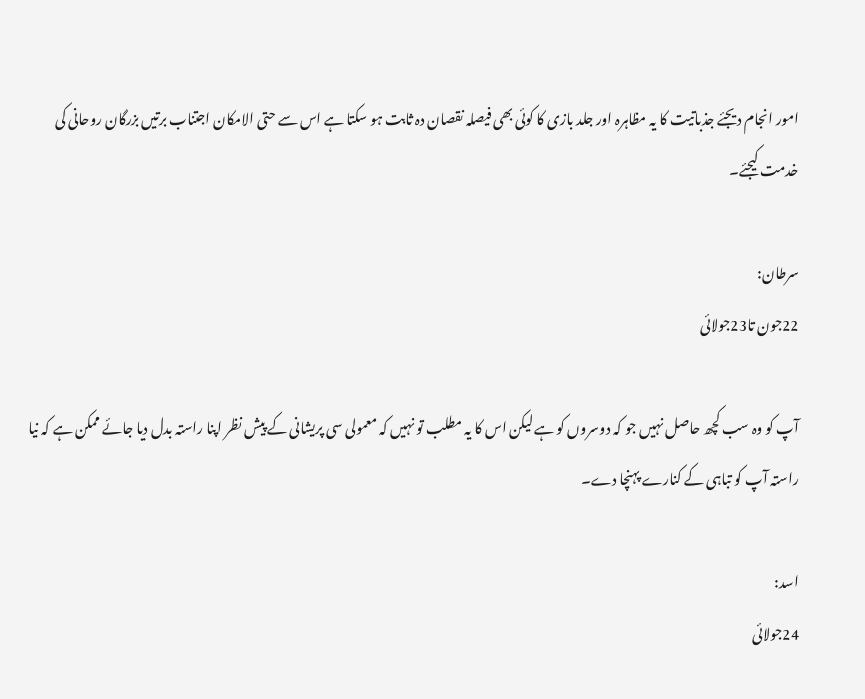امور انجام دیجئے جذباتیت کا یہ مظاہرہ اور جلد بازی کا کوئی بھی فیصلہ نقصان دہ ثابت ہو سکتا ہے اس سے حتی الامکان اجتناب برتیں بزرگان روحانی کی خدمت کیجئے۔

سرطان:
22جون تا23جولائی

آپ کو وہ سب کچھ حاصل نہیں جو کہ دوسروں کو ہے لیکن اس کا یہ مطلب تو نہیں کہ معمولی سی پریشانی کے پیش نظر اپنا راستہ بدل دیا جائے ممکن ہے کہ نیا راستہ آپ کو تباہی کے کنارے پہنچا دے۔

اسد:
24جولائی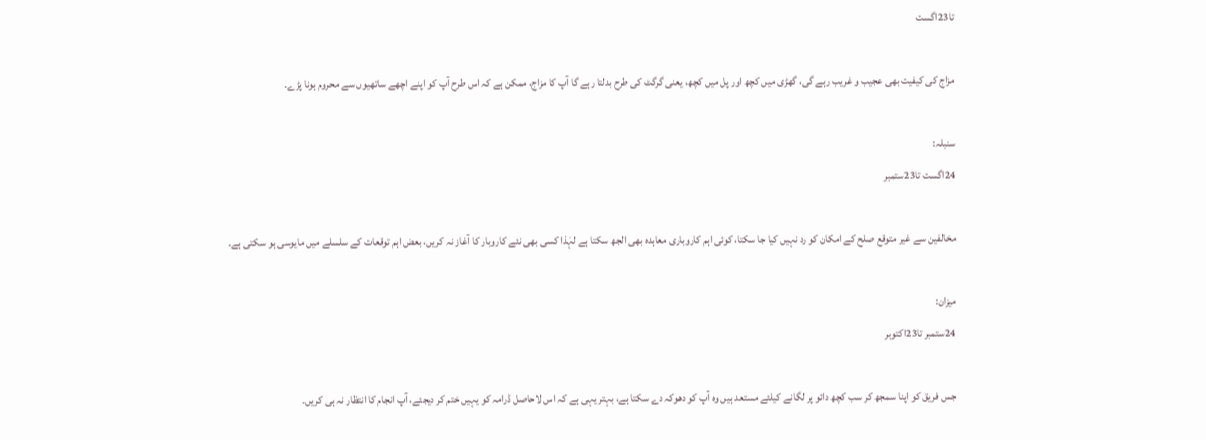تا23اگست

مزاج کی کیفیت بھی عجیب و غریب رہے گی، گھڑی میں کچھ اور پل میں کچھ، یعنی گرگٹ کی طرح بدلتا رہے گا آپ کا مزاج، ممکن ہے کہ اس طرح آپ کو اپنے اچھے ساتھیوں سے محروم ہونا پڑے۔

سنبلہ:
24اگست تا23ستمبر

مخالفین سے غیر متوقع صلح کے امکان کو رد نہیں کیا جا سکتا، کوئی اہم کاروباری معاہدہ بھی الجھ سکتا ہے لہٰذا کسی بھی نئے کاروبار کا آغاز نہ کریں، بعض اہم توقعات کے سلسلے میں مایوسی ہو سکتی ہے۔

میزان:
24ستمبر تا23اکتوبر

جس فریق کو اپنا سمجھ کر سب کچھ دائو پر لگانے کیلئے مستعد ہیں وہ آپ کو دھوکہ دے سکتا ہے، بہتر یہی ہے کہ اس لاحاصل ڈرامہ کو یہیں ختم کر دیجئے، آپ انجام کا انتظار نہ ہی کریں۔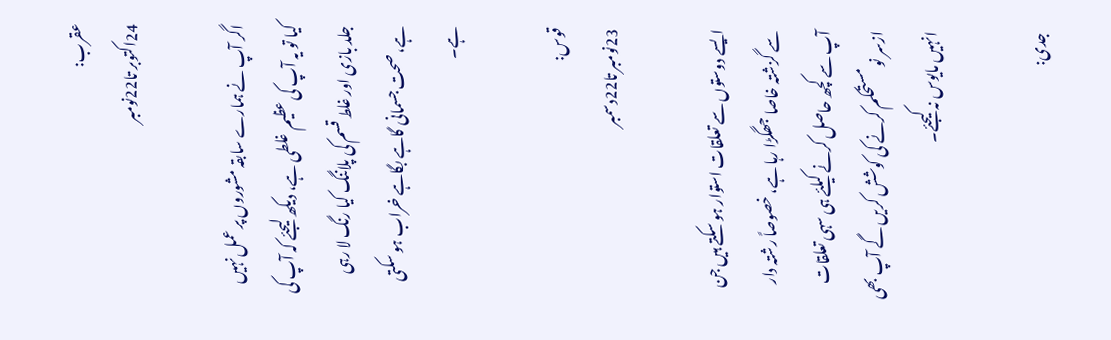عقرب:
24اکتوبر تا22نومبر

اگر آپ نے ہمارے سابقہ مشوروں پر عمل نہیں کیا تو یہ آپ کی عظیم غلطی ہے، دیکھ لیجئے کہ آپ کی جلد بازی اور غلط قسم کی پلاننگ کیا رنگ لا رہی ہے، صحت جسمانی گاہے بگاہے خراب ہو سکتی ہے۔

قوس:
23نومبر تا22دسمبر

ایسے دوستوں سے تعلقات استوار ہو سکتے ہیں جن سے گزشتہ خاصا جھگڑا رہا ہے، خصوصاً رشتہ دار آپ سے کچھ حاصل کرنے کیلئے ہی سہی تعلقات ازسر نو مستحکم کرنے کی کوشش کریں گے آپ بھی انہیں مایوس نہ کیجئے۔

جدی: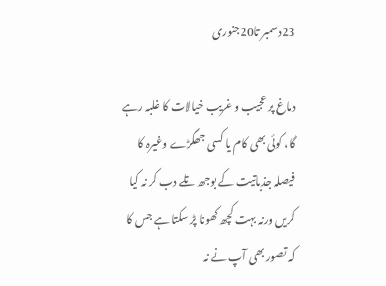23دسمبر تا20جنوری

دماغ پر عجیب و غریب خیالات کا غلبہ رہے گا، کوئی بھی کام یا کسی جھگڑے وغیرہ کا فیصلہ جذباتیت کے بوجھ تلے دب کر نہ کیا کریں ورنہ بہت کچھ کھونا پڑ سکتا ہے جس کا کہ تصور بھی آپ نے نہ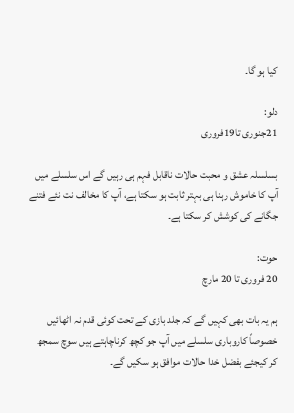کیا ہو گا۔

دلو:
21جنوری تا19فروری

بسلسلہ عشق و محبت حالات ناقابل فہم ہی رہیں گے اس سلسلے میں آپ کا خاموش رہنا ہی بہتر ثابت ہو سکتا ہے، آپ کا مخالف نت نئے فتنے جگانے کی کوشش کر سکتا ہے۔

حوت:
20 فروری تا 20 مارچ

ہم یہ بات بھی کہیں گے کہ جلد بازی کے تحت کوئی قدم نہ اٹھائیں خصوصاً کاروباری سلسلے میں آپ جو کچھ کرناچاہتے ہیں سوچ سمجھ کر کیجئے بفضل خدا حالات موافق ہو سکیں گے۔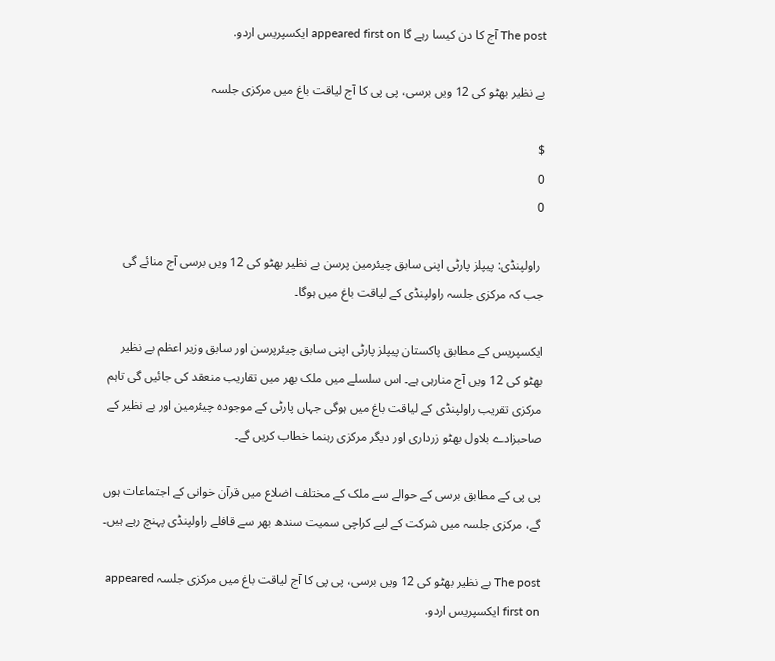The post آج کا دن کیسا رہے گا appeared first on ایکسپریس اردو.

بے نظیر بھٹو کی 12 ویں برسی، پی پی کا آج لیاقت باغ میں مرکزی جلسہ

$
0
0

 راولپنڈی: پیپلز پارٹی اپنی سابق چیئرمین پرسن بے نظیر بھٹو کی 12 ویں برسی آج منائے گی جب کہ مرکزی جلسہ راولپنڈی کے لیاقت باغ میں ہوگا۔

ایکسپریس کے مطابق پاکستان پیپلز پارٹی اپنی سابق چیئرپرسن اور سابق وزیر اعظم بے نظیر بھٹو کی 12 ویں آج منارہی ہے۔ اس سلسلے میں ملک بھر میں تقاریب منعقد کی جائیں گی تاہم مرکزی تقریب راولپنڈی کے لیاقت باغ میں ہوگی جہاں پارٹی کے موجودہ چیئرمین اور بے نظیر کے صاحبزادے بلاول بھٹو زرداری اور دیگر مرکزی رہنما خطاب کریں گے۔

پی پی کے مطابق برسی کے حوالے سے ملک کے مختلف اضلاع میں قرآن خوانی کے اجتماعات ہوں گے، مرکزی جلسہ میں شرکت کے لیے کراچی سمیت سندھ بھر سے قافلے راولپنڈی پہنچ رہے ہیں۔

The post بے نظیر بھٹو کی 12 ویں برسی، پی پی کا آج لیاقت باغ میں مرکزی جلسہ appeared first on ایکسپریس اردو.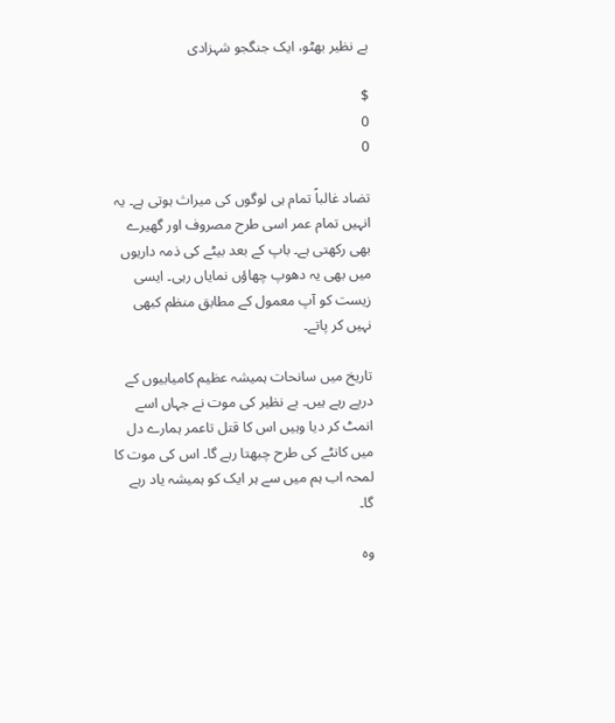بے نظیر بھٹو، ایک جنگجو شہزادی

$
0
0

تضاد غالباً تمام ہی لوگوں کی میراث ہوتی ہے۔ یہ انہیں تمام عمر اسی طرح مصروف اور گھیرے بھی رکھتی ہے۔ باپ کے بعد بیٹے کی ذمہ داریوں میں بھی یہ دھوپ چھاؤں نمایاں رہی۔ ایسی زیست کو آپ معمول کے مطابق منظم کبھی نہیں کر پاتے۔

تاریخ میں سانحات ہمیشہ عظیم کامیابیوں کے درپے رہے ہیں۔ بے نظیر کی موت نے جہاں اسے انمٹ کر دیا وہیں اس کا قتل تاعمر ہمارے دل میں کانٹے کی طرح چبھتا رہے گا۔ اس کی موت کا لمحہ اب ہم میں سے ہر ایک کو ہمیشہ یاد رہے گا۔

وہ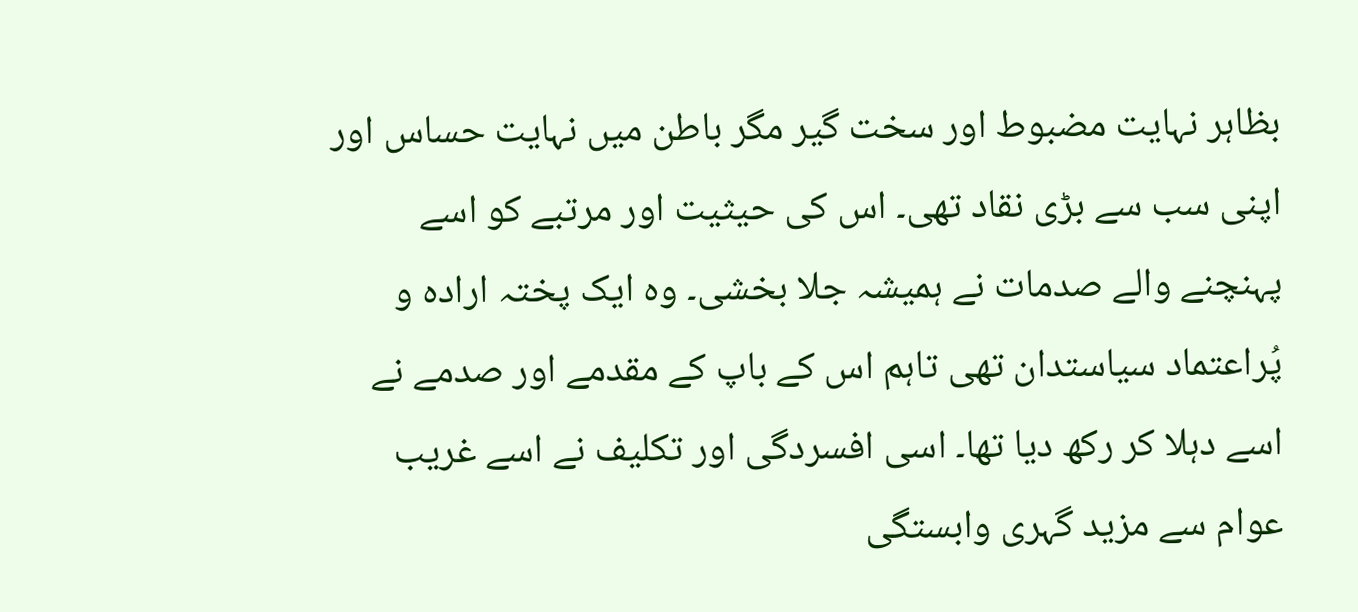بظاہر نہایت مضبوط اور سخت گیر مگر باطن میں نہایت حساس اور اپنی سب سے بڑی نقاد تھی۔ اس کی حیثیت اور مرتبے کو اسے پہنچنے والے صدمات نے ہمیشہ جلا بخشی۔ وہ ایک پختہ ارادہ و پُراعتماد سیاستدان تھی تاہم اس کے باپ کے مقدمے اور صدمے نے اسے دہلا کر رکھ دیا تھا۔ اسی افسردگی اور تکلیف نے اسے غریب عوام سے مزید گہری وابستگی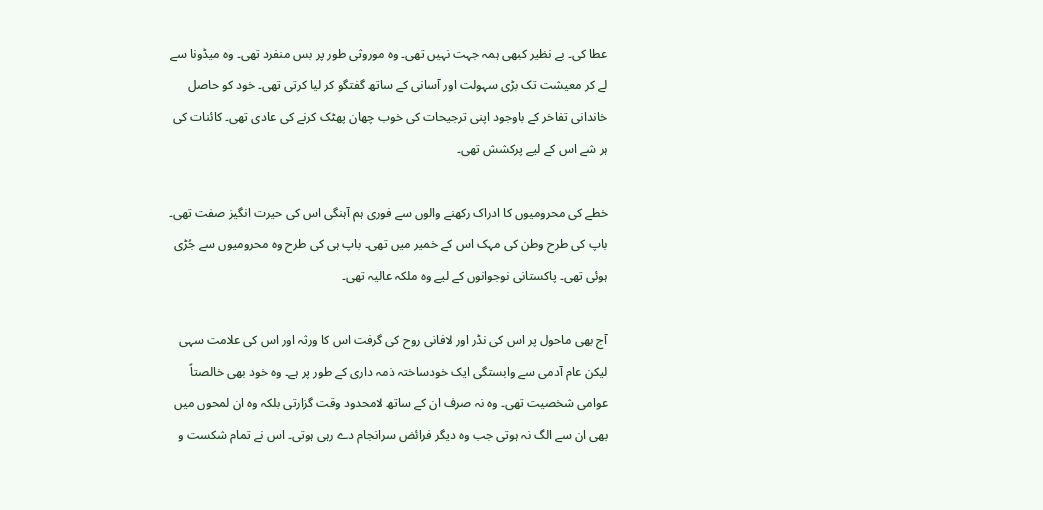عطا کی۔ بے نظیر کبھی ہمہ جہت نہیں تھی۔ وہ موروثی طور پر بس منفرد تھی۔ وہ میڈونا سے لے کر معیشت تک بڑی سہولت اور آسانی کے ساتھ گفتگو کر لیا کرتی تھی۔ خود کو حاصل خاندانی تفاخر کے باوجود اپنی ترجیحات کی خوب چھان پھٹک کرنے کی عادی تھی۔ کائنات کی ہر شے اس کے لیے پرکشش تھی۔

خطے کی محرومیوں کا ادراک رکھنے والوں سے فوری ہم آہنگی اس کی حیرت انگیز صفت تھی۔ باپ کی طرح وطن کی مہک اس کے خمیر میں تھی۔ باپ ہی کی طرح وہ محرومیوں سے جُڑی ہوئی تھی۔ پاکستانی نوجوانوں کے لیے وہ ملکہ عالیہ تھی۔

آج بھی ماحول پر اس کی نڈر اور لافانی روح کی گرفت اس کا ورثہ اور اس کی علامت سہی لیکن عام آدمی سے وابستگی ایک خودساختہ ذمہ داری کے طور پر ہے۔ وہ خود بھی خالصتاً عوامی شخصیت تھی۔ وہ نہ صرف ان کے ساتھ لامحدود وقت گزارتی بلکہ وہ ان لمحوں میں بھی ان سے الگ نہ ہوتی جب وہ دیگر فرائض سرانجام دے رہی ہوتی۔ اس نے تمام شکست و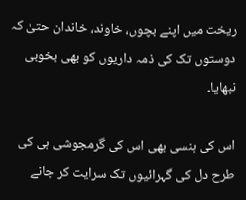ریخت میں اپنے بچوں، خاوند، خاندان حتیٰ کہ دوستوں تک کی ذمہ داریوں کو بھی بخوبی نبھایا۔

اس کی ہنسی بھی اس کی گرمجوشی ہی کی طرح دل کی گہرائیوں تک سرایت کر جانے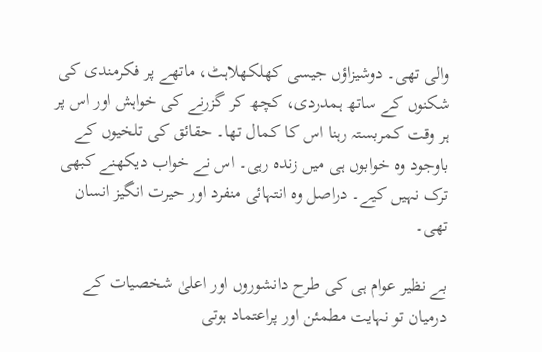والی تھی۔ دوشیزاؤں جیسی کھلکھلاہٹ، ماتھے پر فکرمندی کی شکنوں کے ساتھ ہمدردی، کچھ کر گزرنے کی خواہش اور اس پر ہر وقت کمربستہ رہنا اس کا کمال تھا۔ حقائق کی تلخیوں کے باوجود وہ خوابوں ہی میں زندہ رہی۔ اس نے خواب دیکھنے کبھی ترک نہیں کیے۔ دراصل وہ انتہائی منفرد اور حیرت انگیز انسان تھی۔

بے نظیر عوام ہی کی طرح دانشوروں اور اعلیٰ شخصیات کے درمیان تو نہایت مطمئن اور پراعتماد ہوتی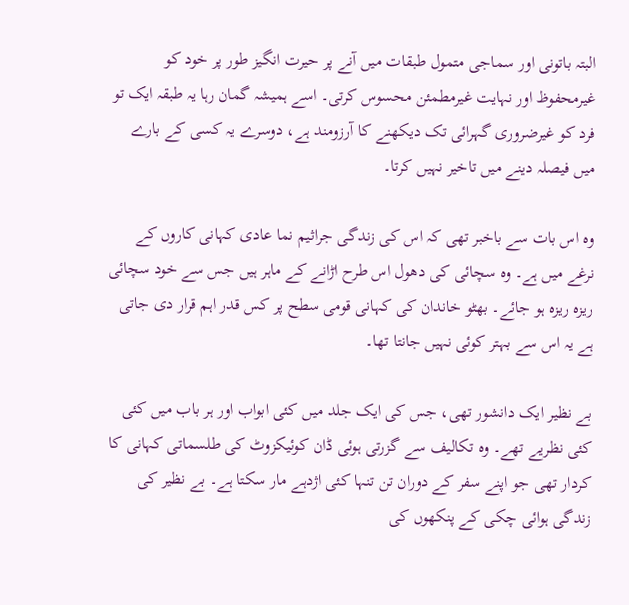البتہ باتونی اور سماجی متمول طبقات میں آنے پر حیرت انگیز طور پر خود کو غیرمحفوظ اور نہایت غیرمطمئن محسوس کرتی۔ اسے ہمیشہ گمان رہا یہ طبقہ ایک تو فرد کو غیرضروری گہرائی تک دیکھنے کا آرزومند ہے، دوسرے یہ کسی کے بارے میں فیصلہ دینے میں تاخیر نہیں کرتا۔

وہ اس بات سے باخبر تھی کہ اس کی زندگی جراثیم نما عادی کہانی کاروں کے نرغے میں ہے۔ وہ سچائی کی دھول اس طرح اڑانے کے ماہر ہیں جس سے خود سچائی ریزہ ریزہ ہو جائے۔ بھٹو خاندان کی کہانی قومی سطح پر کس قدر اہم قرار دی جاتی ہے یہ اس سے بہتر کوئی نہیں جانتا تھا۔

بے نظیر ایک دانشور تھی، جس کی ایک جلد میں کئی ابواب اور ہر باب میں کئی کئی نظریے تھے۔ وہ تکالیف سے گزرتی ہوئی ڈان کوئیکزوٹ کی طلسماتی کہانی کا کردار تھی جو اپنے سفر کے دوران تن تنہا کئی اژدہے مار سکتا ہے۔ بے نظیر کی زندگی ہوائی چکی کے پنکھوں کی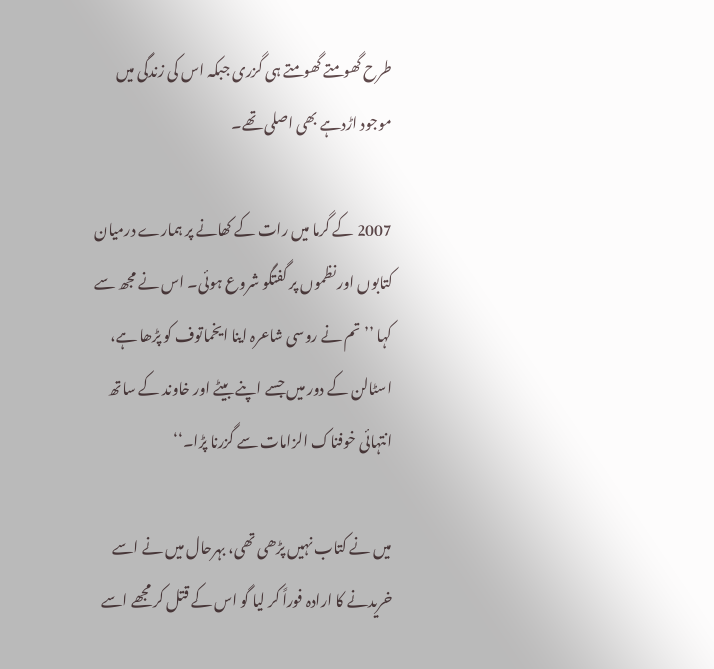طرح گھومتے گھومتے ہی گزری جبکہ اس کی زندگی میں موجود اڑدہے بھی اصلی تھے۔

2007 کے گرما میں رات کے کھانے پر ہمارے درمیان کتابوں اور نظموں پر گفتگو شروع ہوئی۔ اس نے مجھ سے کہا ’’تم نے روسی شاعرہ اینا ایخماتوف کو پڑھا ہے، اسٹالن کے دور میں جسے اپنے بیٹے اور خاوند کے ساتھ انتہائی خوفناک الزامات سے گزرنا پڑا۔‘‘

میں نے کتاب نہیں پڑھی تھی، بہرحال میں نے اسے خریدنے کا ارادہ فوراً کر لیا گو اس کے قتل کر مجھے اسے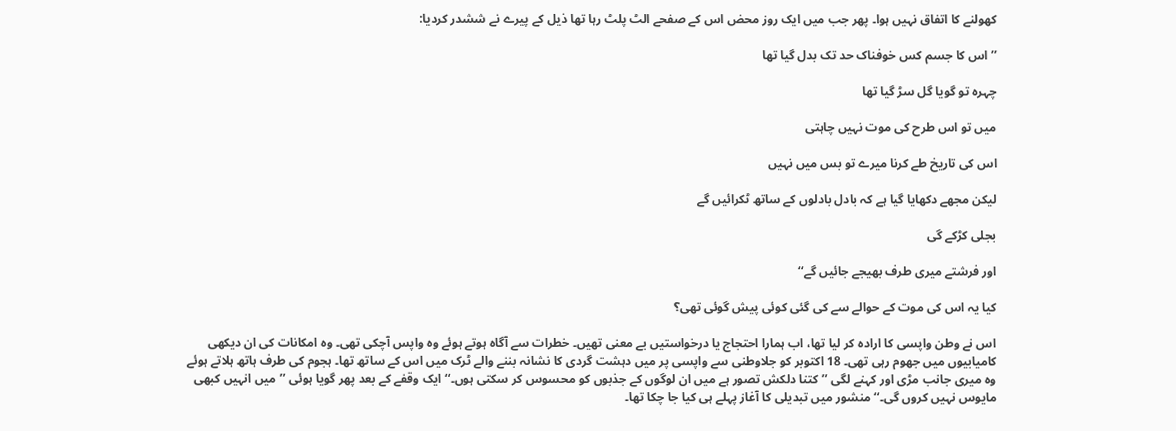کھولنے کا اتفاق نہیں ہوا۔ پھر جب میں ایک روز محض اس کے صفحے الٹ پلٹ رہا تھا ذیل کے پیرے نے ششدر کردیا:

’’اس کا جسم کس خوفناک حد تک بدل گیا تھا

چہرہ تو گویا گل سڑ گیا تھا

میں تو اس طرح کی موت نہیں چاہتی

اس کی تاریخ طے کرنا میرے تو بس میں نہیں

لیکن مجھے دکھایا گیا ہے کہ بادل بادلوں کے ساتھ ٹکرائیں گے

بجلی کڑکے گی

اور فرشتے میری طرف بھیجے جائیں گے‘‘

کیا یہ اس کی موت کے حوالے سے کی گئی کوئی پیش گوئی تھی؟

اس نے وطن واپسی کا ارادہ کر لیا تھا، اب ہمارا احتجاج یا درخواستیں بے معنی تھیں۔ خطرات سے آگاہ ہوتے ہوئے وہ واپس آچکی تھی۔ وہ امکانات کی ان دیکھی کامیابیوں میں جھوم رہی تھی۔ 18 اکتوبر کو جلاوطنی سے واپسی پر میں دہشت گردی کا نشانہ بننے والے ٹرک میں اس کے ساتھ تھا۔ ہجوم کی طرف ہاتھ ہلاتے ہوئے وہ میری جانب مڑی اور کہنے لگی ’’کتنا دلکش تصور ہے میں ان لوگوں کے جذبوں کو محسوس کر سکتی ہوں۔‘‘ ایک وقفے کے بعد پھر گویا ہوئی ’’میں انہیں کبھی مایوس نہیں کروں گی۔‘‘ منشور میں تبدیلی کا آغاز پہلے ہی کیا جا چکا تھا۔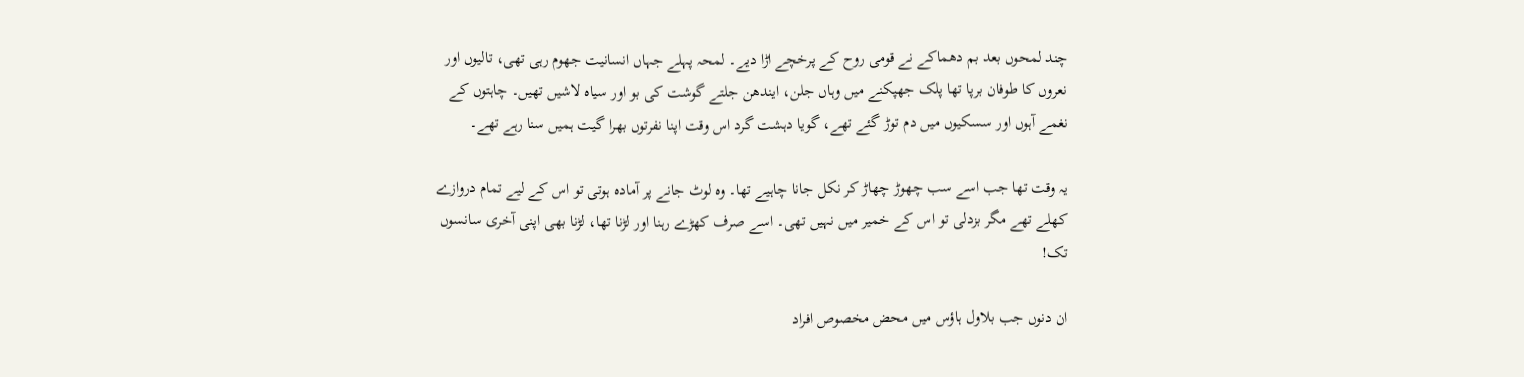چند لمحوں بعد بم دھماکے نے قومی روح کے پرخچے اڑا دیے۔ لمحہ پہلے جہاں انسانیت جھوم رہی تھی، تالیوں اور نعروں کا طوفان برپا تھا پلک جھپکنے میں وہاں جلن، ایندھن جلتے گوشت کی بو اور سیاہ لاشیں تھیں۔ چاہتوں کے نغمے آہوں اور سسکیوں میں دم توڑ گئے تھے، گویا دہشت گرد اس وقت اپنا نفرتوں بھرا گیت ہمیں سنا رہے تھے۔

یہ وقت تھا جب اسے سب چھوڑ چھاڑ کر نکل جانا چاہیے تھا۔ وہ لوٹ جانے پر آمادہ ہوتی تو اس کے لیے تمام دروازے کھلے تھے مگر بزدلی تو اس کے خمیر میں نہیں تھی۔ اسے صرف کھڑے رہنا اور لڑنا تھا، لڑنا بھی اپنی آخری سانسوں تک!

ان دنوں جب بلاول ہاؤس میں محض مخصوص افراد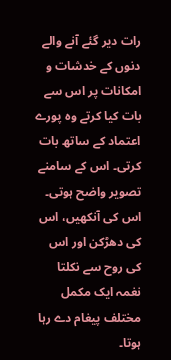رات دیر گئے آنے والے دنوں کے خدشات و امکانات پر اس سے بات کیا کرتے وہ پورے اعتماد کے ساتھ بات کرتی۔ اس کے سامنے تصویر واضح ہوتی۔ اس کی آنکھیں، اس کی دھڑکن اور اس کی روح سے نکلتا نغمہ ایک مکمل مختلف پیغام دے رہا ہوتا۔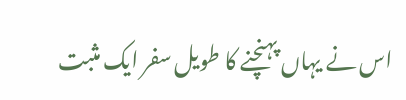اس نے یہاں پہنچنے کا طویل سفر ایک مثبت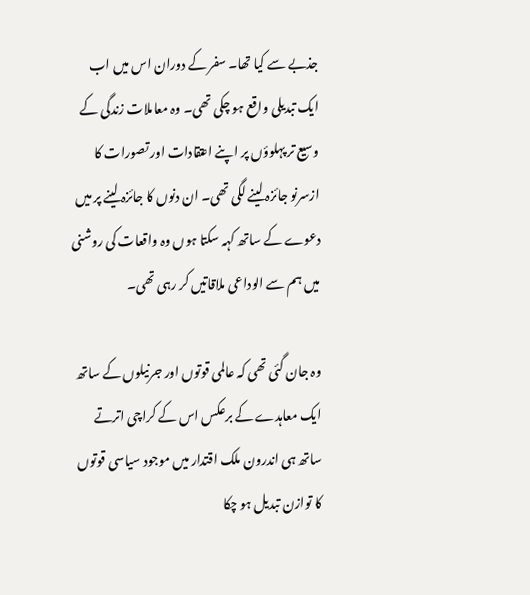جذبے سے کیا تھا۔ سفر کے دوران اس میں اب ایک تبدیلی واقع ہو چکی تھی۔ وہ معاملات زندگی کے وسیع تر پہلوؤں پر اپنے اعتقادات اور تصورات کا ازسرنو جائزہ لینے لگی تھی۔ ان دنوں کا جائزہ لینے پر میں دعوے کے ساتھ کہہ سکتا ہوں وہ واقعات کی روشنی میں ہم سے الوداعی ملاقاتیں کر رہی تھی۔

وہ جان گئی تھی کہ عالمی قوتوں اور جرنیلوں کے ساتھ ایک معاہدے کے برعکس اس کے کراچی اترتے ساتھ ہی اندرون ملک اقتدار میں موجود سیاسی قوتوں کا توازن تبدیل ہو چکا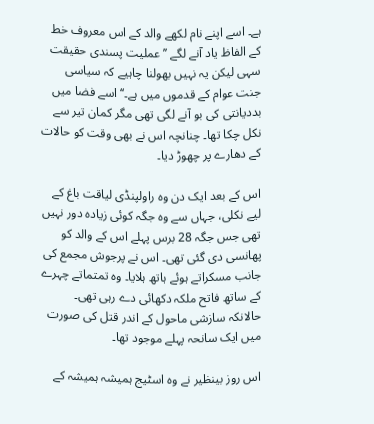ہے۔ اسے اپنے نام لکھے والد کے اس معروف خط کے الفاظ یاد آنے لگے ’’عملیت پسندی حقیقت سہی لیکن یہ نہیں بھولنا چاہیے کہ سیاسی جنت عوام کے قدموں میں ہے۔‘‘ اسے فضا میں بددیانتی کی بو آنے لگی تھی مگر کمان تیر سے نکل چکا تھا۔ چنانچہ اس نے بھی وقت کو حالات کے دھارے پر چھوڑ دیا۔

اس کے بعد ایک دن وہ راولپنڈی لیاقت باغ کے لیے نکلی، جہاں سے وہ جگہ کوئی زیادہ دور نہیں تھی جس جگہ 28 برس پہلے اس کے والد کو پھانسی دی گئی تھی۔ اس نے پرجوش مجمع کی جانب مسکراتے ہوئے ہاتھ ہلایا۔ وہ تمتماتے چہرے کے ساتھ فاتح ملکہ دکھائی دے رہی تھی۔ حالانکہ سازشی ماحول کے اندر قتل کی صورت میں ایک سانحہ پہلے موجود تھا۔

اس روز بینظیر نے وہ اسٹیج ہمیشہ ہمیشہ کے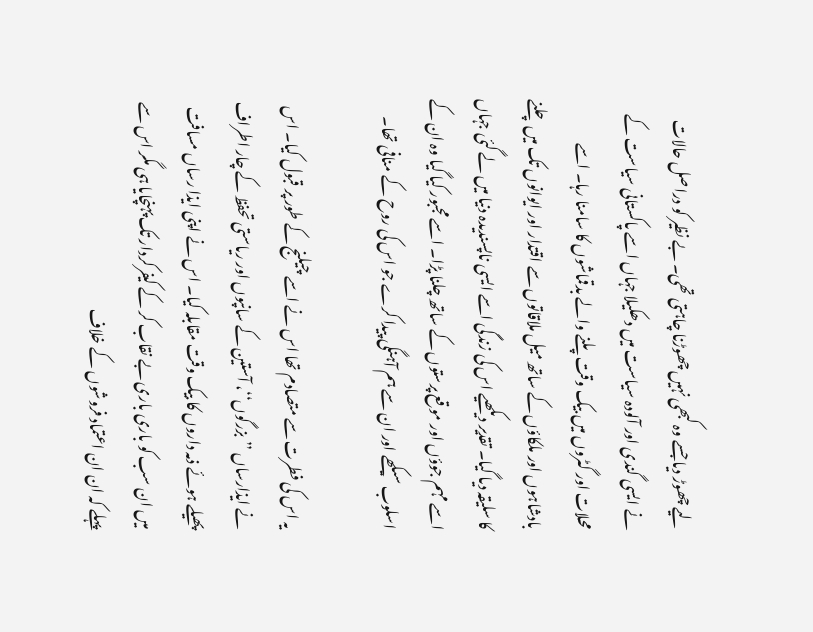لیے چھوڑ دیا جسے وہ کبھی نہیں چھوڑنا چاہتی تھی۔ بے نظیر کو دراصل حالات نے ایسی گندی اور آلودہ سیاست میں دھکیلا جہاں اسے پاکستانی سیاست کے محلات اور گٹروں میں بیک وقت پلنے والے بدقماشوں کا سامنا رہا۔ اسے بادشاہوں اور ملکاؤں کے ساتھ میل ملاقاتوں سے اقتدار اور ایوانوں تک میں چلنے کا سلیقہ دیا گیا۔ تقدیر دیکھیے اس کی زندگی اسے ایسی ناپسندیدہ دنیا میں لے گئی جہاں اسے مہم جوؤں اور موقع پرستوں کے ساتھ چلنا پڑا۔ اسے مجبور کیا گیا وہ ان کے اسلوب سیکھے اور ان سے ہم آہنگی پیدا کرے جو اس کی روح کے منافی تھا۔

یہ اس کی فطرت سے متصادم تھا اس نے اسے چیلنج کے طور پر قبول کیا۔ اس نے ایذارساں ’’بزرگوں‘‘، آستین کے سانپوں اور ریاستی تحفظ کے چار اطراف پھیلے ہوئے ذمہ داروں کا بیک وقت مقابلہ کیا۔ اس نے اپنی ایذا رساں مسافت میں ان سب کو باری باری بے نقاب کر کے کیفرکردار تک پہنچایا ہی مگر اس سے پہلے کہ ان ان اعتماد فروشوں کے خلاف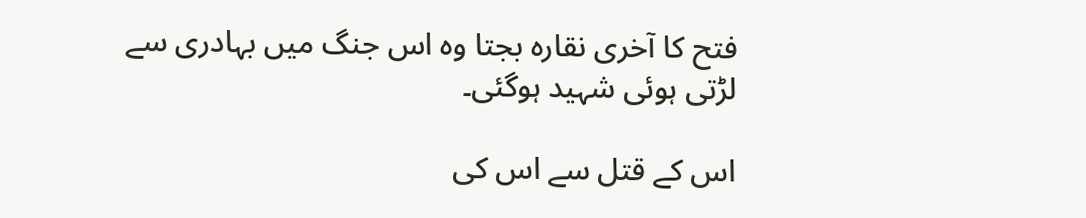فتح کا آخری نقارہ بجتا وہ اس جنگ میں بہادری سے لڑتی ہوئی شہید ہوگئی۔

اس کے قتل سے اس کی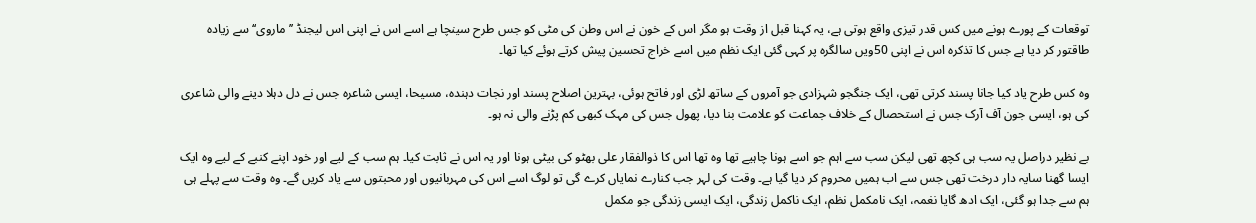توقعات کے پورے ہونے میں کس قدر تیزی واقع ہوتی ہے، یہ کہنا قبل از وقت ہو مگر اس کے خون نے اس وطن کی مٹی کو جس طرح سینچا ہے اسے اس نے اپنی اس لیجنڈ ’’ماروی‘‘ سے زیادہ طاقتور کر دیا ہے جس کا تذکرہ اس نے اپنی 50ویں سالگرہ پر کہی گئی ایک نظم میں اسے خراج تحسین پیش کرتے ہوئے کیا تھا۔

وہ کس طرح یاد کیا جانا پسند کرتی تھی، ایک جنگجو شہزادی جو آمروں کے ساتھ لڑی اور فاتح ہوئی، بہترین اصلاح پسند اور نجات دہندہ، مسیحا، ایسی شاعرہ جس نے دل دہلا دینے والی شاعری کی ہو، ایسی جون آف آرک جس نے استحصال کے خلاف جماعت کو علامت بنا دیا، پھول جس کی مہک کبھی کم پڑنے والی نہ ہو۔

بے نظیر دراصل یہ سب ہی کچھ تھی لیکن سب سے اہم جو اسے ہونا چاہیے تھا وہ تھا اس کا ذوالفقار علی بھٹو کی بیٹی ہونا اور یہ اس نے ثابت کیا۔ ہم سب کے لیے اور خود اپنے کنبے کے لیے وہ ایک ایسا گھنا سایہ دار درخت تھی جس سے اب ہمیں محروم کر دیا گیا ہے۔ وقت کی لہر جب کنارے نمایاں کرے گی تو لوگ اسے اس کی مہربانیوں اور محبتوں سے یاد کریں گے۔ وہ وقت سے پہلے ہی ہم سے جدا ہو گئی، ایک ادھ گایا نغمہ، ایک نامکمل نظم، ایک ناکمل زندگی، ایک ایسی زندگی جو مکمل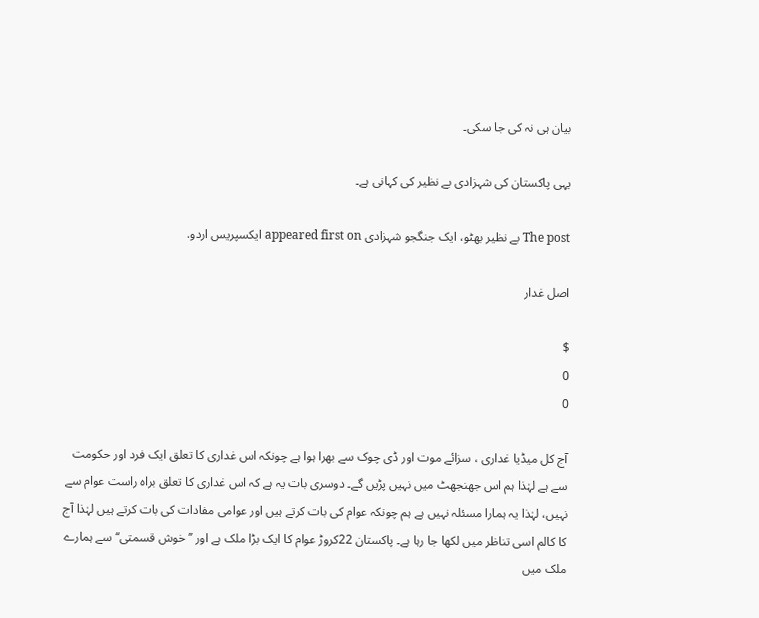بیان ہی نہ کی جا سکی۔

یہی پاکستان کی شہزادی بے نظیر کی کہانی ہے۔

The post بے نظیر بھٹو، ایک جنگجو شہزادی appeared first on ایکسپریس اردو.

اصل غدار

$
0
0

آج کل میڈیا غداری ، سزائے موت اور ڈی چوک سے بھرا ہوا ہے چونکہ اس غداری کا تعلق ایک فرد اور حکومت سے ہے لہٰذا ہم اس جھنجھٹ میں نہیں پڑیں گے۔ دوسری بات یہ ہے کہ اس غداری کا تعلق براہ راست عوام سے نہیں، لہٰذا یہ ہمارا مسئلہ نہیں ہے ہم چونکہ عوام کی بات کرتے ہیں اور عوامی مفادات کی بات کرتے ہیں لہٰذا آج کا کالم اسی تناظر میں لکھا جا رہا ہے۔ پاکستان 22کروڑ عوام کا ایک بڑا ملک ہے اور ’’خوش قسمتی‘‘ سے ہمارے ملک میں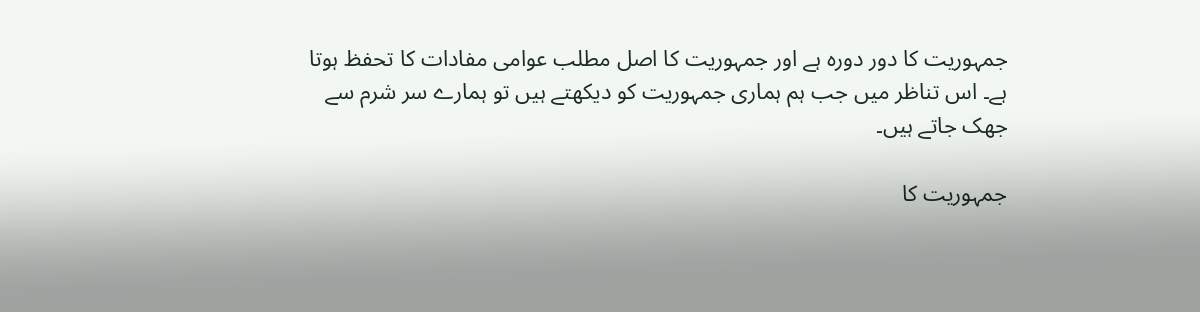جمہوریت کا دور دورہ ہے اور جمہوریت کا اصل مطلب عوامی مفادات کا تحفظ ہوتا ہے۔ اس تناظر میں جب ہم ہماری جمہوریت کو دیکھتے ہیں تو ہمارے سر شرم سے جھک جاتے ہیں۔

جمہوریت کا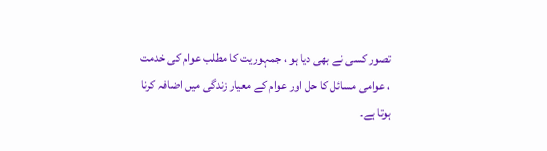تصور کسی نے بھی دیا ہو ، جمہوریت کا مطلب عوام کی خدمت ، عوامی مسائل کا حل اور عوام کے معیار زندگی میں اضافہ کرنا ہوتا ہے۔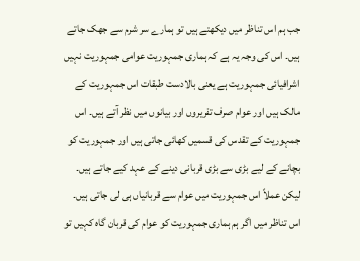جب ہم اس تناظر میں دیکھتے ہیں تو ہمارے سر شرم سے جھک جاتے ہیں۔ اس کی وجہ یہ ہے کہ ہماری جمہوریت عوامی جمہوریت نہیں اشرافیائی جمہوریت ہے یعنی بالادست طبقات اس جمہوریت کے مالک ہیں اور عوام صرف تقریروں اور بیانوں میں نظر آتے ہیں۔ اس جمہوریت کے تقدس کی قسمیں کھائی جاتی ہیں اور جمہوریت کو بچانے کے لیے بڑی سے بڑی قربانی دینے کے عہد کیے جاتے ہیں۔ لیکن عملاً اس جمہوریت میں عوام سے قربانیاں ہی لی جاتی ہیں۔ اس تناظر میں اگر ہم ہماری جمہوریت کو عوام کی قربان گاہ کہیں تو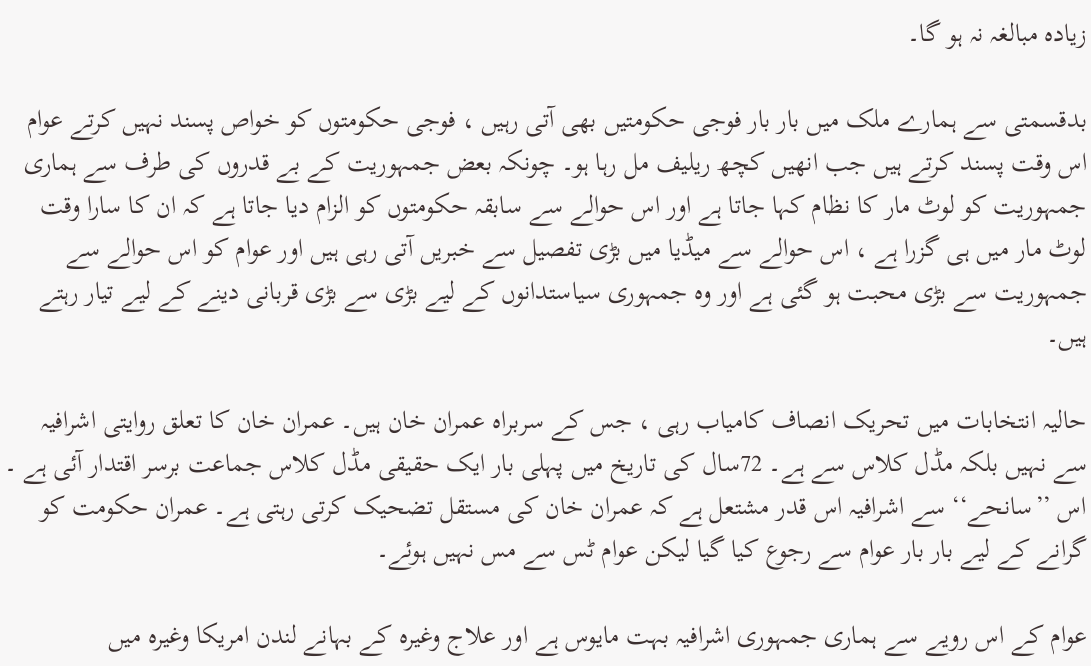زیادہ مبالغہ نہ ہو گا۔

بدقسمتی سے ہمارے ملک میں بار بار فوجی حکومتیں بھی آتی رہیں ، فوجی حکومتوں کو خواص پسند نہیں کرتے عوام اس وقت پسند کرتے ہیں جب انھیں کچھ ریلیف مل رہا ہو۔ چونکہ بعض جمہوریت کے بے قدروں کی طرف سے ہماری جمہوریت کو لوٹ مار کا نظام کہا جاتا ہے اور اس حوالے سے سابقہ حکومتوں کو الزام دیا جاتا ہے کہ ان کا سارا وقت لوٹ مار میں ہی گزرا ہے ، اس حوالے سے میڈیا میں بڑی تفصیل سے خبریں آتی رہی ہیں اور عوام کو اس حوالے سے جمہوریت سے بڑی محبت ہو گئی ہے اور وہ جمہوری سیاستدانوں کے لیے بڑی سے بڑی قربانی دینے کے لیے تیار رہتے ہیں۔

حالیہ انتخابات میں تحریک انصاف کامیاب رہی ، جس کے سربراہ عمران خان ہیں۔ عمران خان کا تعلق روایتی اشرافیہ سے نہیں بلکہ مڈل کلاس سے ہے۔ 72سال کی تاریخ میں پہلی بار ایک حقیقی مڈل کلاس جماعت برسر اقتدار آئی ہے ۔ اس ’’سانحے‘‘ سے اشرافیہ اس قدر مشتعل ہے کہ عمران خان کی مستقل تضحیک کرتی رہتی ہے۔ عمران حکومت کو گرانے کے لیے بار بار عوام سے رجوع کیا گیا لیکن عوام ٹس سے مس نہیں ہوئے۔

عوام کے اس رویے سے ہماری جمہوری اشرافیہ بہت مایوس ہے اور علاج وغیرہ کے بہانے لندن امریکا وغیرہ میں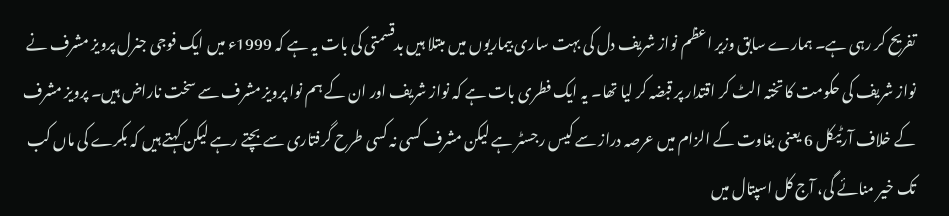تفریح کر رہی ہے۔ ہمارے سابق وزیر اعظم نواز شریف دل کی بہت ساری بیماریوں میں مبتلا ہیں بدقسمتی کی بات یہ ہے کہ 1999ء میں ایک فوجی جنرل پرویز مشرف نے نواز شریف کی حکومت کا تختہ الٹ کر اقتدار پر قبضہ کر لیا تھا۔ یہ ایک فطری بات ہے کہ نواز شریف اور ان کے ہم نوا پرویز مشرف سے سخت ناراض ہیں۔ پرویز مشرف کے خلاف آرٹیکل 6 یعنی بغاوت کے الزام میں عرصہ دراز سے کیس رجسٹر ہے لیکن مشرف کسی نہ کسی طرح گرفتاری سے بچتے رہے لیکن کہتے ہیں کہ بکرے کی ماں کب تک خیر منائے گی، آج کل اسپتال میں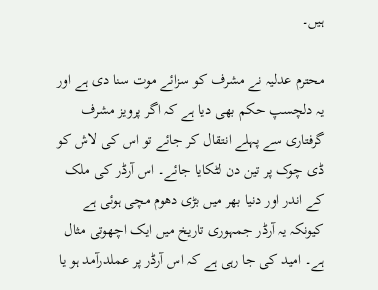ہیں۔

محترم عدلیہ نے مشرف کو سزائے موت سنا دی ہے اور یہ دلچسپ حکم بھی دیا ہے کہ اگر پرویز مشرف گرفتاری سے پہلے انتقال کر جائے تو اس کی لاش کو ڈی چوک پر تین دن لٹکایا جائے۔ اس آرڈر کی ملک کے اندر اور دنیا بھر میں بڑی دھوم مچی ہوئی ہے کیونکہ یہ آرڈر جمہوری تاریخ میں ایک اچھوتی مثال ہے۔ امید کی جا رہی ہے کہ اس آرڈر پر عملدرآمد ہو یا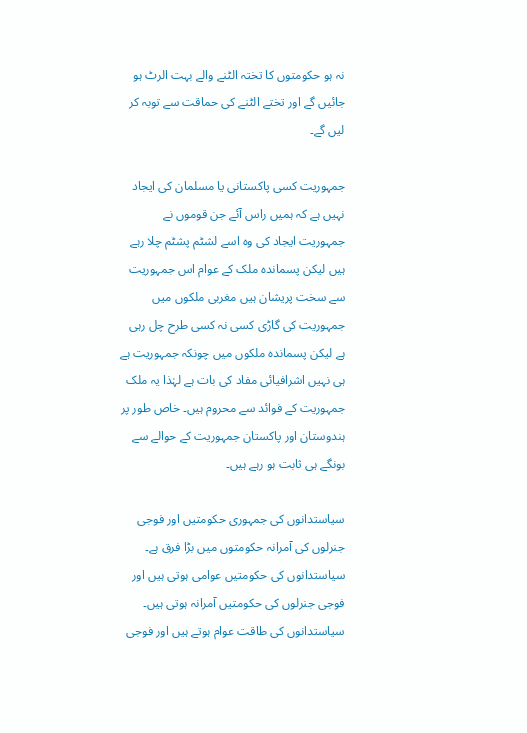نہ ہو حکومتوں کا تختہ الٹنے والے بہت الرٹ ہو جائیں گے اور تختے الٹنے کی حماقت سے توبہ کر لیں گے۔

جمہوریت کسی پاکستانی یا مسلمان کی ایجاد نہیں ہے کہ ہمیں راس آئے جن قوموں نے جمہوریت ایجاد کی وہ اسے لشٹم پشٹم چلا رہے ہیں لیکن پسماندہ ملک کے عوام اس جمہوریت سے سخت پریشان ہیں مغربی ملکوں میں جمہوریت کی گاڑی کسی نہ کسی طرح چل رہی ہے لیکن پسماندہ ملکوں میں چونکہ جمہوریت ہے ہی نہیں اشرافیائی مفاد کی بات ہے لہٰذا یہ ملک جمہوریت کے فوائد سے محروم ہیں۔ خاص طور پر ہندوستان اور پاکستان جمہوریت کے حوالے سے بونگے ہی ثابت ہو رہے ہیں۔

سیاستدانوں کی جمہوری حکومتیں اور فوجی جنرلوں کی آمرانہ حکومتوں میں بڑا فرق ہے۔ سیاستدانوں کی حکومتیں عوامی ہوتی ہیں اور فوجی جنرلوں کی حکومتیں آمرانہ ہوتی ہیں۔ سیاستدانوں کی طاقت عوام ہوتے ہیں اور فوجی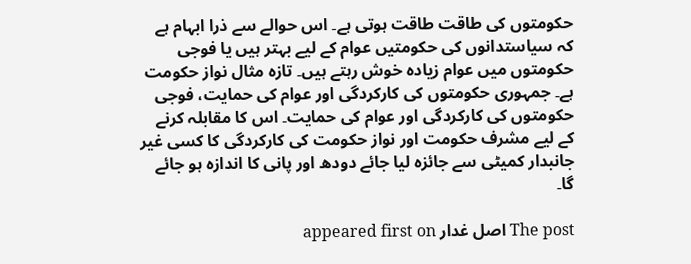حکومتوں کی طاقت طاقت ہوتی ہے۔ اس حوالے سے ذرا ابہام ہے کہ سیاستدانوں کی حکومتیں عوام کے لیے بہتر ہیں یا فوجی حکومتوں میں عوام زیادہ خوش رہتے ہیں۔ تازہ مثال نواز حکومت ہے۔ جمہوری حکومتوں کی کارکردگی اور عوام کی حمایت، فوجی حکومتوں کی کارکردگی اور عوام کی حمایت۔ اس کا مقابلہ کرنے کے لیے مشرف حکومت اور نواز حکومت کی کارکردگی کا کسی غیر جانبدار کمیٹی سے جائزہ لیا جائے دودھ اور پانی کا اندازہ ہو جائے گا۔

The post اصل غدار appeared first on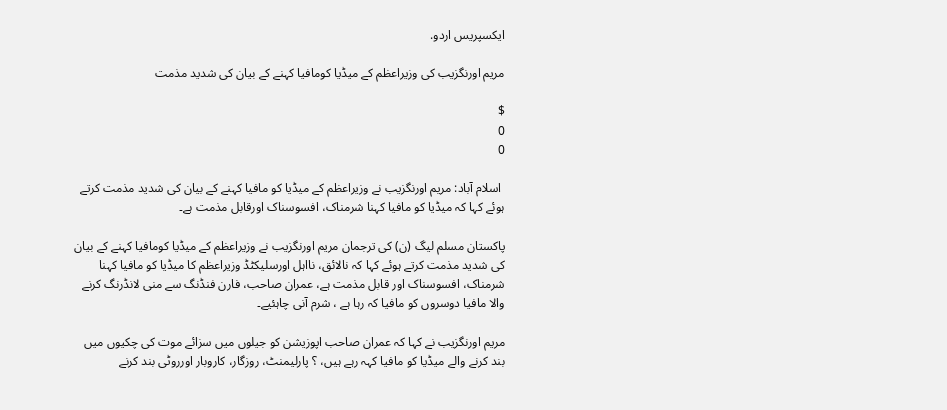ایکسپریس اردو.

مریم اورنگزیب کی وزیراعظم کے میڈیا کومافیا کہنے کے بیان کی شدید مذمت

$
0
0

 اسلام آباد: مریم اورنگزیب نے وزیراعظم کے میڈیا کو مافیا کہنے کے بیان کی شدید مذمت کرتے ہوئے کہا کہ میڈیا کو مافیا کہنا شرمناک، افسوسناک اورقابل مذمت ہے۔

پاکستان مسلم لیگ (ن) کی ترجمان مریم اورنگزیب نے وزیراعظم کے میڈیا کومافیا کہنے کے بیان کی شدید مذمت کرتے ہوئے کہا کہ نالائق، نااہل اورسلیکٹڈ وزیراعظم کا میڈیا کو مافیا کہنا شرمناک، افسوسناک اور قابل مذمت ہے، عمران صاحب، فارن فنڈنگ سے منی لانڈرنگ کرنے والا مافیا دوسروں کو مافیا کہ رہا ہے ، شرم آنی چاہئیے۔

مریم اورنگزیب نے کہا کہ عمران صاحب اپوزیشن کو جیلوں میں سزائے موت کی چکیوں میں بند کرنے والے میڈیا کو مافیا کہہ رہے ہیں، ؟ پارلیمنٹ، روزگار، کاروبار اورروٹی بند کرنے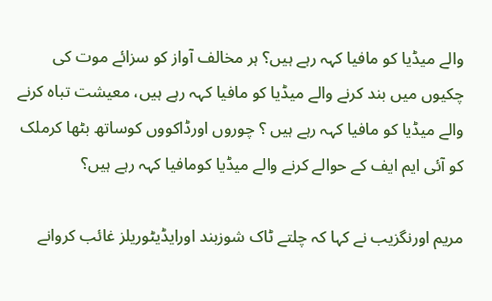والے میڈیا کو مافیا کہہ رہے ہیں؟ ہر مخالف آواز کو سزائے موت کی چکیوں میں بند کرنے والے میڈیا کو مافیا کہہ رہے ہیں، معیشت تباہ کرنے والے میڈیا کو مافیا کہہ رہے ہیں ؟ چوروں اورڈاکووں کوساتھ بٹھا کرملک کو آئی ایم ایف کے حوالے کرنے والے میڈیا کومافیا کہہ رہے ہیں؟

مریم اورنگزیب نے کہا کہ چلتے ٹاک شوزبند اورایڈیٹوریلز غائب کروانے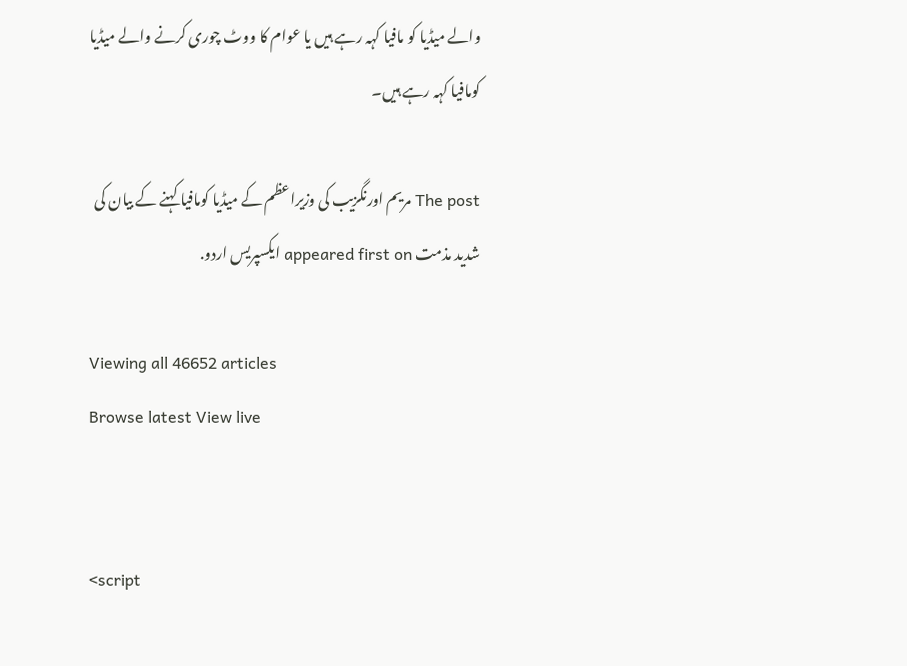والے میڈیا کو مافیا کہہ رہے ہیں یا عوام کا ووٹ چوری کرنے والے میڈیا کومافیا کہہ رہے ہیں۔

The post مریم اورنگزیب کی وزیراعظم کے میڈیا کومافیا کہنے کے بیان کی شدید مذمت appeared first on ایکسپریس اردو.

Viewing all 46652 articles
Browse latest View live


<script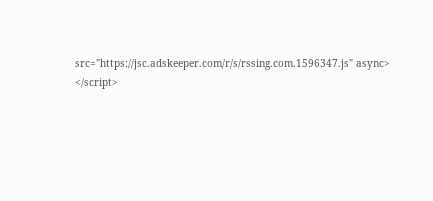src="https://jsc.adskeeper.com/r/s/rssing.com.1596347.js" async> </script>